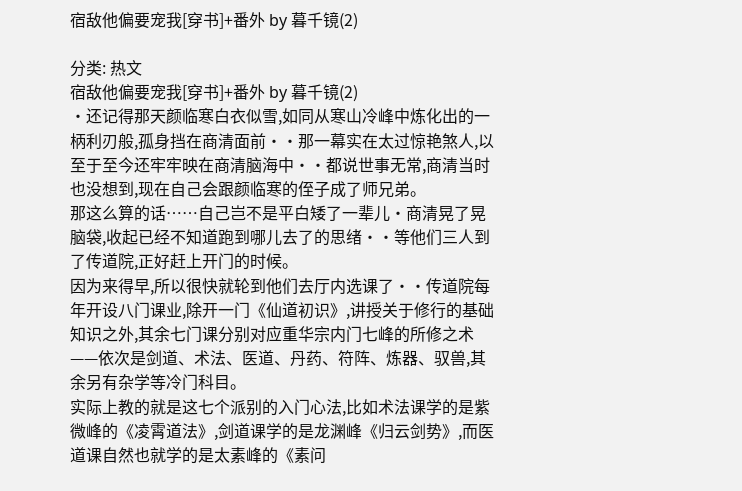宿敌他偏要宠我[穿书]+番外 by 暮千镜(2)

分类: 热文
宿敌他偏要宠我[穿书]+番外 by 暮千镜(2)
·还记得那天颜临寒白衣似雪,如同从寒山冷峰中炼化出的一柄利刃般,孤身挡在商清面前··那一幕实在太过惊艳煞人,以至于至今还牢牢映在商清脑海中··都说世事无常,商清当时也没想到,现在自己会跟颜临寒的侄子成了师兄弟。
那这么算的话……自己岂不是平白矮了一辈儿·商清晃了晃脑袋,收起已经不知道跑到哪儿去了的思绪··等他们三人到了传道院,正好赶上开门的时候。
因为来得早,所以很快就轮到他们去厅内选课了··传道院每年开设八门课业,除开一门《仙道初识》,讲授关于修行的基础知识之外,其余七门课分别对应重华宗内门七峰的所修之术——依次是剑道、术法、医道、丹药、符阵、炼器、驭兽,其余另有杂学等冷门科目。
实际上教的就是这七个派别的入门心法,比如术法课学的是紫微峰的《凌霄道法》,剑道课学的是龙渊峰《归云剑势》,而医道课自然也就学的是太素峰的《素问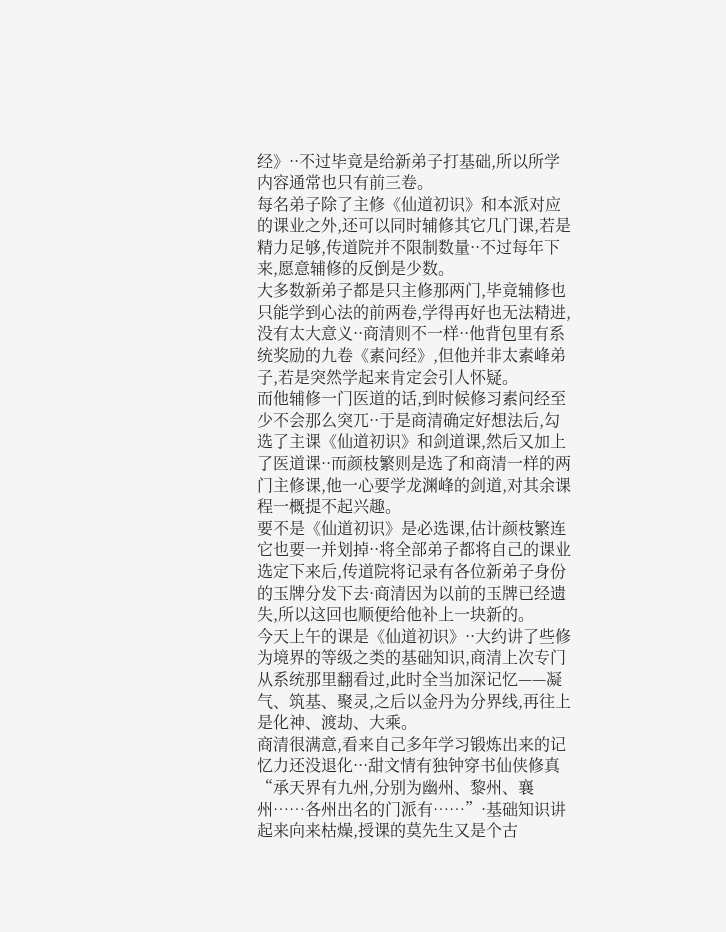经》··不过毕竟是给新弟子打基础,所以所学内容通常也只有前三卷。
每名弟子除了主修《仙道初识》和本派对应的课业之外,还可以同时辅修其它几门课,若是精力足够,传道院并不限制数量··不过每年下来,愿意辅修的反倒是少数。
大多数新弟子都是只主修那两门,毕竟辅修也只能学到心法的前两卷,学得再好也无法精进,没有太大意义··商清则不一样··他背包里有系统奖励的九卷《素问经》,但他并非太素峰弟子,若是突然学起来肯定会引人怀疑。
而他辅修一门医道的话,到时候修习素问经至少不会那么突兀··于是商清确定好想法后,勾选了主课《仙道初识》和剑道课,然后又加上了医道课··而颜枝繁则是选了和商清一样的两门主修课,他一心要学龙渊峰的剑道,对其余课程一概提不起兴趣。
要不是《仙道初识》是必选课,估计颜枝繁连它也要一并划掉··将全部弟子都将自己的课业选定下来后,传道院将记录有各位新弟子身份的玉牌分发下去·商清因为以前的玉牌已经遗失,所以这回也顺便给他补上一块新的。
今天上午的课是《仙道初识》··大约讲了些修为境界的等级之类的基础知识,商清上次专门从系统那里翻看过,此时全当加深记忆——凝气、筑基、聚灵,之后以金丹为分界线,再往上是化神、渡劫、大乘。
商清很满意,看来自己多年学习锻炼出来的记忆力还没退化···甜文情有独钟穿书仙侠修真“承天界有九州,分别为幽州、黎州、襄州……各州出名的门派有……”·基础知识讲起来向来枯燥,授课的莫先生又是个古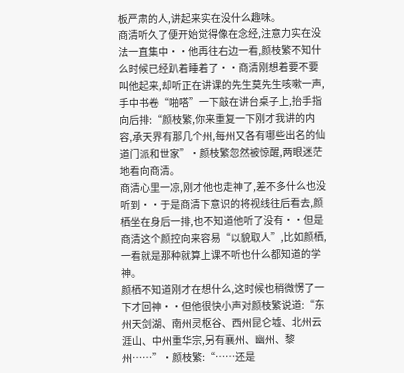板严肃的人,讲起来实在没什么趣味。
商清听久了便开始觉得像在念经,注意力实在没法一直集中··他再往右边一看,颜枝繁不知什么时候已经趴着睡着了··商清刚想着要不要叫他起来,却听正在讲课的先生莫先生咳嗽一声,手中书卷“啪嗒”一下敲在讲台桌子上,抬手指向后排:“颜枝繁,你来重复一下刚才我讲的内容,承天界有那几个州,每州又各有哪些出名的仙道门派和世家”·颜枝繁忽然被惊醒,两眼迷茫地看向商清。
商清心里一凉,刚才他也走神了,差不多什么也没听到··于是商清下意识的将视线往后看去,颜栖坐在身后一排,也不知道他听了没有··但是商清这个颜控向来容易“以貌取人”,比如颜栖,一看就是那种就算上课不听也什么都知道的学神。
颜栖不知道刚才在想什么,这时候也稍微愣了一下才回神··但他很快小声对颜枝繁说道:“东州天剑湖、南州灵枢谷、西州昆仑墟、北州云涯山、中州重华宗,另有襄州、幽州、黎州……”·颜枝繁:“……还是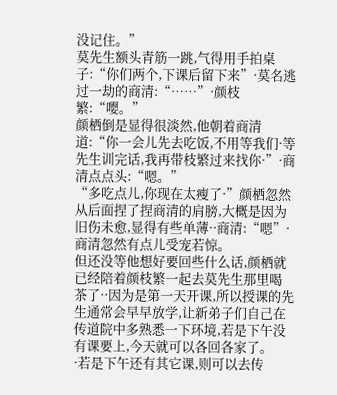没记住。”
莫先生额头青筋一跳,气得用手拍桌子:“你们两个,下课后留下来”·莫名逃过一劫的商清:“……”·颜枝繁:“嘤。”
颜栖倒是显得很淡然,他朝着商清道:“你一会儿先去吃饭,不用等我们·等先生训完话,我再带枝繁过来找你·”·商清点点头:“嗯。”
“多吃点儿,你现在太瘦了·”颜栖忽然从后面捏了捏商清的肩膀,大概是因为旧伤未愈,显得有些单薄··商清:“嗯”·商清忽然有点儿受宠若惊。
但还没等他想好要回些什么话,颜栖就已经陪着颜枝繁一起去莫先生那里喝茶了··因为是第一天开课,所以授课的先生通常会早早放学,让新弟子们自己在传道院中多熟悉一下环境,若是下午没有课要上,今天就可以各回各家了。
·若是下午还有其它课,则可以去传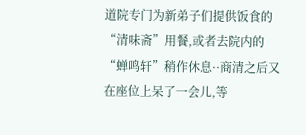道院专门为新弟子们提供饭食的“清味斋”用餐,或者去院内的“蝉鸣轩”稍作休息··商清之后又在座位上呆了一会儿,等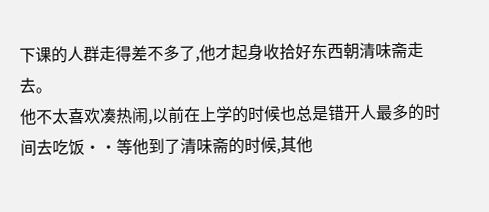下课的人群走得差不多了,他才起身收拾好东西朝清味斋走去。
他不太喜欢凑热闹,以前在上学的时候也总是错开人最多的时间去吃饭··等他到了清味斋的时候,其他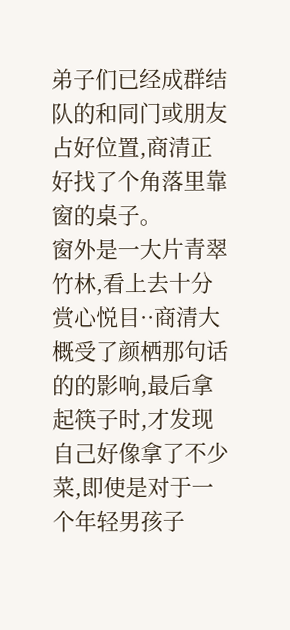弟子们已经成群结队的和同门或朋友占好位置,商清正好找了个角落里靠窗的桌子。
窗外是一大片青翠竹林,看上去十分赏心悦目··商清大概受了颜栖那句话的的影响,最后拿起筷子时,才发现自己好像拿了不少菜,即使是对于一个年轻男孩子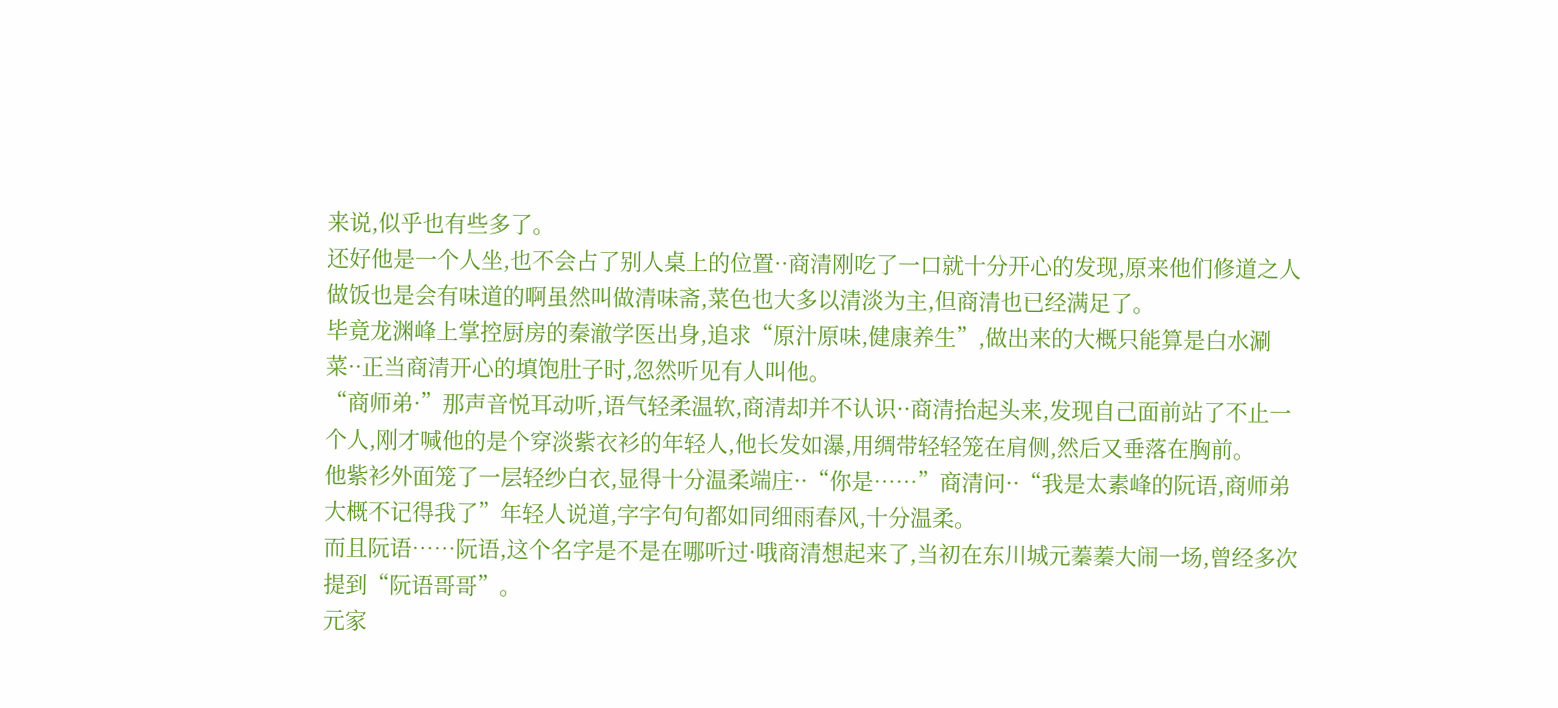来说,似乎也有些多了。
还好他是一个人坐,也不会占了别人桌上的位置··商清刚吃了一口就十分开心的发现,原来他们修道之人做饭也是会有味道的啊虽然叫做清味斋,菜色也大多以清淡为主,但商清也已经满足了。
毕竟龙渊峰上掌控厨房的秦澈学医出身,追求“原汁原味,健康养生”,做出来的大概只能算是白水涮菜··正当商清开心的填饱肚子时,忽然听见有人叫他。
“商师弟·”那声音悦耳动听,语气轻柔温软,商清却并不认识··商清抬起头来,发现自己面前站了不止一个人,刚才喊他的是个穿淡紫衣衫的年轻人,他长发如瀑,用绸带轻轻笼在肩侧,然后又垂落在胸前。
他紫衫外面笼了一层轻纱白衣,显得十分温柔端庄··“你是……”商清问··“我是太素峰的阮语,商师弟大概不记得我了”年轻人说道,字字句句都如同细雨春风,十分温柔。
而且阮语……阮语,这个名字是不是在哪听过·哦商清想起来了,当初在东川城元蓁蓁大闹一场,曾经多次提到“阮语哥哥”。
元家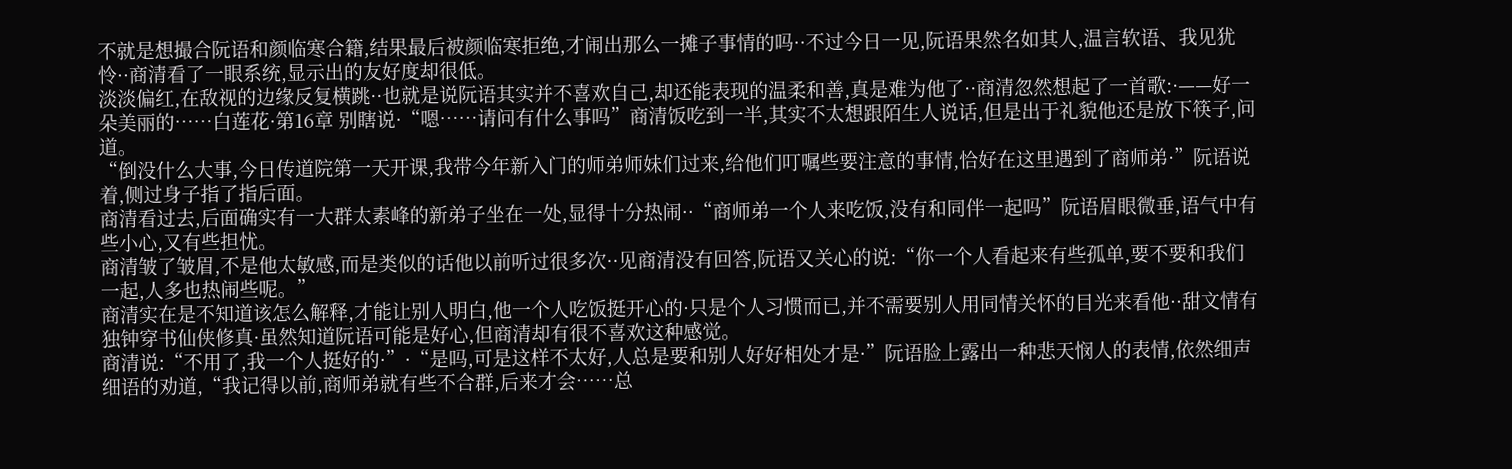不就是想撮合阮语和颜临寒合籍,结果最后被颜临寒拒绝,才闹出那么一摊子事情的吗··不过今日一见,阮语果然名如其人,温言软语、我见犹怜··商清看了一眼系统,显示出的友好度却很低。
淡淡偏红,在敌视的边缘反复横跳··也就是说阮语其实并不喜欢自己,却还能表现的温柔和善,真是难为他了··商清忽然想起了一首歌:·——好一朵美丽的……白莲花·第16章 别瞎说·“嗯……请问有什么事吗”商清饭吃到一半,其实不太想跟陌生人说话,但是出于礼貌他还是放下筷子,问道。
“倒没什么大事,今日传道院第一天开课,我带今年新入门的师弟师妹们过来,给他们叮嘱些要注意的事情,恰好在这里遇到了商师弟·”阮语说着,侧过身子指了指后面。
商清看过去,后面确实有一大群太素峰的新弟子坐在一处,显得十分热闹··“商师弟一个人来吃饭,没有和同伴一起吗”阮语眉眼微垂,语气中有些小心,又有些担忧。
商清皱了皱眉,不是他太敏感,而是类似的话他以前听过很多次··见商清没有回答,阮语又关心的说:“你一个人看起来有些孤单,要不要和我们一起,人多也热闹些呢。”
商清实在是不知道该怎么解释,才能让别人明白,他一个人吃饭挺开心的·只是个人习惯而已,并不需要别人用同情关怀的目光来看他··甜文情有独钟穿书仙侠修真·虽然知道阮语可能是好心,但商清却有很不喜欢这种感觉。
商清说:“不用了,我一个人挺好的·”·“是吗,可是这样不太好,人总是要和别人好好相处才是·”阮语脸上露出一种悲天悯人的表情,依然细声细语的劝道,“我记得以前,商师弟就有些不合群,后来才会……总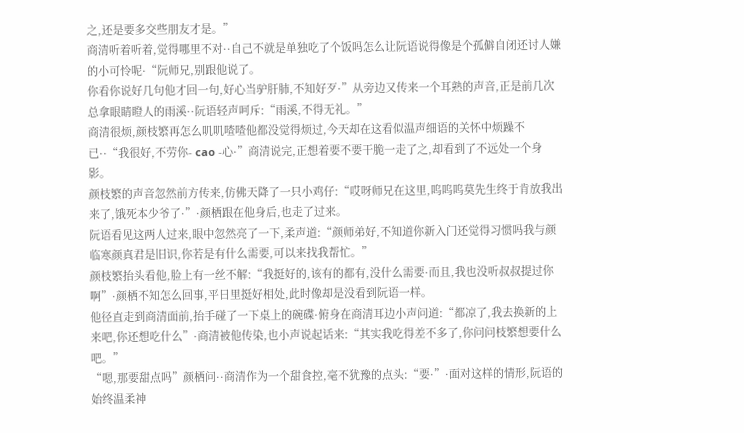之,还是要多交些朋友才是。”
商清听着听着,觉得哪里不对··自己不就是单独吃了个饭吗怎么让阮语说得像是个孤僻自闭还讨人嫌的小可怜呢·“阮师兄,别跟他说了。
你看你说好几句他才回一句,好心当驴肝肺,不知好歹·”从旁边又传来一个耳熟的声音,正是前几次总拿眼睛瞪人的雨溪··阮语轻声呵斥:“雨溪,不得无礼。”
商清很烦,颜枝繁再怎么叽叽喳喳他都没觉得烦过,今天却在这看似温声细语的关怀中烦躁不已··“我很好,不劳你- cao -心·”商清说完,正想着要不要干脆一走了之,却看到了不远处一个身影。
颜枝繁的声音忽然前方传来,仿佛天降了一只小鸡仔:“哎呀师兄在这里,呜呜呜莫先生终于肯放我出来了,饿死本少爷了·”·颜栖跟在他身后,也走了过来。
阮语看见这两人过来,眼中忽然亮了一下,柔声道:“颜师弟好,不知道你新入门还觉得习惯吗我与颜临寒颜真君是旧识,你若是有什么需要,可以来找我帮忙。”
颜枝繁抬头看他,脸上有一丝不解:“我挺好的,该有的都有,没什么需要·而且,我也没听叔叔提过你啊”·颜栖不知怎么回事,平日里挺好相处,此时像却是没看到阮语一样。
他径直走到商清面前,抬手碰了一下桌上的碗碟·俯身在商清耳边小声问道:“都凉了,我去换新的上来吧,你还想吃什么”·商清被他传染,也小声说起话来:“其实我吃得差不多了,你问问枝繁想要什么吧。”
“嗯,那要甜点吗”颜栖问··商清作为一个甜食控,毫不犹豫的点头:“要·”·面对这样的情形,阮语的始终温柔神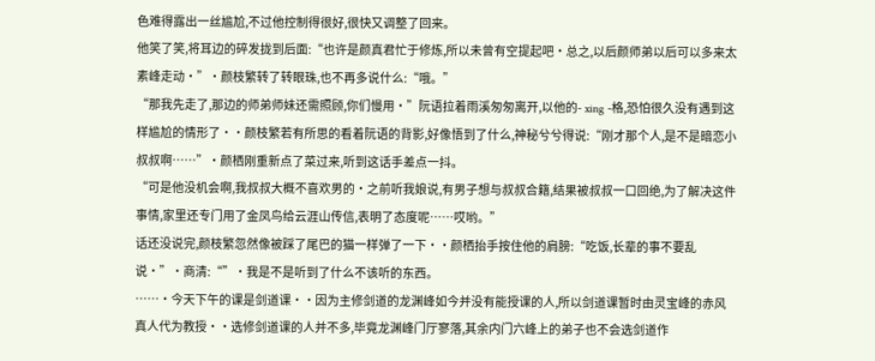色难得露出一丝尴尬,不过他控制得很好,很快又调整了回来。
他笑了笑,将耳边的碎发拢到后面:“也许是颜真君忙于修炼,所以未曾有空提起吧·总之,以后颜师弟以后可以多来太素峰走动·”·颜枝繁转了转眼珠,也不再多说什么:“哦。”
“那我先走了,那边的师弟师妹还需照顾,你们慢用·”阮语拉着雨溪匆匆离开,以他的- xing -格,恐怕很久没有遇到这样尴尬的情形了··颜枝繁若有所思的看着阮语的背影,好像悟到了什么,神秘兮兮得说:“刚才那个人,是不是暗恋小叔叔啊……”·颜栖刚重新点了菜过来,听到这话手差点一抖。
“可是他没机会啊,我叔叔大概不喜欢男的·之前听我娘说,有男子想与叔叔合籍,结果被叔叔一口回绝,为了解决这件事情,家里还专门用了金凤鸟给云涯山传信,表明了态度呢……哎哟。”
话还没说完,颜枝繁忽然像被踩了尾巴的猫一样弹了一下··颜栖抬手按住他的肩膀:“吃饭,长辈的事不要乱说·”·商清:“”·我是不是听到了什么不该听的东西。
……·今天下午的课是剑道课··因为主修剑道的龙渊峰如今并没有能授课的人,所以剑道课暂时由灵宝峰的赤风真人代为教授··选修剑道课的人并不多,毕竟龙渊峰门厅寥落,其余内门六峰上的弟子也不会选剑道作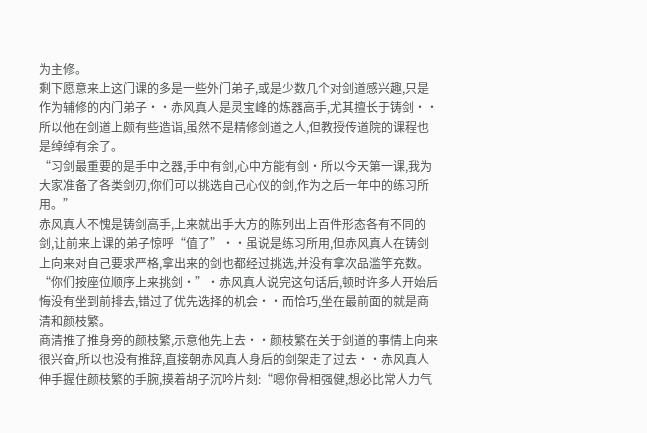为主修。
剩下愿意来上这门课的多是一些外门弟子,或是少数几个对剑道感兴趣,只是作为辅修的内门弟子··赤风真人是灵宝峰的炼器高手,尤其擅长于铸剑··所以他在剑道上颇有些造诣,虽然不是精修剑道之人,但教授传道院的课程也是绰绰有余了。
“习剑最重要的是手中之器,手中有剑,心中方能有剑·所以今天第一课,我为大家准备了各类剑刃,你们可以挑选自己心仪的剑,作为之后一年中的练习所用。”
赤风真人不愧是铸剑高手,上来就出手大方的陈列出上百件形态各有不同的剑,让前来上课的弟子惊呼“值了”··虽说是练习所用,但赤风真人在铸剑上向来对自己要求严格,拿出来的剑也都经过挑选,并没有拿次品滥竽充数。
“你们按座位顺序上来挑剑·”·赤风真人说完这句话后,顿时许多人开始后悔没有坐到前排去,错过了优先选择的机会··而恰巧,坐在最前面的就是商清和颜枝繁。
商清推了推身旁的颜枝繁,示意他先上去··颜枝繁在关于剑道的事情上向来很兴奋,所以也没有推辞,直接朝赤风真人身后的剑架走了过去··赤风真人伸手握住颜枝繁的手腕,摸着胡子沉吟片刻:“嗯你骨相强健,想必比常人力气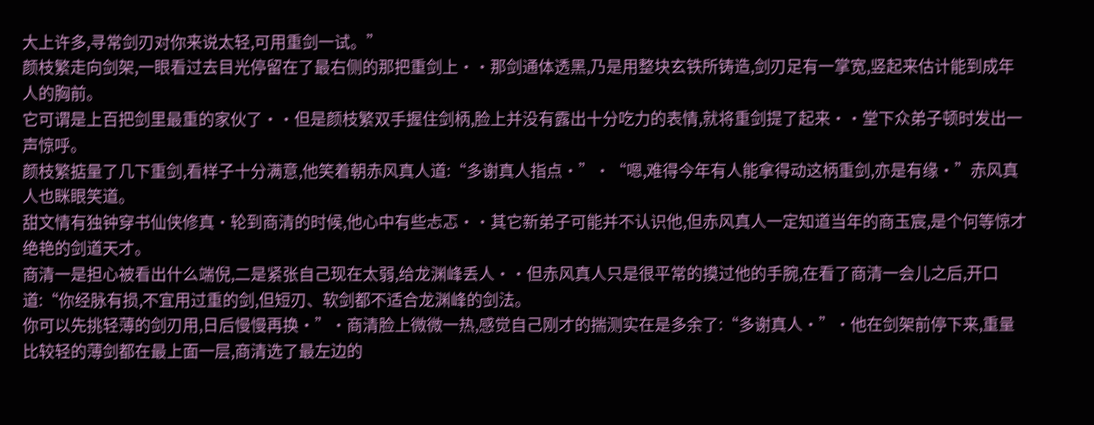大上许多,寻常剑刃对你来说太轻,可用重剑一试。”
颜枝繁走向剑架,一眼看过去目光停留在了最右侧的那把重剑上··那剑通体透黑,乃是用整块玄铁所铸造,剑刃足有一掌宽,竖起来估计能到成年人的胸前。
它可谓是上百把剑里最重的家伙了··但是颜枝繁双手握住剑柄,脸上并没有露出十分吃力的表情,就将重剑提了起来··堂下众弟子顿时发出一声惊呼。
颜枝繁掂量了几下重剑,看样子十分满意,他笑着朝赤风真人道:“多谢真人指点·”·“嗯,难得今年有人能拿得动这柄重剑,亦是有缘·”赤风真人也眯眼笑道。
甜文情有独钟穿书仙侠修真·轮到商清的时候,他心中有些忐忑··其它新弟子可能并不认识他,但赤风真人一定知道当年的商玉宸,是个何等惊才绝艳的剑道天才。
商清一是担心被看出什么端倪,二是紧张自己现在太弱,给龙渊峰丢人··但赤风真人只是很平常的摸过他的手腕,在看了商清一会儿之后,开口道:“你经脉有损,不宜用过重的剑,但短刃、软剑都不适合龙渊峰的剑法。
你可以先挑轻薄的剑刃用,日后慢慢再换·”·商清脸上微微一热,感觉自己刚才的揣测实在是多余了:“多谢真人·”·他在剑架前停下来,重量比较轻的薄剑都在最上面一层,商清选了最左边的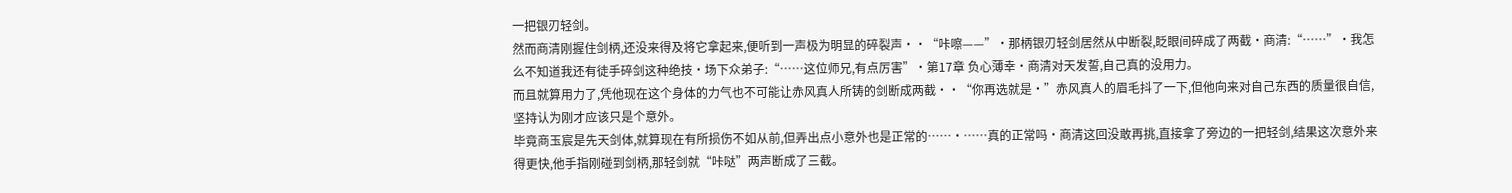一把银刃轻剑。
然而商清刚握住剑柄,还没来得及将它拿起来,便听到一声极为明显的碎裂声··“咔嚓——”·那柄银刃轻剑居然从中断裂,眨眼间碎成了两截·商清:“……”·我怎么不知道我还有徒手碎剑这种绝技·场下众弟子:“……这位师兄,有点厉害”·第17章 负心薄幸·商清对天发誓,自己真的没用力。
而且就算用力了,凭他现在这个身体的力气也不可能让赤风真人所铸的剑断成两截··“你再选就是·”赤风真人的眉毛抖了一下,但他向来对自己东西的质量很自信,坚持认为刚才应该只是个意外。
毕竟商玉宸是先天剑体,就算现在有所损伤不如从前,但弄出点小意外也是正常的……·……真的正常吗·商清这回没敢再挑,直接拿了旁边的一把轻剑,结果这次意外来得更快,他手指刚碰到剑柄,那轻剑就“咔哒”两声断成了三截。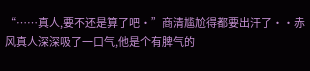“……真人,要不还是算了吧·”商清尴尬得都要出汗了··赤风真人深深吸了一口气,他是个有脾气的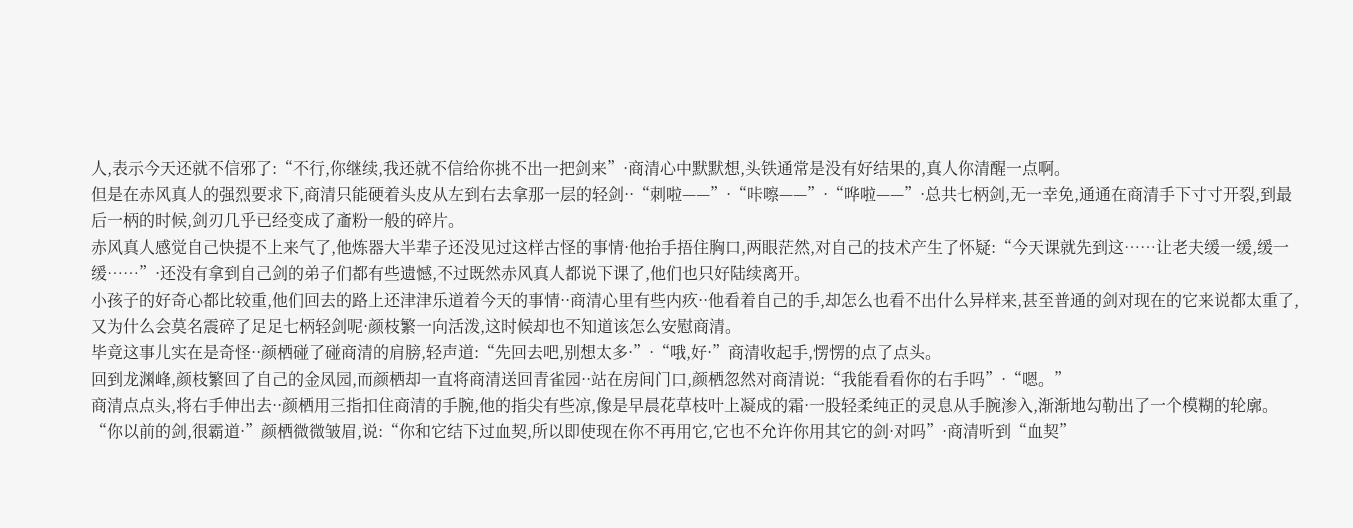人,表示今天还就不信邪了:“不行,你继续,我还就不信给你挑不出一把剑来”·商清心中默默想,头铁通常是没有好结果的,真人你清醒一点啊。
但是在赤风真人的强烈要求下,商清只能硬着头皮从左到右去拿那一层的轻剑··“刺啦——”·“咔嚓——”·“哗啦——”·总共七柄剑,无一幸免,通通在商清手下寸寸开裂,到最后一柄的时候,剑刃几乎已经变成了齑粉一般的碎片。
赤风真人感觉自己快提不上来气了,他炼器大半辈子还没见过这样古怪的事情·他抬手捂住胸口,两眼茫然,对自己的技术产生了怀疑:“今天课就先到这……让老夫缓一缓,缓一缓……”·还没有拿到自己剑的弟子们都有些遗憾,不过既然赤风真人都说下课了,他们也只好陆续离开。
小孩子的好奇心都比较重,他们回去的路上还津津乐道着今天的事情··商清心里有些内疚··他看着自己的手,却怎么也看不出什么异样来,甚至普通的剑对现在的它来说都太重了,又为什么会莫名震碎了足足七柄轻剑呢·颜枝繁一向活泼,这时候却也不知道该怎么安慰商清。
毕竟这事儿实在是奇怪··颜栖碰了碰商清的肩膀,轻声道:“先回去吧,别想太多·”·“哦,好·”商清收起手,愣愣的点了点头。
回到龙渊峰,颜枝繁回了自己的金凤园,而颜栖却一直将商清送回青雀园··站在房间门口,颜栖忽然对商清说:“我能看看你的右手吗”·“嗯。”
商清点点头,将右手伸出去··颜栖用三指扣住商清的手腕,他的指尖有些凉,像是早晨花草枝叶上凝成的霜·一股轻柔纯正的灵息从手腕渗入,渐渐地勾勒出了一个模糊的轮廓。
“你以前的剑,很霸道·”颜栖微微皱眉,说:“你和它结下过血契,所以即使现在你不再用它,它也不允许你用其它的剑·对吗”·商清听到“血契”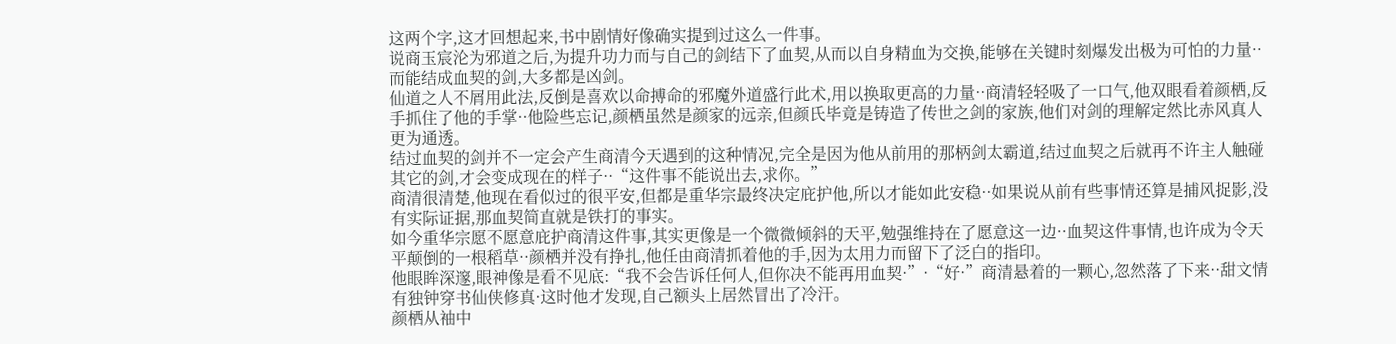这两个字,这才回想起来,书中剧情好像确实提到过这么一件事。
说商玉宸沦为邪道之后,为提升功力而与自己的剑结下了血契,从而以自身精血为交换,能够在关键时刻爆发出极为可怕的力量··而能结成血契的剑,大多都是凶剑。
仙道之人不屑用此法,反倒是喜欢以命搏命的邪魔外道盛行此术,用以换取更高的力量··商清轻轻吸了一口气,他双眼看着颜栖,反手抓住了他的手掌··他险些忘记,颜栖虽然是颜家的远亲,但颜氏毕竟是铸造了传世之剑的家族,他们对剑的理解定然比赤风真人更为通透。
结过血契的剑并不一定会产生商清今天遇到的这种情况,完全是因为他从前用的那柄剑太霸道,结过血契之后就再不许主人触碰其它的剑,才会变成现在的样子··“这件事不能说出去,求你。”
商清很清楚,他现在看似过的很平安,但都是重华宗最终决定庇护他,所以才能如此安稳··如果说从前有些事情还算是捕风捉影,没有实际证据,那血契简直就是铁打的事实。
如今重华宗愿不愿意庇护商清这件事,其实更像是一个微微倾斜的天平,勉强维持在了愿意这一边··血契这件事情,也许成为令天平颠倒的一根稻草··颜栖并没有挣扎,他任由商清抓着他的手,因为太用力而留下了泛白的指印。
他眼眸深邃,眼神像是看不见底:“我不会告诉任何人,但你决不能再用血契·”·“好·”商清悬着的一颗心,忽然落了下来··甜文情有独钟穿书仙侠修真·这时他才发现,自己额头上居然冒出了冷汗。
颜栖从袖中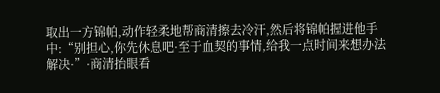取出一方锦帕,动作轻柔地帮商清擦去冷汗,然后将锦帕握进他手中:“别担心,你先休息吧·至于血契的事情,给我一点时间来想办法解决·”·商清抬眼看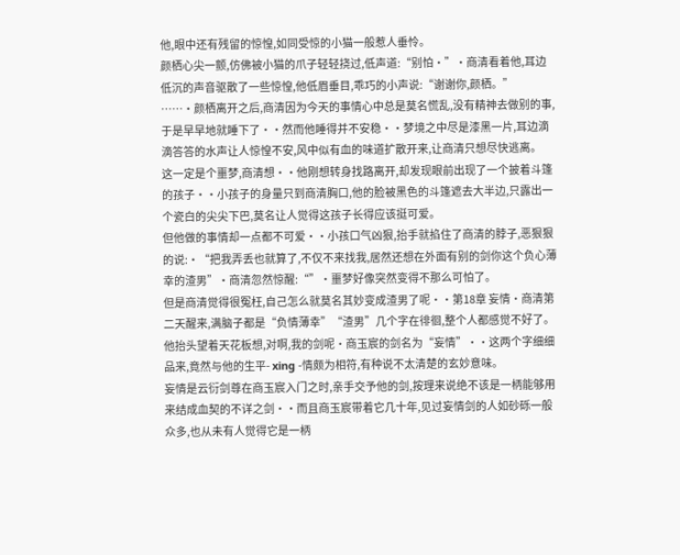他,眼中还有残留的惊惶,如同受惊的小猫一般惹人垂怜。
颜栖心尖一颤,仿佛被小猫的爪子轻轻挠过,低声道:“别怕·”·商清看着他,耳边低沉的声音驱散了一些惊惶,他低眉垂目,乖巧的小声说:“谢谢你,颜栖。”
……·颜栖离开之后,商清因为今天的事情心中总是莫名慌乱,没有精神去做别的事,于是早早地就睡下了··然而他睡得并不安稳··梦境之中尽是漆黑一片,耳边滴滴答答的水声让人惊惶不安,风中似有血的味道扩散开来,让商清只想尽快逃离。
这一定是个噩梦,商清想··他刚想转身找路离开,却发现眼前出现了一个披着斗篷的孩子··小孩子的身量只到商清胸口,他的脸被黑色的斗篷遮去大半边,只露出一个瓷白的尖尖下巴,莫名让人觉得这孩子长得应该挺可爱。
但他做的事情却一点都不可爱··小孩口气凶狠,抬手就掐住了商清的脖子,恶狠狠的说:·“把我弄丢也就算了,不仅不来找我,居然还想在外面有别的剑你这个负心薄幸的渣男”·商清忽然惊醒:“”·噩梦好像突然变得不那么可怕了。
但是商清觉得很冤枉,自己怎么就莫名其妙变成渣男了呢··第18章 妄情·商清第二天醒来,满脑子都是“负情薄幸”“渣男”几个字在徘徊,整个人都感觉不好了。
他抬头望着天花板想,对啊,我的剑呢·商玉宸的剑名为“妄情”··这两个字细细品来,竟然与他的生平- xing -情颇为相符,有种说不太清楚的玄妙意味。
妄情是云衍剑尊在商玉宸入门之时,亲手交予他的剑,按理来说绝不该是一柄能够用来结成血契的不详之剑··而且商玉宸带着它几十年,见过妄情剑的人如砂砾一般众多,也从未有人觉得它是一柄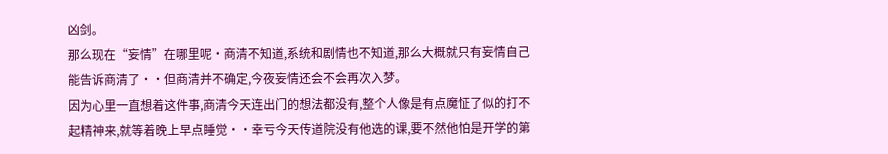凶剑。
那么现在“妄情”在哪里呢·商清不知道,系统和剧情也不知道,那么大概就只有妄情自己能告诉商清了··但商清并不确定,今夜妄情还会不会再次入梦。
因为心里一直想着这件事,商清今天连出门的想法都没有,整个人像是有点魔怔了似的打不起精神来,就等着晚上早点睡觉··幸亏今天传道院没有他选的课,要不然他怕是开学的第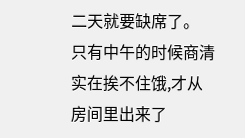二天就要缺席了。
只有中午的时候商清实在挨不住饿,才从房间里出来了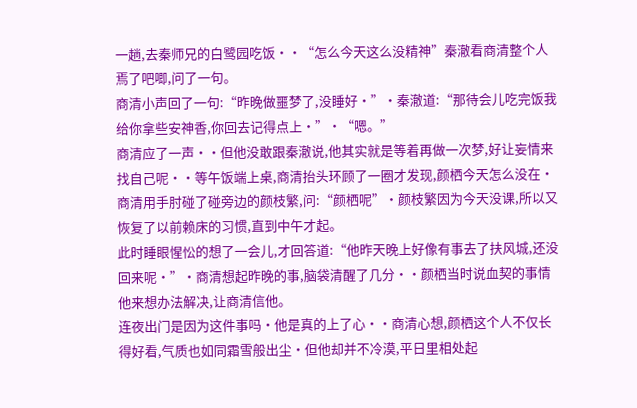一趟,去秦师兄的白鹭园吃饭··“怎么今天这么没精神”秦澈看商清整个人焉了吧唧,问了一句。
商清小声回了一句:“昨晚做噩梦了,没睡好·”·秦澈道:“那待会儿吃完饭我给你拿些安神香,你回去记得点上·”·“嗯。”
商清应了一声··但他没敢跟秦澈说,他其实就是等着再做一次梦,好让妄情来找自己呢··等午饭端上桌,商清抬头环顾了一圈才发现,颜栖今天怎么没在·商清用手肘碰了碰旁边的颜枝繁,问:“颜栖呢”·颜枝繁因为今天没课,所以又恢复了以前赖床的习惯,直到中午才起。
此时睡眼惺忪的想了一会儿,才回答道:“他昨天晚上好像有事去了扶风城,还没回来呢·”·商清想起昨晚的事,脑袋清醒了几分··颜栖当时说血契的事情他来想办法解决,让商清信他。
连夜出门是因为这件事吗·他是真的上了心··商清心想,颜栖这个人不仅长得好看,气质也如同霜雪般出尘·但他却并不冷漠,平日里相处起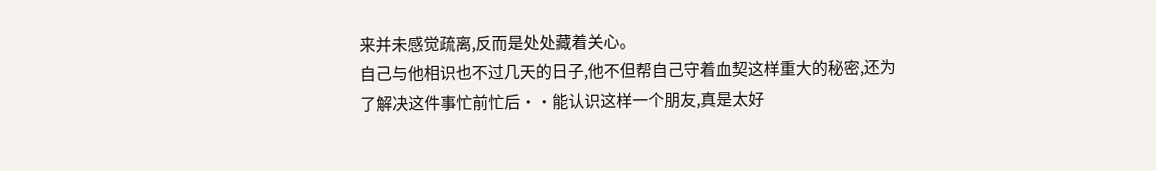来并未感觉疏离,反而是处处藏着关心。
自己与他相识也不过几天的日子,他不但帮自己守着血契这样重大的秘密,还为了解决这件事忙前忙后··能认识这样一个朋友,真是太好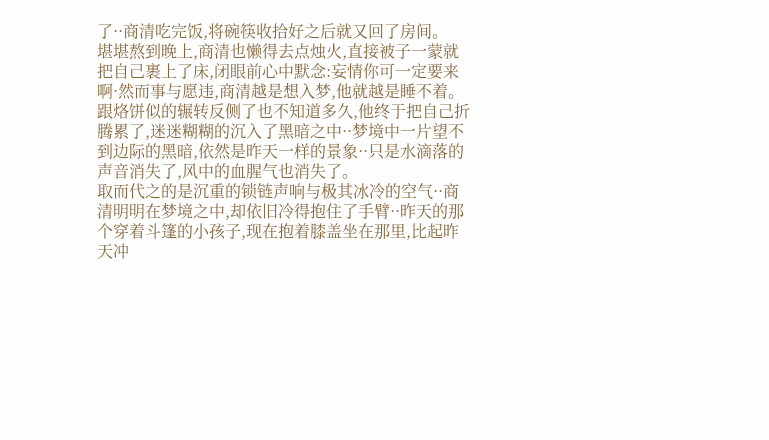了··商清吃完饭,将碗筷收拾好之后就又回了房间。
堪堪熬到晚上,商清也懒得去点烛火,直接被子一蒙就把自己裹上了床,闭眼前心中默念:妄情你可一定要来啊·然而事与愿违,商清越是想入梦,他就越是睡不着。
跟烙饼似的辗转反侧了也不知道多久,他终于把自己折腾累了,迷迷糊糊的沉入了黑暗之中··梦境中一片望不到边际的黑暗,依然是昨天一样的景象··只是水滴落的声音消失了,风中的血腥气也消失了。
取而代之的是沉重的锁链声响与极其冰冷的空气··商清明明在梦境之中,却依旧冷得抱住了手臂··昨天的那个穿着斗篷的小孩子,现在抱着膝盖坐在那里,比起昨天冲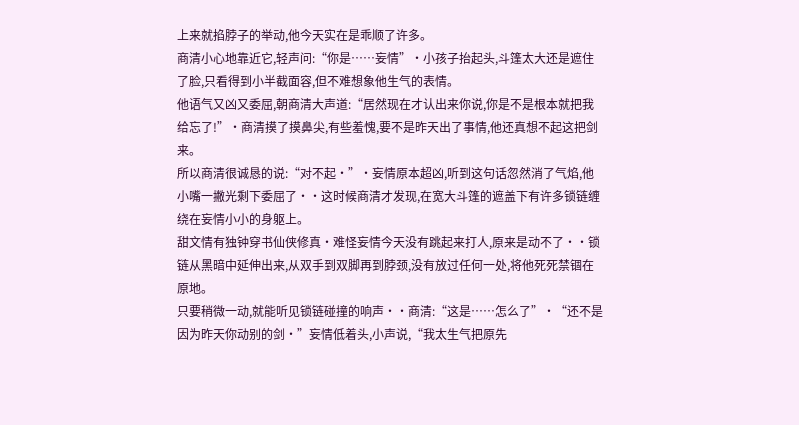上来就掐脖子的举动,他今天实在是乖顺了许多。
商清小心地靠近它,轻声问:“你是……妄情”·小孩子抬起头,斗篷太大还是遮住了脸,只看得到小半截面容,但不难想象他生气的表情。
他语气又凶又委屈,朝商清大声道:“居然现在才认出来你说,你是不是根本就把我给忘了!”·商清摸了摸鼻尖,有些羞愧,要不是昨天出了事情,他还真想不起这把剑来。
所以商清很诚恳的说:“对不起·”·妄情原本超凶,听到这句话忽然消了气焰,他小嘴一撇光剩下委屈了··这时候商清才发现,在宽大斗篷的遮盖下有许多锁链缠绕在妄情小小的身躯上。
甜文情有独钟穿书仙侠修真·难怪妄情今天没有跳起来打人,原来是动不了··锁链从黑暗中延伸出来,从双手到双脚再到脖颈,没有放过任何一处,将他死死禁锢在原地。
只要稍微一动,就能听见锁链碰撞的响声··商清:“这是……怎么了”·“还不是因为昨天你动别的剑·”妄情低着头,小声说,“我太生气把原先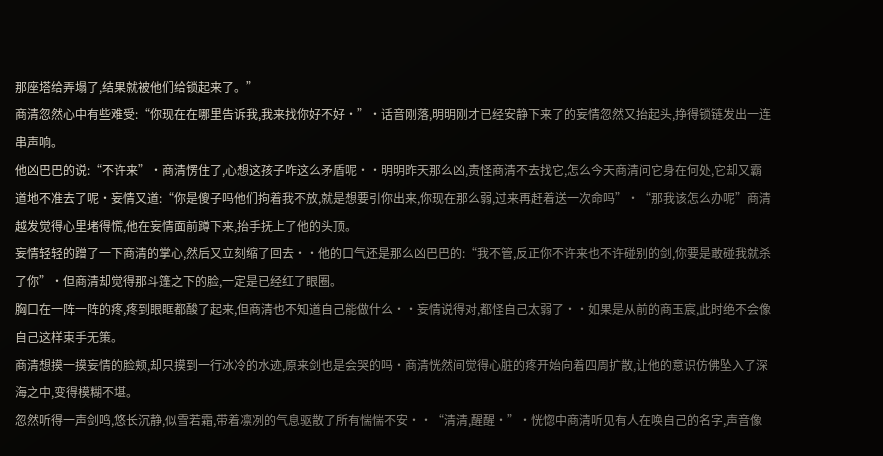那座塔给弄塌了,结果就被他们给锁起来了。”
商清忽然心中有些难受:“你现在在哪里告诉我,我来找你好不好·”·话音刚落,明明刚才已经安静下来了的妄情忽然又抬起头,挣得锁链发出一连串声响。
他凶巴巴的说:“不许来”·商清愣住了,心想这孩子咋这么矛盾呢··明明昨天那么凶,责怪商清不去找它,怎么今天商清问它身在何处,它却又霸道地不准去了呢·妄情又道:“你是傻子吗他们拘着我不放,就是想要引你出来,你现在那么弱,过来再赶着送一次命吗”·“那我该怎么办呢”商清越发觉得心里堵得慌,他在妄情面前蹲下来,抬手抚上了他的头顶。
妄情轻轻的蹭了一下商清的掌心,然后又立刻缩了回去··他的口气还是那么凶巴巴的:“我不管,反正你不许来也不许碰别的剑,你要是敢碰我就杀了你”·但商清却觉得那斗篷之下的脸,一定是已经红了眼圈。
胸口在一阵一阵的疼,疼到眼眶都酸了起来,但商清也不知道自己能做什么··妄情说得对,都怪自己太弱了··如果是从前的商玉宸,此时绝不会像自己这样束手无策。
商清想摸一摸妄情的脸颊,却只摸到一行冰冷的水迹,原来剑也是会哭的吗·商清恍然间觉得心脏的疼开始向着四周扩散,让他的意识仿佛坠入了深海之中,变得模糊不堪。
忽然听得一声剑鸣,悠长沉静,似雪若霜,带着凛冽的气息驱散了所有惴惴不安··“清清,醒醒·”·恍惚中商清听见有人在唤自己的名字,声音像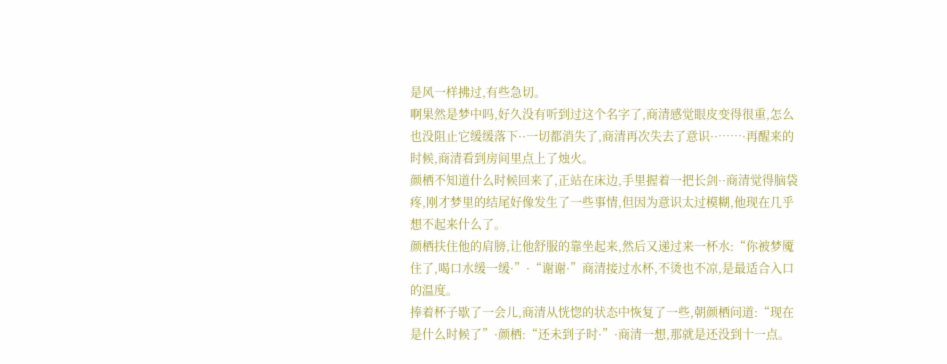是风一样拂过,有些急切。
啊果然是梦中吗,好久没有听到过这个名字了,商清感觉眼皮变得很重,怎么也没阻止它缓缓落下··一切都消失了,商清再次失去了意识··……·再醒来的时候,商清看到房间里点上了烛火。
颜栖不知道什么时候回来了,正站在床边,手里握着一把长剑··商清觉得脑袋疼,刚才梦里的结尾好像发生了一些事情,但因为意识太过模糊,他现在几乎想不起来什么了。
颜栖扶住他的肩膀,让他舒服的靠坐起来,然后又递过来一杯水:“你被梦魇住了,喝口水缓一缓·”·“谢谢·”商清接过水杯,不烫也不凉,是最适合入口的温度。
捧着杯子歇了一会儿,商清从恍惚的状态中恢复了一些,朝颜栖问道:“现在是什么时候了”·颜栖:“还未到子时·”·商清一想,那就是还没到十一点。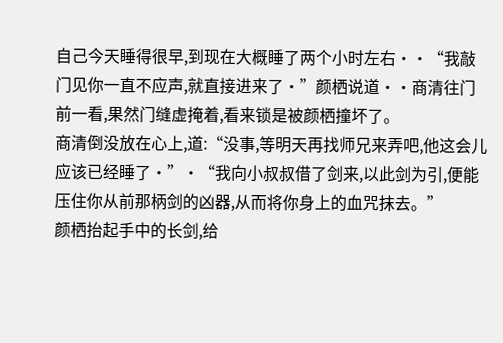自己今天睡得很早,到现在大概睡了两个小时左右··“我敲门见你一直不应声,就直接进来了·”颜栖说道··商清往门前一看,果然门缝虚掩着,看来锁是被颜栖撞坏了。
商清倒没放在心上,道:“没事,等明天再找师兄来弄吧,他这会儿应该已经睡了·”·“我向小叔叔借了剑来,以此剑为引,便能压住你从前那柄剑的凶器,从而将你身上的血咒抹去。”
颜栖抬起手中的长剑,给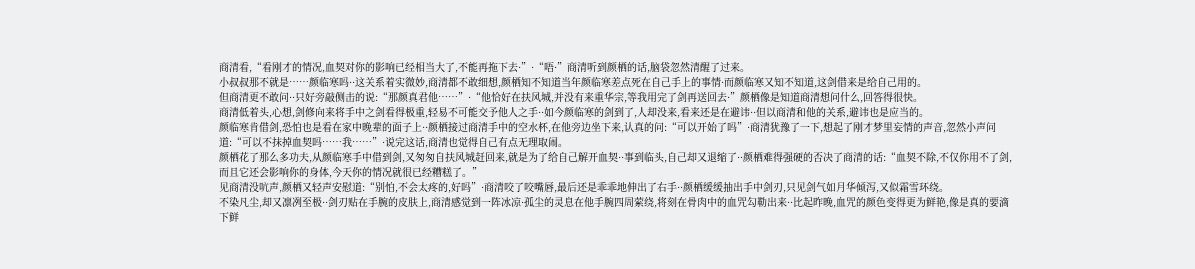商清看,“看刚才的情况,血契对你的影响已经相当大了,不能再拖下去·”·“唔·”商清听到颜栖的话,脑袋忽然清醒了过来。
小叔叔那不就是……颜临寒吗··这关系着实微妙,商清都不敢细想,颜栖知不知道当年颜临寒差点死在自己手上的事情·而颜临寒又知不知道,这剑借来是给自己用的。
但商清更不敢问··只好旁敲侧击的说:“那颜真君他……”·“他恰好在扶风城,并没有来重华宗,等我用完了剑再送回去·”颜栖像是知道商清想问什么,回答得很快。
商清低着头,心想,剑修向来将手中之剑看得极重,轻易不可能交予他人之手··如今颜临寒的剑到了,人却没来,看来还是在避讳··但以商清和他的关系,避讳也是应当的。
颜临寒肯借剑,恐怕也是看在家中晚辈的面子上··颜栖接过商清手中的空水杯,在他旁边坐下来,认真的问:“可以开始了吗”·商清犹豫了一下,想起了刚才梦里妄情的声音,忽然小声问道:“可以不抹掉血契吗……我……”·说完这话,商清也觉得自己有点无理取闹。
颜栖花了那么多功夫,从颜临寒手中借到剑,又匆匆自扶风城赶回来,就是为了给自己解开血契··事到临头,自己却又退缩了··颜栖难得强硬的否决了商清的话:“血契不除,不仅你用不了剑,而且它还会影响你的身体,今天你的情况就很已经糟糕了。”
见商清没吭声,颜栖又轻声安慰道:“别怕,不会太疼的,好吗”·商清咬了咬嘴唇,最后还是乖乖地伸出了右手··颜栖缓缓抽出手中剑刃,只见剑气如月华倾泻,又似霜雪环绕。
不染凡尘,却又凛冽至极··剑刃贴在手腕的皮肤上,商清感觉到一阵冰凉·孤尘的灵息在他手腕四周萦绕,将刻在骨肉中的血咒勾勒出来··比起昨晚,血咒的颜色变得更为鲜艳,像是真的要滴下鲜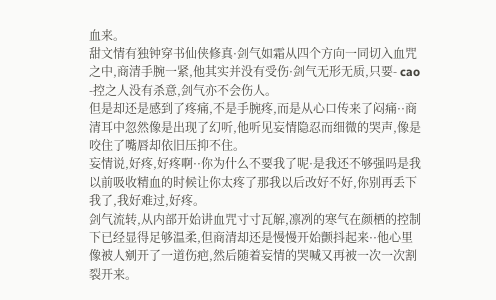血来。
甜文情有独钟穿书仙侠修真·剑气如霜从四个方向一同切入血咒之中,商清手腕一紧,他其实并没有受伤·剑气无形无质,只要- cao -控之人没有杀意,剑气亦不会伤人。
但是却还是感到了疼痛,不是手腕疼,而是从心口传来了闷痛··商清耳中忽然像是出现了幻听,他听见妄情隐忍而细微的哭声,像是咬住了嘴唇却依旧压抑不住。
妄情说,好疼,好疼啊··你为什么不要我了呢·是我还不够强吗是我以前吸收精血的时候让你太疼了那我以后改好不好,你别再丢下我了,我好难过,好疼。
剑气流转,从内部开始讲血咒寸寸瓦解,凛冽的寒气在颜栖的控制下已经显得足够温柔,但商清却还是慢慢开始颤抖起来··他心里像被人剜开了一道伤疤,然后随着妄情的哭喊又再被一次一次割裂开来。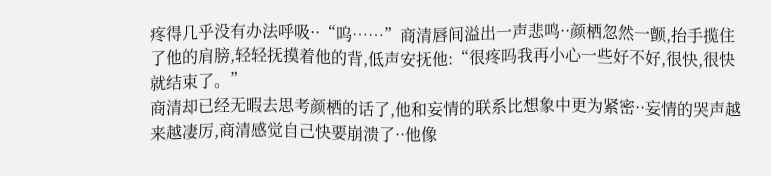疼得几乎没有办法呼吸··“呜……”商清唇间溢出一声悲鸣··颜栖忽然一颤,抬手揽住了他的肩膀,轻轻抚摸着他的背,低声安抚他:“很疼吗我再小心一些好不好,很快,很快就结束了。”
商清却已经无暇去思考颜栖的话了,他和妄情的联系比想象中更为紧密··妄情的哭声越来越凄厉,商清感觉自己快要崩溃了··他像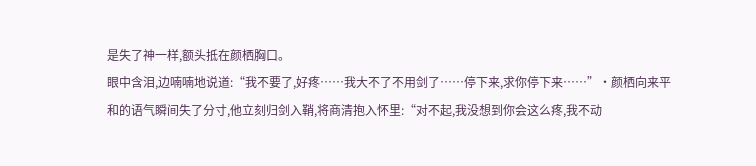是失了神一样,额头抵在颜栖胸口。
眼中含泪,边喃喃地说道:“我不要了,好疼……我大不了不用剑了……停下来,求你停下来……”·颜栖向来平和的语气瞬间失了分寸,他立刻归剑入鞘,将商清抱入怀里:“对不起,我没想到你会这么疼,我不动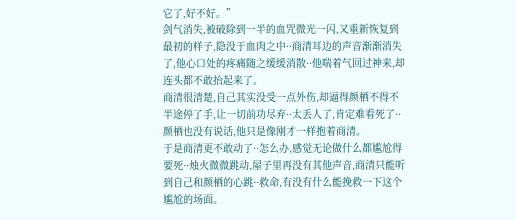它了,好不好。”
剑气消失,被破除到一半的血咒微光一闪,又重新恢复到最初的样子,隐没于血肉之中··商清耳边的声音渐渐消失了,他心口处的疼痛随之缓缓消散··他喘着气回过神来,却连头都不敢抬起来了。
商清很清楚,自己其实没受一点外伤,却逼得颜栖不得不半途停了手,让一切前功尽弃··太丢人了,肯定难看死了··颜栖也没有说话,他只是像刚才一样抱着商清。
于是商清更不敢动了··怎么办,感觉无论做什么都尴尬得要死··烛火微微跳动,屋子里再没有其他声音,商清只能听到自己和颜栖的心跳··救命,有没有什么能挽救一下这个尴尬的场面。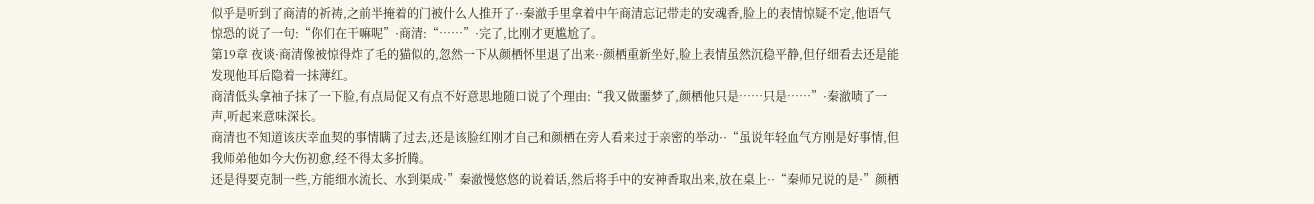似乎是听到了商清的祈祷,之前半掩着的门被什么人推开了··秦澈手里拿着中午商清忘记带走的安魂香,脸上的表情惊疑不定,他语气惊恐的说了一句:“你们在干嘛呢”·商清:“……”·完了,比刚才更尴尬了。
第19章 夜谈·商清像被惊得炸了毛的猫似的,忽然一下从颜栖怀里退了出来··颜栖重新坐好,脸上表情虽然沉稳平静,但仔细看去还是能发现他耳后隐着一抹薄红。
商清低头拿袖子抹了一下脸,有点局促又有点不好意思地随口说了个理由:“我又做噩梦了,颜栖他只是……只是……”·秦澈啧了一声,听起来意味深长。
商清也不知道该庆幸血契的事情瞒了过去,还是该脸红刚才自己和颜栖在旁人看来过于亲密的举动··“虽说年轻血气方刚是好事情,但我师弟他如今大伤初愈,经不得太多折腾。
还是得要克制一些,方能细水流长、水到渠成·”秦澈慢悠悠的说着话,然后将手中的安神香取出来,放在桌上··“秦师兄说的是·”颜栖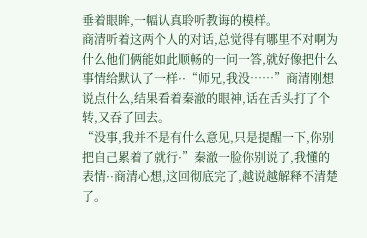垂着眼眸,一幅认真聆听教诲的模样。
商清听着这两个人的对话,总觉得有哪里不对啊为什么他们俩能如此顺畅的一问一答,就好像把什么事情给默认了一样··“师兄,我没……”商清刚想说点什么,结果看着秦澈的眼神,话在舌头打了个转,又吞了回去。
“没事,我并不是有什么意见,只是提醒一下,你别把自己累着了就行·”秦澈一脸你别说了,我懂的表情··商清心想,这回彻底完了,越说越解释不清楚了。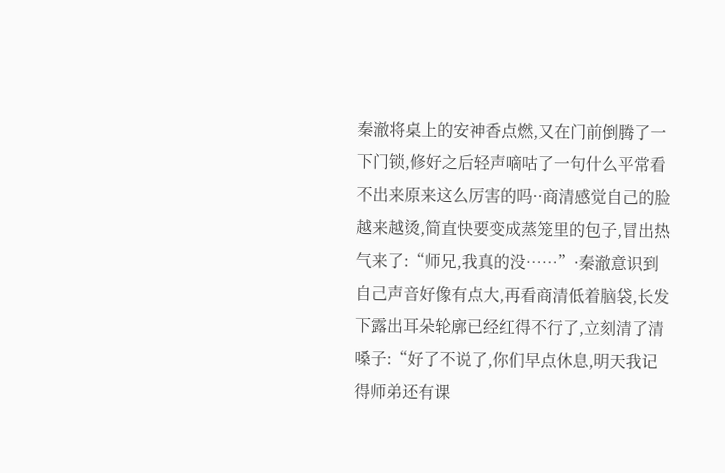秦澈将桌上的安神香点燃,又在门前倒腾了一下门锁,修好之后轻声嘀咕了一句什么平常看不出来原来这么厉害的吗··商清感觉自己的脸越来越烫,简直快要变成蒸笼里的包子,冒出热气来了:“师兄,我真的没……”·秦澈意识到自己声音好像有点大,再看商清低着脑袋,长发下露出耳朵轮廓已经红得不行了,立刻清了清嗓子:“好了不说了,你们早点休息,明天我记得师弟还有课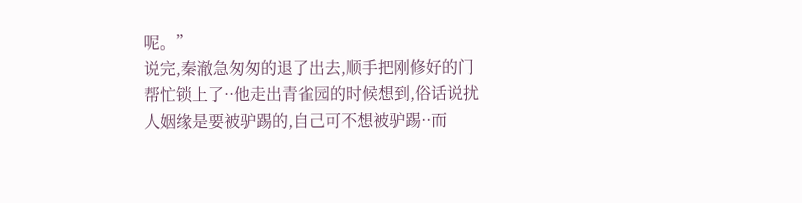呢。”
说完,秦澈急匆匆的退了出去,顺手把刚修好的门帮忙锁上了··他走出青雀园的时候想到,俗话说扰人姻缘是要被驴踢的,自己可不想被驴踢··而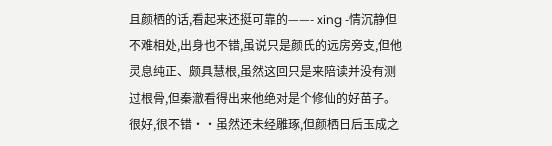且颜栖的话,看起来还挺可靠的——- xing -情沉静但不难相处,出身也不错,虽说只是颜氏的远房旁支,但他灵息纯正、颇具慧根,虽然这回只是来陪读并没有测过根骨,但秦澈看得出来他绝对是个修仙的好苗子。
很好,很不错··虽然还未经雕琢,但颜栖日后玉成之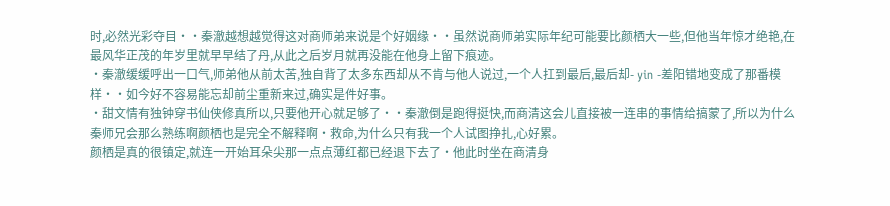时,必然光彩夺目··秦澈越想越觉得这对商师弟来说是个好姻缘··虽然说商师弟实际年纪可能要比颜栖大一些,但他当年惊才绝艳,在最风华正茂的年岁里就早早结了丹,从此之后岁月就再没能在他身上留下痕迹。
·秦澈缓缓呼出一口气,师弟他从前太苦,独自背了太多东西却从不肯与他人说过,一个人扛到最后,最后却- yin -差阳错地变成了那番模样··如今好不容易能忘却前尘重新来过,确实是件好事。
·甜文情有独钟穿书仙侠修真所以,只要他开心就足够了··秦澈倒是跑得挺快,而商清这会儿直接被一连串的事情给搞蒙了,所以为什么秦师兄会那么熟练啊颜栖也是完全不解释啊·救命,为什么只有我一个人试图挣扎,心好累。
颜栖是真的很镇定,就连一开始耳朵尖那一点点薄红都已经退下去了·他此时坐在商清身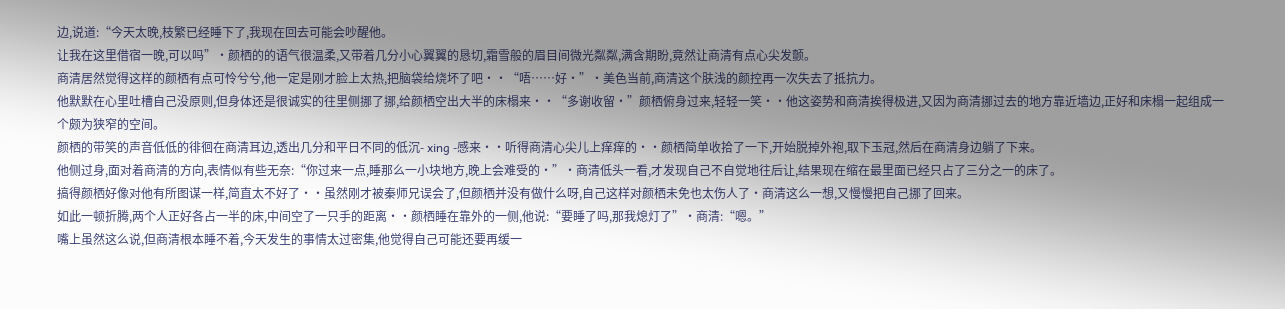边,说道:“今天太晚,枝繁已经睡下了,我现在回去可能会吵醒他。
让我在这里借宿一晚,可以吗”·颜栖的的语气很温柔,又带着几分小心翼翼的恳切,霜雪般的眉目间微光粼粼,满含期盼,竟然让商清有点心尖发颤。
商清居然觉得这样的颜栖有点可怜兮兮,他一定是刚才脸上太热,把脑袋给烧坏了吧··“唔……好·”·美色当前,商清这个肤浅的颜控再一次失去了抵抗力。
他默默在心里吐槽自己没原则,但身体还是很诚实的往里侧挪了挪,给颜栖空出大半的床榻来··“多谢收留·”颜栖俯身过来,轻轻一笑··他这姿势和商清挨得极进,又因为商清挪过去的地方靠近墙边,正好和床榻一起组成一个颇为狭窄的空间。
颜栖的带笑的声音低低的徘徊在商清耳边,透出几分和平日不同的低沉- xing -感来··听得商清心尖儿上痒痒的··颜栖简单收拾了一下,开始脱掉外袍,取下玉冠,然后在商清身边躺了下来。
他侧过身,面对着商清的方向,表情似有些无奈:“你过来一点,睡那么一小块地方,晚上会难受的·”·商清低头一看,才发现自己不自觉地往后让,结果现在缩在最里面已经只占了三分之一的床了。
搞得颜栖好像对他有所图谋一样,简直太不好了··虽然刚才被秦师兄误会了,但颜栖并没有做什么呀,自己这样对颜栖未免也太伤人了·商清这么一想,又慢慢把自己挪了回来。
如此一顿折腾,两个人正好各占一半的床,中间空了一只手的距离··颜栖睡在靠外的一侧,他说:“要睡了吗,那我熄灯了”·商清:“嗯。”
嘴上虽然这么说,但商清根本睡不着,今天发生的事情太过密集,他觉得自己可能还要再缓一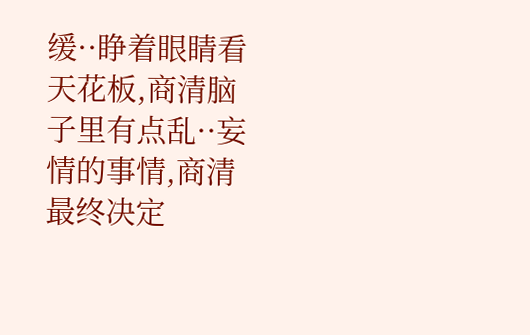缓··睁着眼睛看天花板,商清脑子里有点乱··妄情的事情,商清最终决定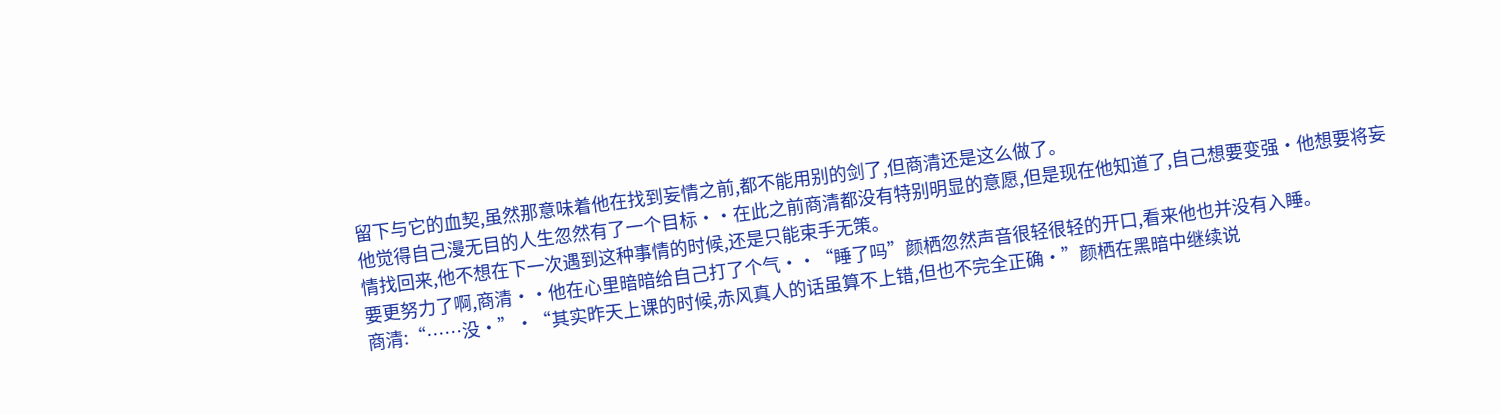留下与它的血契,虽然那意味着他在找到妄情之前,都不能用别的剑了,但商清还是这么做了。
他觉得自己漫无目的人生忽然有了一个目标··在此之前商清都没有特别明显的意愿,但是现在他知道了,自己想要变强·他想要将妄情找回来,他不想在下一次遇到这种事情的时候,还是只能束手无策。
要更努力了啊,商清··他在心里暗暗给自己打了个气··“睡了吗”颜栖忽然声音很轻很轻的开口,看来他也并没有入睡。
商清:“……没·”·“其实昨天上课的时候,赤风真人的话虽算不上错,但也不完全正确·”颜栖在黑暗中继续说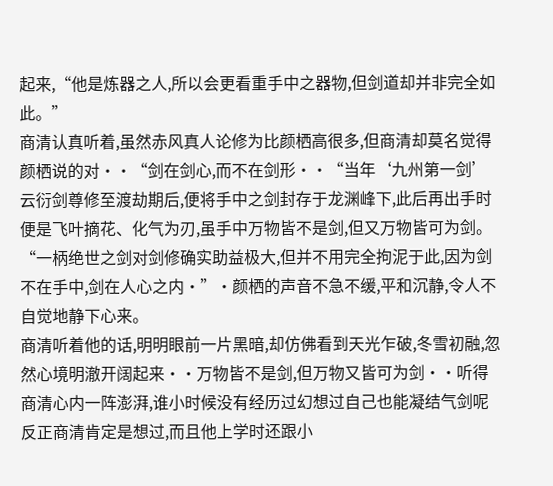起来,“他是炼器之人,所以会更看重手中之器物,但剑道却并非完全如此。”
商清认真听着,虽然赤风真人论修为比颜栖高很多,但商清却莫名觉得颜栖说的对··“剑在剑心,而不在剑形··“当年‘九州第一剑’云衍剑尊修至渡劫期后,便将手中之剑封存于龙渊峰下,此后再出手时便是飞叶摘花、化气为刃,虽手中万物皆不是剑,但又万物皆可为剑。
“一柄绝世之剑对剑修确实助益极大,但并不用完全拘泥于此,因为剑不在手中,剑在人心之内·”·颜栖的声音不急不缓,平和沉静,令人不自觉地静下心来。
商清听着他的话,明明眼前一片黑暗,却仿佛看到天光乍破,冬雪初融,忽然心境明澈开阔起来··万物皆不是剑,但万物又皆可为剑··听得商清心内一阵澎湃,谁小时候没有经历过幻想过自己也能凝结气剑呢反正商清肯定是想过,而且他上学时还跟小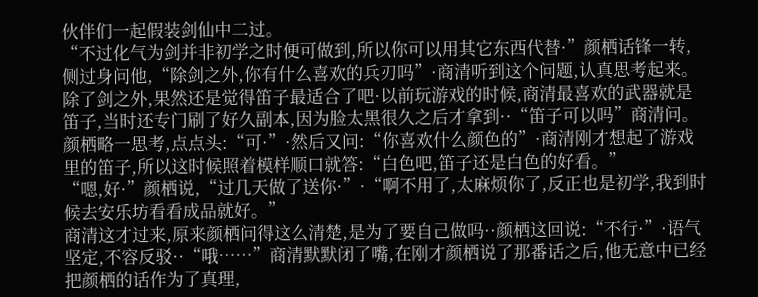伙伴们一起假装剑仙中二过。
“不过化气为剑并非初学之时便可做到,所以你可以用其它东西代替·”颜栖话锋一转,侧过身问他,“除剑之外,你有什么喜欢的兵刃吗”·商清听到这个问题,认真思考起来。
除了剑之外,果然还是觉得笛子最适合了吧·以前玩游戏的时候,商清最喜欢的武器就是笛子,当时还专门刷了好久副本,因为脸太黑很久之后才拿到··“笛子可以吗”商清问。
颜栖略一思考,点点头:“可·”·然后又问:“你喜欢什么颜色的”·商清刚才想起了游戏里的笛子,所以这时候照着模样顺口就答:“白色吧,笛子还是白色的好看。”
“嗯,好·”颜栖说,“过几天做了送你·”·“啊不用了,太麻烦你了,反正也是初学,我到时候去安乐坊看看成品就好。”
商清这才过来,原来颜栖问得这么清楚,是为了要自己做吗··颜栖这回说:“不行·”·语气坚定,不容反驳··“哦……”商清默默闭了嘴,在刚才颜栖说了那番话之后,他无意中已经把颜栖的话作为了真理,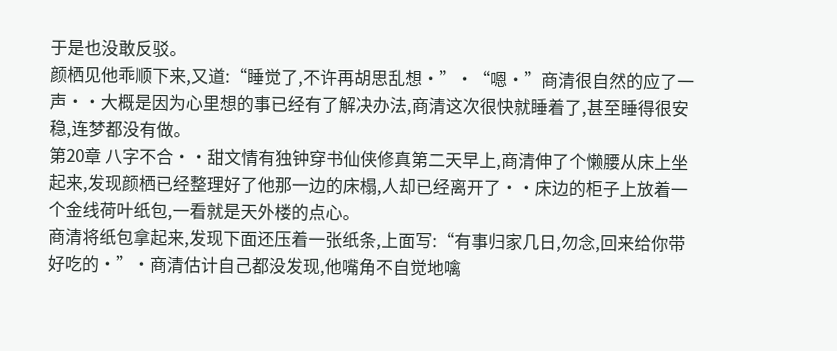于是也没敢反驳。
颜栖见他乖顺下来,又道:“睡觉了,不许再胡思乱想·”·“嗯·”商清很自然的应了一声··大概是因为心里想的事已经有了解决办法,商清这次很快就睡着了,甚至睡得很安稳,连梦都没有做。
第20章 八字不合··甜文情有独钟穿书仙侠修真第二天早上,商清伸了个懒腰从床上坐起来,发现颜栖已经整理好了他那一边的床榻,人却已经离开了··床边的柜子上放着一个金线荷叶纸包,一看就是天外楼的点心。
商清将纸包拿起来,发现下面还压着一张纸条,上面写:“有事归家几日,勿念,回来给你带好吃的·”·商清估计自己都没发现,他嘴角不自觉地噙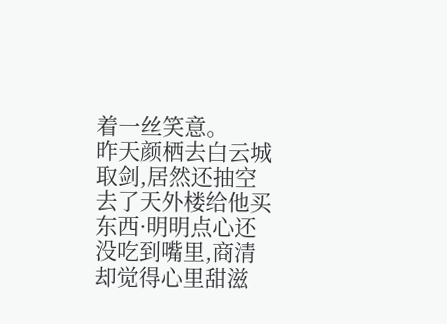着一丝笑意。
昨天颜栖去白云城取剑,居然还抽空去了天外楼给他买东西·明明点心还没吃到嘴里,商清却觉得心里甜滋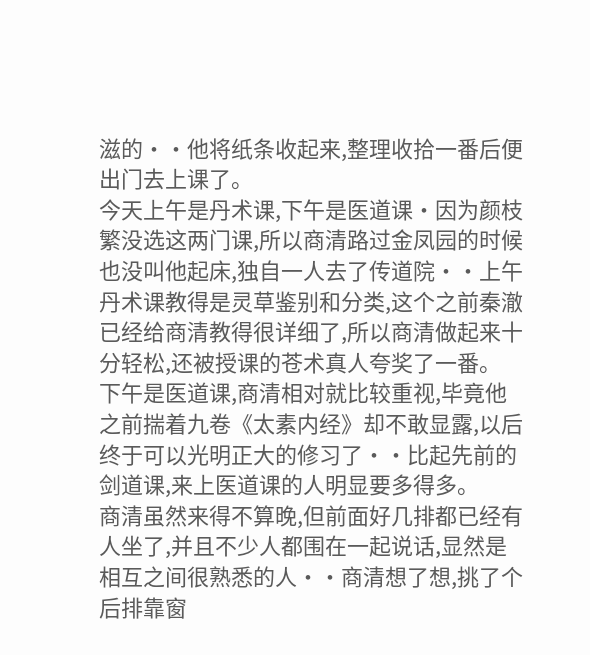滋的··他将纸条收起来,整理收拾一番后便出门去上课了。
今天上午是丹术课,下午是医道课·因为颜枝繁没选这两门课,所以商清路过金凤园的时候也没叫他起床,独自一人去了传道院··上午丹术课教得是灵草鉴别和分类,这个之前秦澈已经给商清教得很详细了,所以商清做起来十分轻松,还被授课的苍术真人夸奖了一番。
下午是医道课,商清相对就比较重视,毕竟他之前揣着九卷《太素内经》却不敢显露,以后终于可以光明正大的修习了··比起先前的剑道课,来上医道课的人明显要多得多。
商清虽然来得不算晚,但前面好几排都已经有人坐了,并且不少人都围在一起说话,显然是相互之间很熟悉的人··商清想了想,挑了个后排靠窗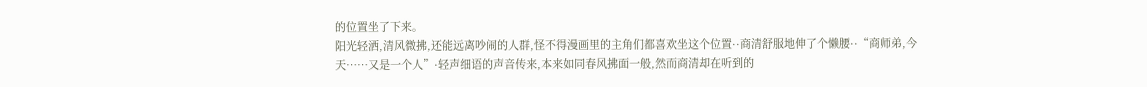的位置坐了下来。
阳光轻洒,清风微拂,还能远离吵闹的人群,怪不得漫画里的主角们都喜欢坐这个位置··商清舒服地伸了个懒腰··“商师弟,今天……又是一个人”·轻声细语的声音传来,本来如同春风拂面一般,然而商清却在听到的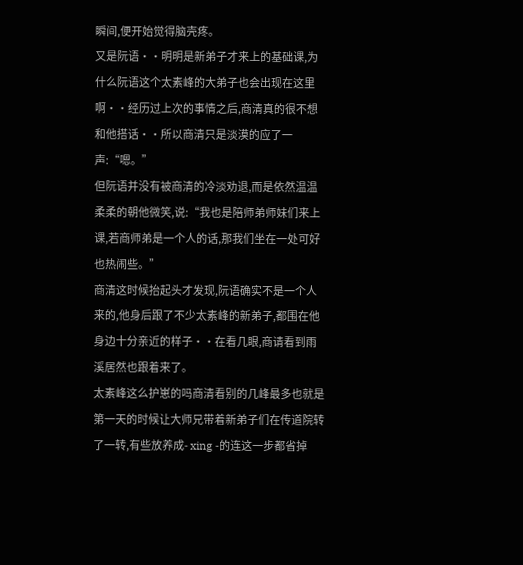瞬间,便开始觉得脑壳疼。
又是阮语··明明是新弟子才来上的基础课,为什么阮语这个太素峰的大弟子也会出现在这里啊··经历过上次的事情之后,商清真的很不想和他搭话··所以商清只是淡漠的应了一声:“嗯。”
但阮语并没有被商清的冷淡劝退,而是依然温温柔柔的朝他微笑,说:“我也是陪师弟师妹们来上课,若商师弟是一个人的话,那我们坐在一处可好也热闹些。”
商清这时候抬起头才发现,阮语确实不是一个人来的,他身后跟了不少太素峰的新弟子,都围在他身边十分亲近的样子··在看几眼,商请看到雨溪居然也跟着来了。
太素峰这么护崽的吗商清看别的几峰最多也就是第一天的时候让大师兄带着新弟子们在传道院转了一转,有些放养成- xing -的连这一步都省掉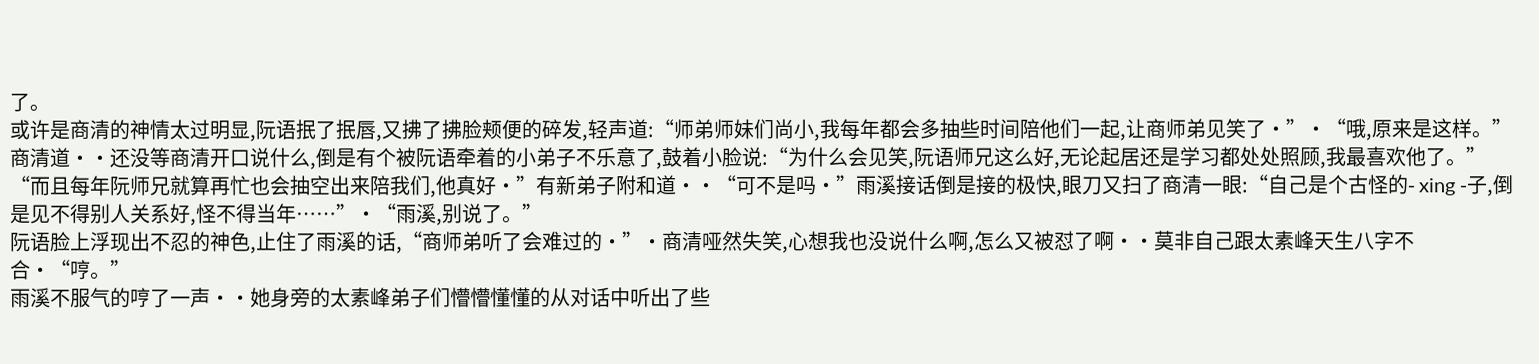了。
或许是商清的神情太过明显,阮语抿了抿唇,又拂了拂脸颊便的碎发,轻声道:“师弟师妹们尚小,我每年都会多抽些时间陪他们一起,让商师弟见笑了·”·“哦,原来是这样。”
商清道··还没等商清开口说什么,倒是有个被阮语牵着的小弟子不乐意了,鼓着小脸说:“为什么会见笑,阮语师兄这么好,无论起居还是学习都处处照顾,我最喜欢他了。”
“而且每年阮师兄就算再忙也会抽空出来陪我们,他真好·”有新弟子附和道··“可不是吗·”雨溪接话倒是接的极快,眼刀又扫了商清一眼:“自己是个古怪的- xing -子,倒是见不得别人关系好,怪不得当年……”·“雨溪,别说了。”
阮语脸上浮现出不忍的神色,止住了雨溪的话,“商师弟听了会难过的·”·商清哑然失笑,心想我也没说什么啊,怎么又被怼了啊··莫非自己跟太素峰天生八字不合·“哼。”
雨溪不服气的哼了一声··她身旁的太素峰弟子们懵懵懂懂的从对话中听出了些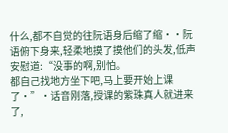什么,都不自觉的往阮语身后缩了缩··阮语俯下身来,轻柔地摸了摸他们的头发,低声安慰道:“没事的啊,别怕。
都自己找地方坐下吧,马上要开始上课了·”·话音刚落,授课的紫珠真人就进来了,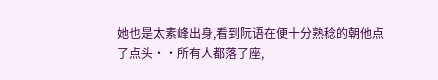她也是太素峰出身,看到阮语在便十分熟稔的朝他点了点头··所有人都落了座,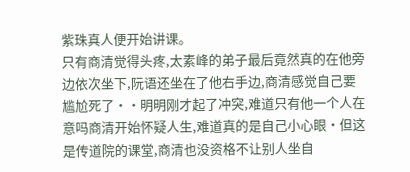紫珠真人便开始讲课。
只有商清觉得头疼,太素峰的弟子最后竟然真的在他旁边依次坐下,阮语还坐在了他右手边,商清感觉自己要尴尬死了··明明刚才起了冲突,难道只有他一个人在意吗商清开始怀疑人生,难道真的是自己小心眼·但这是传道院的课堂,商清也没资格不让别人坐自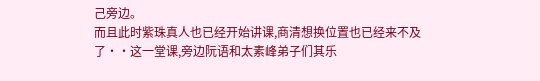己旁边。
而且此时紫珠真人也已经开始讲课,商清想换位置也已经来不及了··这一堂课,旁边阮语和太素峰弟子们其乐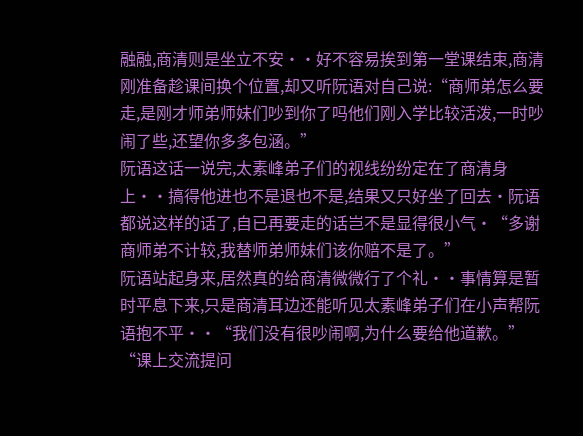融融,商清则是坐立不安··好不容易挨到第一堂课结束,商清刚准备趁课间换个位置,却又听阮语对自己说:“商师弟怎么要走,是刚才师弟师妹们吵到你了吗他们刚入学比较活泼,一时吵闹了些,还望你多多包涵。”
阮语这话一说完,太素峰弟子们的视线纷纷定在了商清身上··搞得他进也不是退也不是,结果又只好坐了回去·阮语都说这样的话了,自已再要走的话岂不是显得很小气·“多谢商师弟不计较,我替师弟师妹们该你赔不是了。”
阮语站起身来,居然真的给商清微微行了个礼··事情算是暂时平息下来,只是商清耳边还能听见太素峰弟子们在小声帮阮语抱不平··“我们没有很吵闹啊,为什么要给他道歉。”
“课上交流提问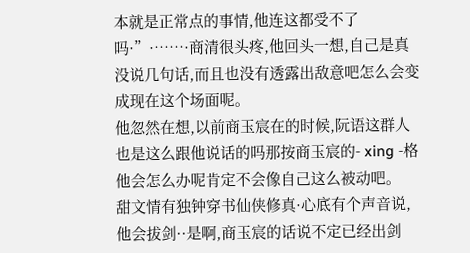本就是正常点的事情,他连这都受不了吗·”·……·商清很头疼,他回头一想,自己是真没说几句话,而且也没有透露出敌意吧怎么会变成现在这个场面呢。
他忽然在想,以前商玉宸在的时候,阮语这群人也是这么跟他说话的吗那按商玉宸的- xing -格他会怎么办呢肯定不会像自己这么被动吧。
甜文情有独钟穿书仙侠修真·心底有个声音说,他会拔剑··是啊,商玉宸的话说不定已经出剑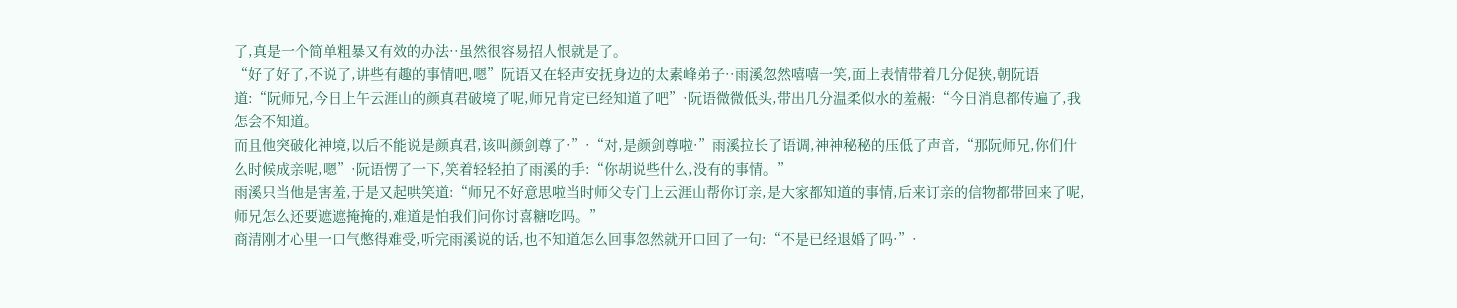了,真是一个简单粗暴又有效的办法··虽然很容易招人恨就是了。
“好了好了,不说了,讲些有趣的事情吧,嗯”阮语又在轻声安抚身边的太素峰弟子··雨溪忽然嘻嘻一笑,面上表情带着几分促狭,朝阮语道:“阮师兄,今日上午云涯山的颜真君破境了呢,师兄肯定已经知道了吧”·阮语微微低头,带出几分温柔似水的羞赧:“今日消息都传遍了,我怎会不知道。
而且他突破化神境,以后不能说是颜真君,该叫颜剑尊了·”·“对,是颜剑尊啦·”雨溪拉长了语调,神神秘秘的压低了声音,“那阮师兄,你们什么时候成亲呢,嗯”·阮语愣了一下,笑着轻轻拍了雨溪的手:“你胡说些什么,没有的事情。”
雨溪只当他是害羞,于是又起哄笑道:“师兄不好意思啦当时师父专门上云涯山帮你订亲,是大家都知道的事情,后来订亲的信物都带回来了呢,师兄怎么还要遮遮掩掩的,难道是怕我们问你讨喜糖吃吗。”
商清刚才心里一口气憋得难受,听完雨溪说的话,也不知道怎么回事忽然就开口回了一句:“不是已经退婚了吗·”·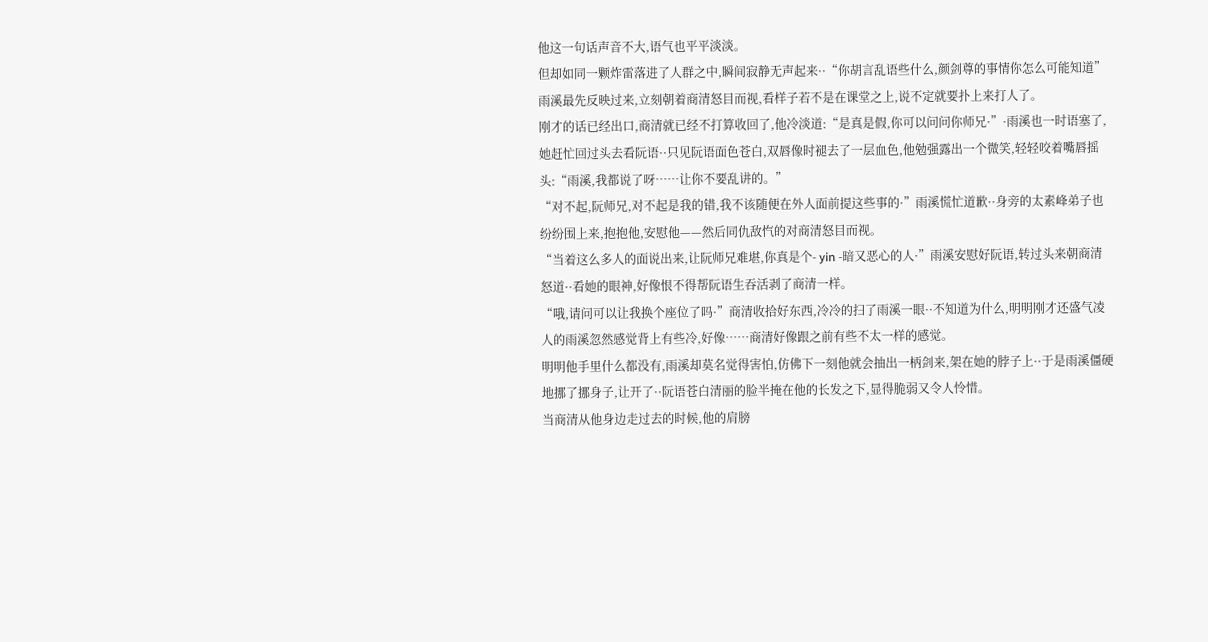他这一句话声音不大,语气也平平淡淡。
但却如同一颗炸雷落进了人群之中,瞬间寂静无声起来··“你胡言乱语些什么,颜剑尊的事情你怎么可能知道”雨溪最先反映过来,立刻朝着商清怒目而视,看样子若不是在课堂之上,说不定就要扑上来打人了。
刚才的话已经出口,商清就已经不打算收回了,他冷淡道:“是真是假,你可以问问你师兄·”·雨溪也一时语塞了,她赶忙回过头去看阮语··只见阮语面色苍白,双唇像时褪去了一层血色,他勉强露出一个微笑,轻轻咬着嘴唇摇头:“雨溪,我都说了呀……让你不要乱讲的。”
“对不起,阮师兄,对不起是我的错,我不该随便在外人面前提这些事的·”雨溪慌忙道歉··身旁的太素峰弟子也纷纷围上来,抱抱他,安慰他——然后同仇敌忾的对商清怒目而视。
“当着这么多人的面说出来,让阮师兄难堪,你真是个- yin -暗又恶心的人·”雨溪安慰好阮语,转过头来朝商清怒道··看她的眼神,好像恨不得帮阮语生吞活剥了商清一样。
“哦,请问可以让我换个座位了吗·”商清收拾好东西,冷冷的扫了雨溪一眼··不知道为什么,明明刚才还盛气凌人的雨溪忽然感觉背上有些冷,好像……商清好像跟之前有些不太一样的感觉。
明明他手里什么都没有,雨溪却莫名觉得害怕,仿佛下一刻他就会抽出一柄剑来,架在她的脖子上··于是雨溪僵硬地挪了挪身子,让开了··阮语苍白清丽的脸半掩在他的长发之下,显得脆弱又令人怜惜。
当商清从他身边走过去的时候,他的肩膀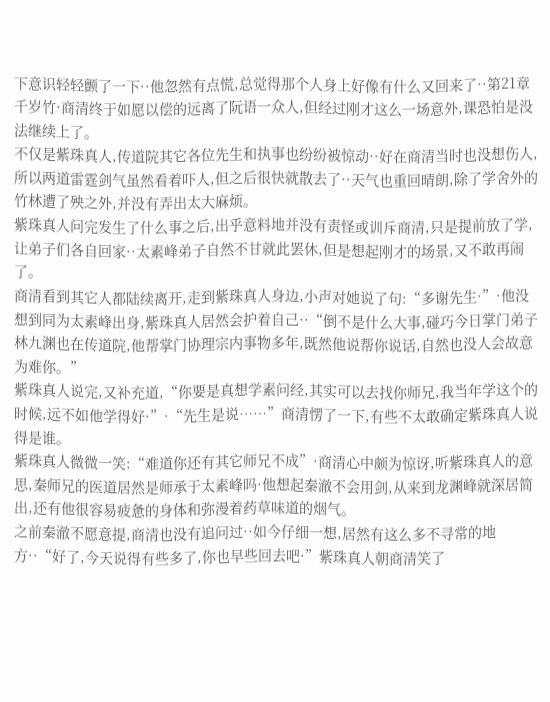下意识轻轻颤了一下··他忽然有点慌,总觉得那个人身上好像有什么又回来了··第21章 千岁竹·商清终于如愿以偿的远离了阮语一众人,但经过刚才这么一场意外,课恐怕是没法继续上了。
不仅是紫珠真人,传道院其它各位先生和执事也纷纷被惊动··好在商清当时也没想伤人,所以两道雷霆剑气虽然看着吓人,但之后很快就散去了··天气也重回晴朗,除了学舍外的竹林遭了殃之外,并没有弄出太大麻烦。
紫珠真人问完发生了什么事之后,出乎意料地并没有责怪或训斥商清,只是提前放了学,让弟子们各自回家··太素峰弟子自然不甘就此罢休,但是想起刚才的场景,又不敢再闹了。
商清看到其它人都陆续离开,走到紫珠真人身边,小声对她说了句:“多谢先生·”·他没想到同为太素峰出身,紫珠真人居然会护着自己··“倒不是什么大事,碰巧今日掌门弟子林九渊也在传道院,他帮掌门协理宗内事物多年,既然他说帮你说话,自然也没人会故意为难你。”
紫珠真人说完,又补充道,“你要是真想学素问经,其实可以去找你师兄,我当年学这个的时候,远不如他学得好·”·“先生是说……”商清愣了一下,有些不太敢确定紫珠真人说得是谁。
紫珠真人微微一笑:“难道你还有其它师兄不成”·商清心中颇为惊讶,听紫珠真人的意思,秦师兄的医道居然是师承于太素峰吗·他想起秦澈不会用剑,从来到龙渊峰就深居简出,还有他很容易疲惫的身体和弥漫着药草味道的烟气。
之前秦澈不愿意提,商清也没有追问过··如今仔细一想,居然有这么多不寻常的地方··“好了,今天说得有些多了,你也早些回去吧·”紫珠真人朝商清笑了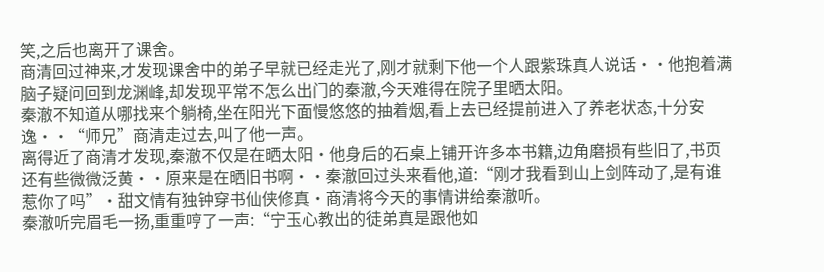笑,之后也离开了课舍。
商清回过神来,才发现课舍中的弟子早就已经走光了,刚才就剩下他一个人跟紫珠真人说话··他抱着满脑子疑问回到龙渊峰,却发现平常不怎么出门的秦澈,今天难得在院子里晒太阳。
秦澈不知道从哪找来个躺椅,坐在阳光下面慢悠悠的抽着烟,看上去已经提前进入了养老状态,十分安逸··“师兄”商清走过去,叫了他一声。
离得近了商清才发现,秦澈不仅是在晒太阳·他身后的石桌上铺开许多本书籍,边角磨损有些旧了,书页还有些微微泛黄··原来是在晒旧书啊··秦澈回过头来看他,道:“刚才我看到山上剑阵动了,是有谁惹你了吗”·甜文情有独钟穿书仙侠修真·商清将今天的事情讲给秦澈听。
秦澈听完眉毛一扬,重重哼了一声:“宁玉心教出的徒弟真是跟他如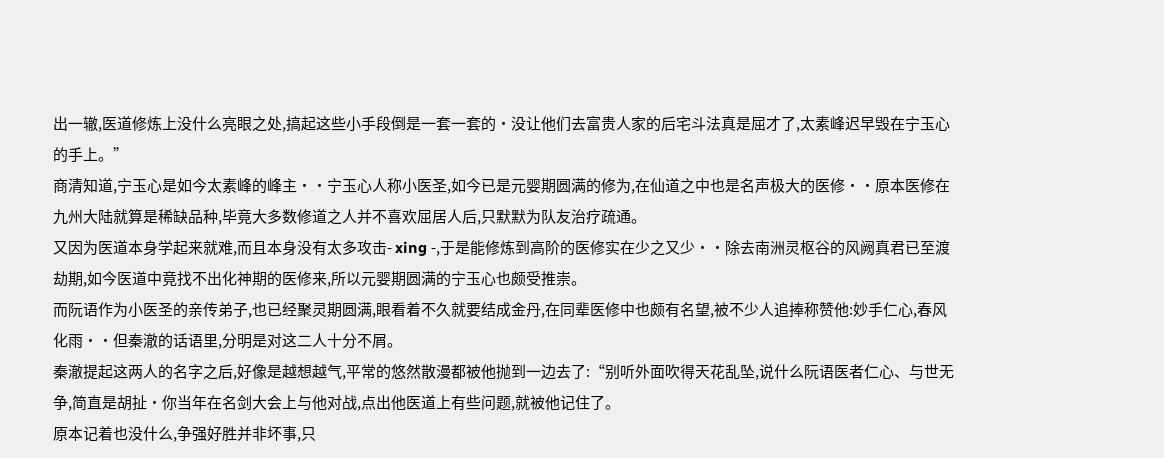出一辙,医道修炼上没什么亮眼之处,搞起这些小手段倒是一套一套的·没让他们去富贵人家的后宅斗法真是屈才了,太素峰迟早毁在宁玉心的手上。”
商清知道,宁玉心是如今太素峰的峰主··宁玉心人称小医圣,如今已是元婴期圆满的修为,在仙道之中也是名声极大的医修··原本医修在九州大陆就算是稀缺品种,毕竟大多数修道之人并不喜欢屈居人后,只默默为队友治疗疏通。
又因为医道本身学起来就难,而且本身没有太多攻击- xing -,于是能修炼到高阶的医修实在少之又少··除去南洲灵枢谷的风阙真君已至渡劫期,如今医道中竟找不出化神期的医修来,所以元婴期圆满的宁玉心也颇受推崇。
而阮语作为小医圣的亲传弟子,也已经聚灵期圆满,眼看着不久就要结成金丹,在同辈医修中也颇有名望,被不少人追捧称赞他:妙手仁心,春风化雨··但秦澈的话语里,分明是对这二人十分不屑。
秦澈提起这两人的名字之后,好像是越想越气,平常的悠然散漫都被他抛到一边去了:“别听外面吹得天花乱坠,说什么阮语医者仁心、与世无争,简直是胡扯·你当年在名剑大会上与他对战,点出他医道上有些问题,就被他记住了。
原本记着也没什么,争强好胜并非坏事,只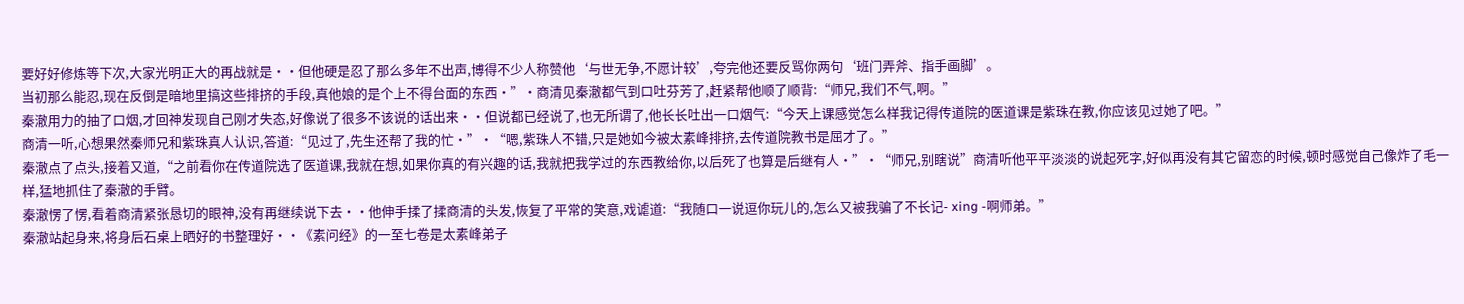要好好修炼等下次,大家光明正大的再战就是··但他硬是忍了那么多年不出声,博得不少人称赞他‘与世无争,不愿计较’,夸完他还要反骂你两句‘班门弄斧、指手画脚’。
当初那么能忍,现在反倒是暗地里搞这些排挤的手段,真他娘的是个上不得台面的东西·”·商清见秦澈都气到口吐芬芳了,赶紧帮他顺了顺背:“师兄,我们不气,啊。”
秦澈用力的抽了口烟,才回神发现自己刚才失态,好像说了很多不该说的话出来··但说都已经说了,也无所谓了,他长长吐出一口烟气:“今天上课感觉怎么样我记得传道院的医道课是紫珠在教,你应该见过她了吧。”
商清一听,心想果然秦师兄和紫珠真人认识,答道:“见过了,先生还帮了我的忙·”·“嗯,紫珠人不错,只是她如今被太素峰排挤,去传道院教书是屈才了。”
秦澈点了点头,接着又道,“之前看你在传道院选了医道课,我就在想,如果你真的有兴趣的话,我就把我学过的东西教给你,以后死了也算是后继有人·”·“师兄,别瞎说”商清听他平平淡淡的说起死字,好似再没有其它留恋的时候,顿时感觉自己像炸了毛一样,猛地抓住了秦澈的手臂。
秦澈愣了愣,看着商清紧张恳切的眼神,没有再继续说下去··他伸手揉了揉商清的头发,恢复了平常的笑意,戏谑道:“我随口一说逗你玩儿的,怎么又被我骗了不长记- xing -啊师弟。”
秦澈站起身来,将身后石桌上晒好的书整理好··《素问经》的一至七卷是太素峰弟子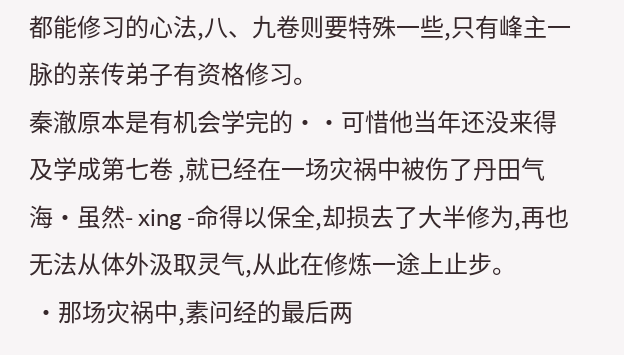都能修习的心法,八、九卷则要特殊一些,只有峰主一脉的亲传弟子有资格修习。
秦澈原本是有机会学完的··可惜他当年还没来得及学成第七卷 ,就已经在一场灾祸中被伤了丹田气海·虽然- xing -命得以保全,却损去了大半修为,再也无法从体外汲取灵气,从此在修炼一途上止步。
 ·那场灾祸中,素问经的最后两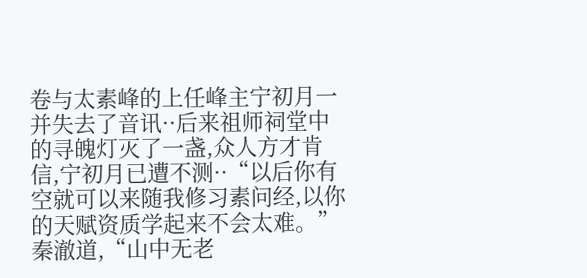卷与太素峰的上任峰主宁初月一并失去了音讯··后来祖师祠堂中的寻魄灯灭了一盏,众人方才肯信,宁初月已遭不测··“以后你有空就可以来随我修习素问经,以你的天赋资质学起来不会太难。”
秦澈道,“山中无老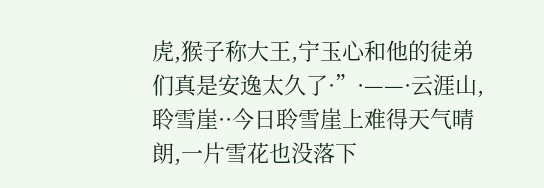虎,猴子称大王,宁玉心和他的徒弟们真是安逸太久了·”·——·云涯山,聆雪崖··今日聆雪崖上难得天气晴朗,一片雪花也没落下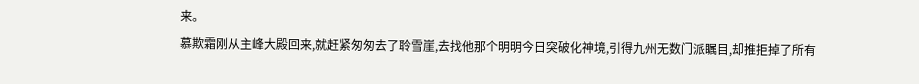来。
慕欺霜刚从主峰大殿回来,就赶紧匆匆去了聆雪崖,去找他那个明明今日突破化神境,引得九州无数门派瞩目,却推拒掉了所有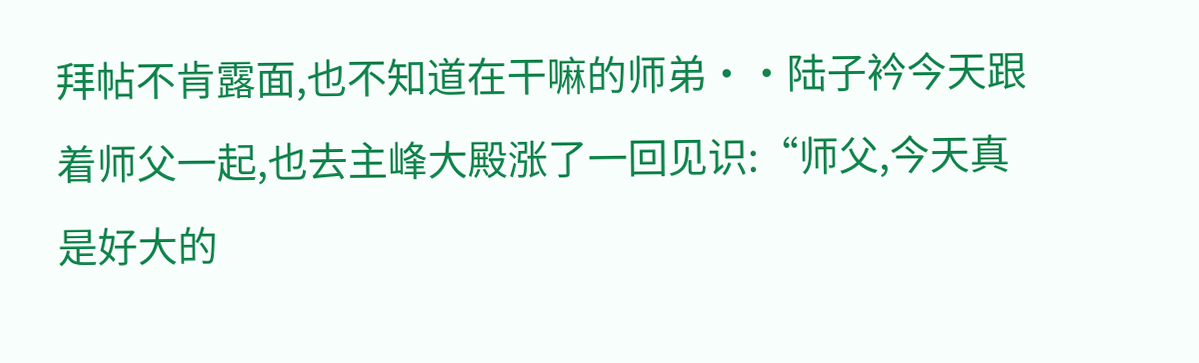拜帖不肯露面,也不知道在干嘛的师弟··陆子衿今天跟着师父一起,也去主峰大殿涨了一回见识:“师父,今天真是好大的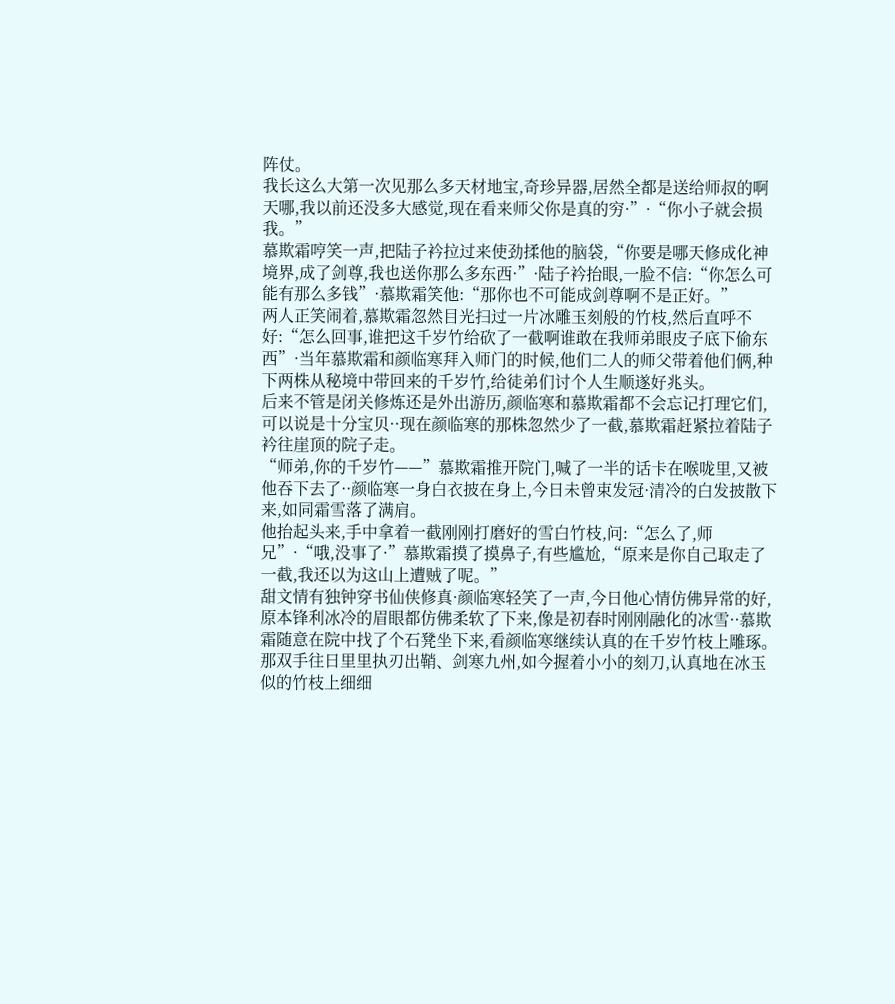阵仗。
我长这么大第一次见那么多天材地宝,奇珍异器,居然全都是送给师叔的啊天哪,我以前还没多大感觉,现在看来师父你是真的穷·”·“你小子就会损我。”
慕欺霜哼笑一声,把陆子衿拉过来使劲揉他的脑袋,“你要是哪天修成化神境界,成了剑尊,我也送你那么多东西·”·陆子衿抬眼,一脸不信:“你怎么可能有那么多钱”·慕欺霜笑他:“那你也不可能成剑尊啊不是正好。”
两人正笑闹着,慕欺霜忽然目光扫过一片冰雕玉刻般的竹枝,然后直呼不好:“怎么回事,谁把这千岁竹给砍了一截啊谁敢在我师弟眼皮子底下偷东西”·当年慕欺霜和颜临寒拜入师门的时候,他们二人的师父带着他们俩,种下两株从秘境中带回来的千岁竹,给徒弟们讨个人生顺遂好兆头。
后来不管是闭关修炼还是外出游历,颜临寒和慕欺霜都不会忘记打理它们,可以说是十分宝贝··现在颜临寒的那株忽然少了一截,慕欺霜赶紧拉着陆子衿往崖顶的院子走。
“师弟,你的千岁竹——”慕欺霜推开院门,喊了一半的话卡在喉咙里,又被他吞下去了··颜临寒一身白衣披在身上,今日未曾束发冠·清冷的白发披散下来,如同霜雪落了满肩。
他抬起头来,手中拿着一截刚刚打磨好的雪白竹枝,问:“怎么了,师兄”·“哦,没事了·”慕欺霜摸了摸鼻子,有些尴尬,“原来是你自己取走了一截,我还以为这山上遭贼了呢。”
甜文情有独钟穿书仙侠修真·颜临寒轻笑了一声,今日他心情仿佛异常的好,原本锋利冰冷的眉眼都仿佛柔软了下来,像是初春时刚刚融化的冰雪··慕欺霜随意在院中找了个石凳坐下来,看颜临寒继续认真的在千岁竹枝上雕琢。
那双手往日里里执刃出鞘、剑寒九州,如今握着小小的刻刀,认真地在冰玉似的竹枝上细细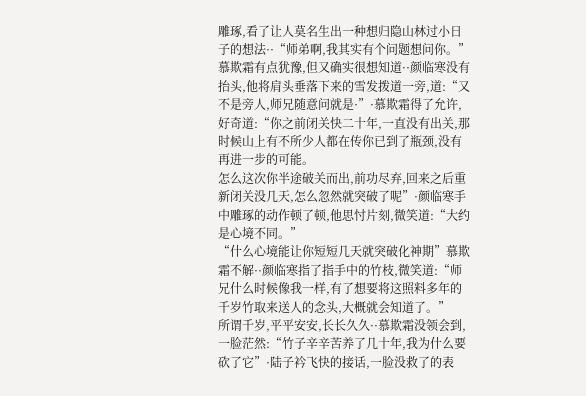雕琢,看了让人莫名生出一种想归隐山林过小日子的想法··“师弟啊,我其实有个问题想问你。”
慕欺霜有点犹豫,但又确实很想知道··颜临寒没有抬头,他将肩头垂落下来的雪发拨道一旁,道:“又不是旁人,师兄随意问就是·”·慕欺霜得了允许,好奇道:“你之前闭关快二十年,一直没有出关,那时候山上有不所少人都在传你已到了瓶颈,没有再进一步的可能。
怎么这次你半途破关而出,前功尽弃,回来之后重新闭关没几天,怎么忽然就突破了呢”·颜临寒手中雕琢的动作顿了顿,他思忖片刻,微笑道:“大约是心境不同。”
“什么心境能让你短短几天就突破化神期”慕欺霜不解··颜临寒指了指手中的竹枝,微笑道:“师兄什么时候像我一样,有了想要将这照料多年的千岁竹取来送人的念头,大概就会知道了。”
所谓千岁,平平安安,长长久久··慕欺霜没领会到,一脸茫然:“竹子辛辛苦养了几十年,我为什么要砍了它”·陆子衿飞快的接话,一脸没救了的表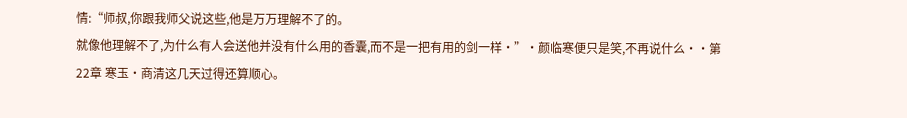情:“师叔,你跟我师父说这些,他是万万理解不了的。
就像他理解不了,为什么有人会送他并没有什么用的香囊,而不是一把有用的剑一样·”·颜临寒便只是笑,不再说什么··第22章 寒玉·商清这几天过得还算顺心。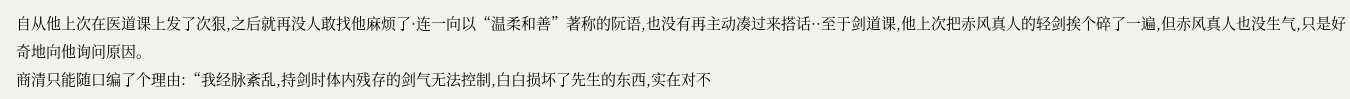自从他上次在医道课上发了次狠,之后就再没人敢找他麻烦了·连一向以“温柔和善”著称的阮语,也没有再主动凑过来搭话··至于剑道课,他上次把赤风真人的轻剑挨个碎了一遍,但赤风真人也没生气,只是好奇地向他询问原因。
商清只能随口编了个理由:“我经脉紊乱,持剑时体内残存的剑气无法控制,白白损坏了先生的东西,实在对不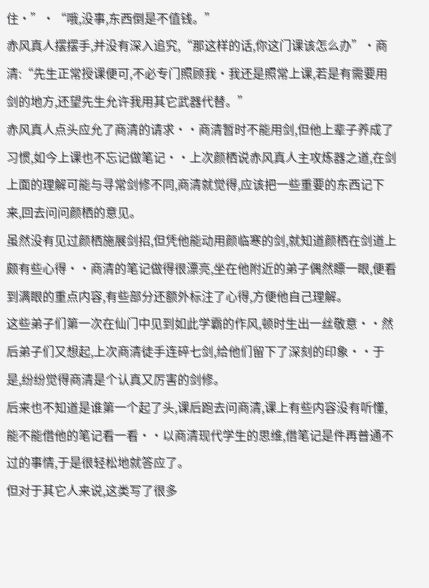住·”·“哦,没事,东西倒是不值钱。”
赤风真人摆摆手,并没有深入追究,“那这样的话,你这门课该怎么办”·商清:“先生正常授课便可,不必专门照顾我·我还是照常上课,若是有需要用剑的地方,还望先生允许我用其它武器代替。”
赤风真人点头应允了商清的请求··商清暂时不能用剑,但他上辈子养成了习惯,如今上课也不忘记做笔记··上次颜栖说赤风真人主攻炼器之道,在剑上面的理解可能与寻常剑修不同,商清就觉得,应该把一些重要的东西记下来,回去问问颜栖的意见。
虽然没有见过颜栖施展剑招,但凭他能动用颜临寒的剑,就知道颜栖在剑道上颇有些心得··商清的笔记做得很漂亮,坐在他附近的弟子偶然瞟一眼,便看到满眼的重点内容,有些部分还额外标注了心得,方便他自己理解。
这些弟子们第一次在仙门中见到如此学霸的作风,顿时生出一丝敬意··然后弟子们又想起,上次商清徒手连碎七剑,给他们留下了深刻的印象··于是,纷纷觉得商清是个认真又厉害的剑修。
后来也不知道是谁第一个起了头,课后跑去问商清,课上有些内容没有听懂,能不能借他的笔记看一看··以商清现代学生的思维,借笔记是件再普通不过的事情,于是很轻松地就答应了。
但对于其它人来说,这类写了很多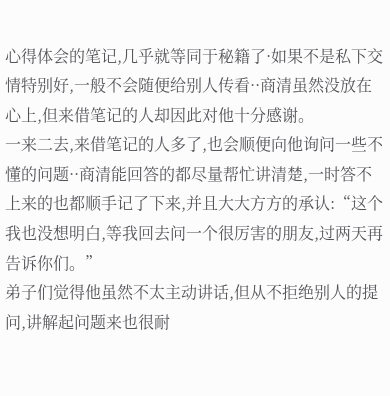心得体会的笔记,几乎就等同于秘籍了·如果不是私下交情特别好,一般不会随便给别人传看··商清虽然没放在心上,但来借笔记的人却因此对他十分感谢。
一来二去,来借笔记的人多了,也会顺便向他询问一些不懂的问题··商清能回答的都尽量帮忙讲清楚,一时答不上来的也都顺手记了下来,并且大大方方的承认:“这个我也没想明白,等我回去问一个很厉害的朋友,过两天再告诉你们。”
弟子们觉得他虽然不太主动讲话,但从不拒绝别人的提问,讲解起问题来也很耐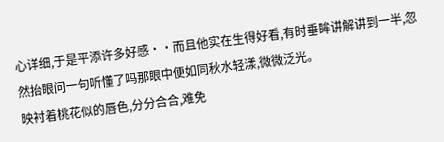心详细,于是平添许多好感··而且他实在生得好看,有时垂眸讲解讲到一半,忽然抬眼问一句听懂了吗那眼中便如同秋水轻漾,微微泛光。
映衬着桃花似的唇色,分分合合,难免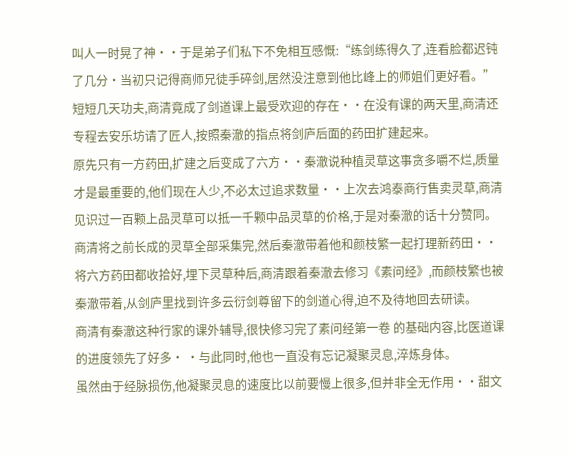叫人一时晃了神··于是弟子们私下不免相互感慨:“练剑练得久了,连看脸都迟钝了几分·当初只记得商师兄徒手碎剑,居然没注意到他比峰上的师姐们更好看。”
短短几天功夫,商清竟成了剑道课上最受欢迎的存在··在没有课的两天里,商清还专程去安乐坊请了匠人,按照秦澈的指点将剑庐后面的药田扩建起来。
原先只有一方药田,扩建之后变成了六方··秦澈说种植灵草这事贪多嚼不烂,质量才是最重要的,他们现在人少,不必太过追求数量··上次去鸿泰商行售卖灵草,商清见识过一百颗上品灵草可以抵一千颗中品灵草的价格,于是对秦澈的话十分赞同。
商清将之前长成的灵草全部采集完,然后秦澈带着他和颜枝繁一起打理新药田··将六方药田都收拾好,埋下灵草种后,商清跟着秦澈去修习《素问经》,而颜枝繁也被秦澈带着,从剑庐里找到许多云衍剑尊留下的剑道心得,迫不及待地回去研读。
商清有秦澈这种行家的课外辅导,很快修习完了素问经第一卷 的基础内容,比医道课的进度领先了好多· ·与此同时,他也一直没有忘记凝聚灵息,淬炼身体。
虽然由于经脉损伤,他凝聚灵息的速度比以前要慢上很多,但并非全无作用··甜文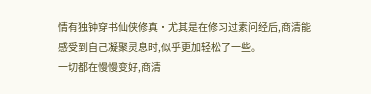情有独钟穿书仙侠修真·尤其是在修习过素问经后,商清能感受到自己凝聚灵息时,似乎更加轻松了一些。
一切都在慢慢变好,商清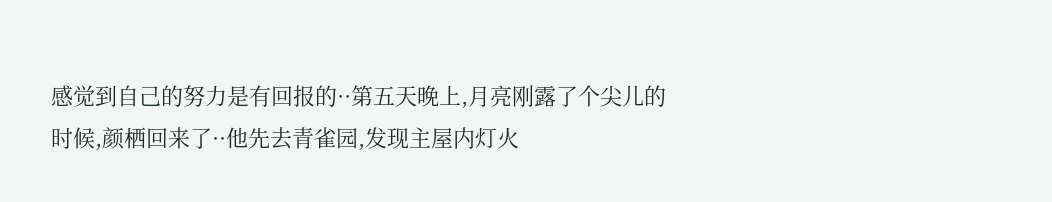感觉到自己的努力是有回报的··第五天晚上,月亮刚露了个尖儿的时候,颜栖回来了··他先去青雀园,发现主屋内灯火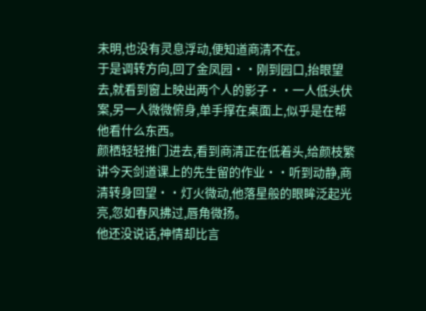未明,也没有灵息浮动,便知道商清不在。
于是调转方向,回了金凤园··刚到园口,抬眼望去,就看到窗上映出两个人的影子··一人低头伏案,另一人微微俯身,单手撑在桌面上,似乎是在帮他看什么东西。
颜栖轻轻推门进去,看到商清正在低着头,给颜枝繁讲今天剑道课上的先生留的作业··听到动静,商清转身回望··灯火微动,他落星般的眼眸泛起光亮,忽如春风拂过,唇角微扬。
他还没说话,神情却比言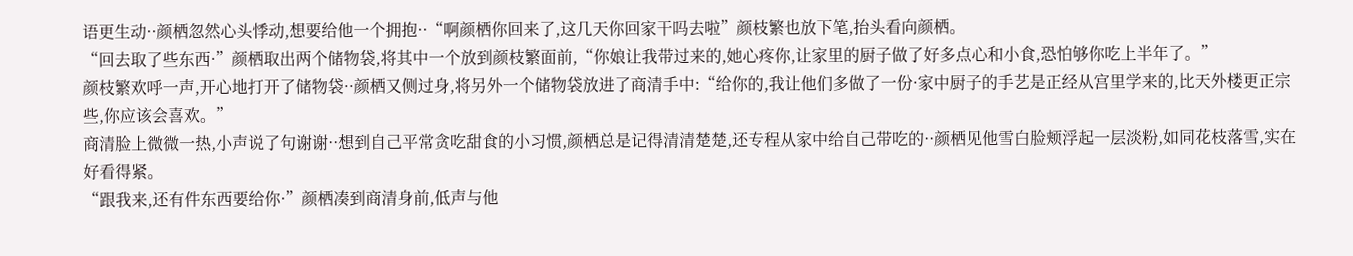语更生动··颜栖忽然心头悸动,想要给他一个拥抱··“啊颜栖你回来了,这几天你回家干吗去啦”颜枝繁也放下笔,抬头看向颜栖。
“回去取了些东西·”颜栖取出两个储物袋,将其中一个放到颜枝繁面前,“你娘让我带过来的,她心疼你,让家里的厨子做了好多点心和小食,恐怕够你吃上半年了。”
颜枝繁欢呼一声,开心地打开了储物袋··颜栖又侧过身,将另外一个储物袋放进了商清手中:“给你的,我让他们多做了一份·家中厨子的手艺是正经从宫里学来的,比天外楼更正宗些,你应该会喜欢。”
商清脸上微微一热,小声说了句谢谢··想到自己平常贪吃甜食的小习惯,颜栖总是记得清清楚楚,还专程从家中给自己带吃的··颜栖见他雪白脸颊浮起一层淡粉,如同花枝落雪,实在好看得紧。
“跟我来,还有件东西要给你·”颜栖凑到商清身前,低声与他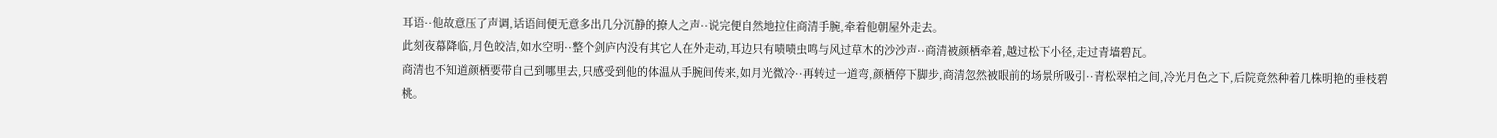耳语··他故意压了声调,话语间便无意多出几分沉静的撩人之声··说完便自然地拉住商清手腕,牵着他朝屋外走去。
此刻夜幕降临,月色皎洁,如水空明··整个剑庐内没有其它人在外走动,耳边只有啧啧虫鸣与风过草木的沙沙声··商清被颜栖牵着,越过松下小径,走过青墙碧瓦。
商清也不知道颜栖要带自己到哪里去,只感受到他的体温从手腕间传来,如月光微冷··再转过一道弯,颜栖停下脚步,商清忽然被眼前的场景所吸引··青松翠柏之间,冷光月色之下,后院竟然种着几株明艳的垂枝碧桃。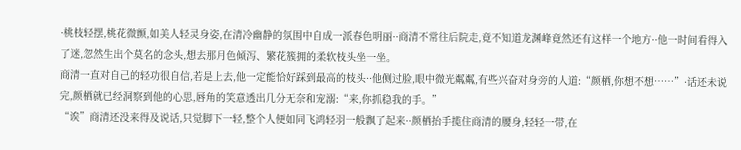·桃枝轻摆,桃花微颤,如美人轻灵身姿,在清冷幽静的氛围中自成一派春色明丽··商清不常往后院走,竟不知道龙渊峰竟然还有这样一个地方··他一时间看得入了迷,忽然生出个莫名的念头,想去那月色倾泻、繁花簇拥的柔软枝头坐一坐。
商清一直对自己的轻功很自信,若是上去,他一定能恰好踩到最高的枝头··他侧过脸,眼中微光粼粼,有些兴奋对身旁的人道:“颜栖,你想不想……”·话还未说完,颜栖就已经洞察到他的心思,唇角的笑意透出几分无奈和宠溺:“来,你抓稳我的手。”
“诶”商清还没来得及说话,只觉脚下一轻,整个人便如同飞鸿轻羽一般飘了起来··颜栖抬手揽住商清的腰身,轻轻一带,在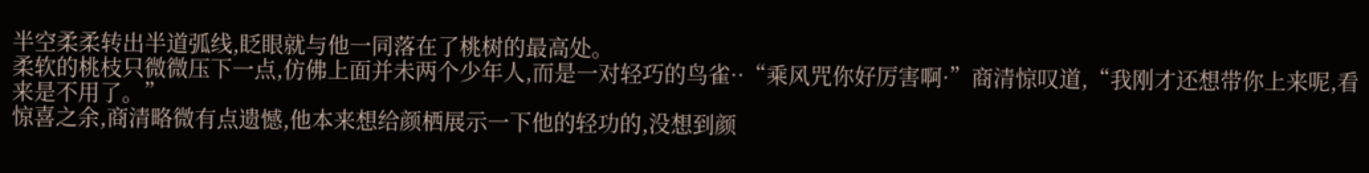半空柔柔转出半道弧线,眨眼就与他一同落在了桃树的最高处。
柔软的桃枝只微微压下一点,仿佛上面并未两个少年人,而是一对轻巧的鸟雀··“乘风咒你好厉害啊·”商清惊叹道,“我刚才还想带你上来呢,看来是不用了。”
惊喜之余,商清略微有点遗憾,他本来想给颜栖展示一下他的轻功的,没想到颜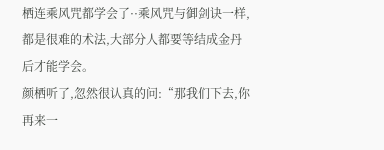栖连乘风咒都学会了··乘风咒与御剑诀一样,都是很难的术法,大部分人都要等结成金丹后才能学会。
颜栖听了,忽然很认真的问:“那我们下去,你再来一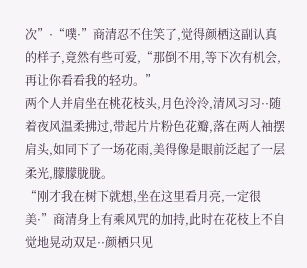次”·“噗·”商清忍不住笑了,觉得颜栖这副认真的样子,竟然有些可爱,“那倒不用,等下次有机会,再让你看看我的轻功。”
两个人并肩坐在桃花枝头,月色泠泠,清风习习··随着夜风温柔拂过,带起片片粉色花瓣,落在两人袖摆肩头,如同下了一场花雨,美得像是眼前泛起了一层柔光,朦朦胧胧。
“刚才我在树下就想,坐在这里看月亮,一定很美·”商清身上有乘风咒的加持,此时在花枝上不自觉地晃动双足··颜栖只见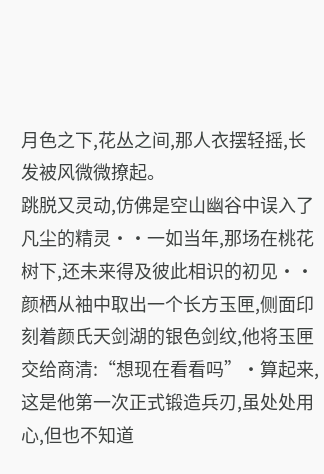月色之下,花丛之间,那人衣摆轻摇,长发被风微微撩起。
跳脱又灵动,仿佛是空山幽谷中误入了凡尘的精灵··一如当年,那场在桃花树下,还未来得及彼此相识的初见··颜栖从袖中取出一个长方玉匣,侧面印刻着颜氏天剑湖的银色剑纹,他将玉匣交给商清:“想现在看看吗”·算起来,这是他第一次正式锻造兵刃,虽处处用心,但也不知道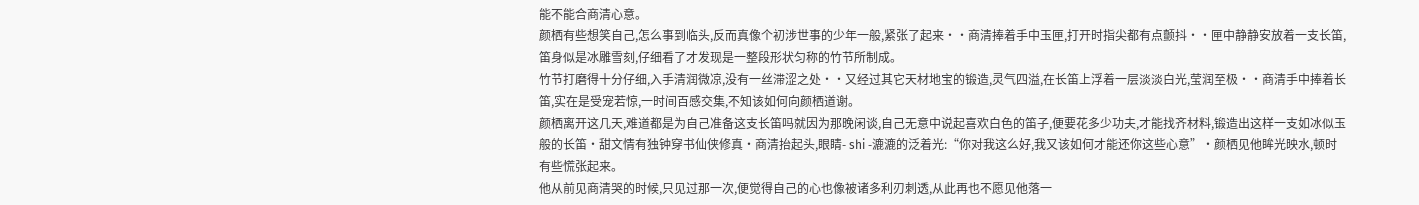能不能合商清心意。
颜栖有些想笑自己,怎么事到临头,反而真像个初涉世事的少年一般,紧张了起来··商清捧着手中玉匣,打开时指尖都有点颤抖··匣中静静安放着一支长笛,笛身似是冰雕雪刻,仔细看了才发现是一整段形状匀称的竹节所制成。
竹节打磨得十分仔细,入手清润微凉,没有一丝滞涩之处··又经过其它天材地宝的锻造,灵气四溢,在长笛上浮着一层淡淡白光,莹润至极··商清手中捧着长笛,实在是受宠若惊,一时间百感交集,不知该如何向颜栖道谢。
颜栖离开这几天,难道都是为自己准备这支长笛吗就因为那晚闲谈,自己无意中说起喜欢白色的笛子,便要花多少功夫,才能找齐材料,锻造出这样一支如冰似玉般的长笛·甜文情有独钟穿书仙侠修真·商清抬起头,眼睛- shi -漉漉的泛着光:“你对我这么好,我又该如何才能还你这些心意”·颜栖见他眸光映水,顿时有些慌张起来。
他从前见商清哭的时候,只见过那一次,便觉得自己的心也像被诸多利刃刺透,从此再也不愿见他落一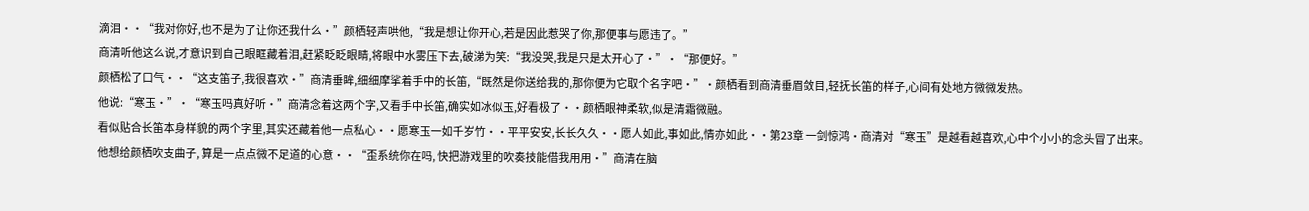滴泪··“我对你好,也不是为了让你还我什么·”颜栖轻声哄他,“我是想让你开心,若是因此惹哭了你,那便事与愿违了。”
商清听他这么说,才意识到自己眼眶藏着泪,赶紧眨眨眼睛,将眼中水雾压下去,破涕为笑:“我没哭,我是只是太开心了·”·“那便好。”
颜栖松了口气··“这支笛子,我很喜欢·”商清垂眸,细细摩挲着手中的长笛,“既然是你送给我的,那你便为它取个名字吧·”·颜栖看到商清垂眉敛目,轻抚长笛的样子,心间有处地方微微发热。
他说:“寒玉·”·“寒玉吗真好听·”商清念着这两个字,又看手中长笛,确实如冰似玉,好看极了··颜栖眼神柔软,似是清霜微融。
看似贴合长笛本身样貌的两个字里,其实还藏着他一点私心··愿寒玉一如千岁竹··平平安安,长长久久··愿人如此,事如此,情亦如此··第23章 一剑惊鸿·商清对“寒玉”是越看越喜欢,心中个小小的念头冒了出来。
他想给颜栖吹支曲子, 算是一点点微不足道的心意··“歪系统你在吗, 快把游戏里的吹奏技能借我用用·”商清在脑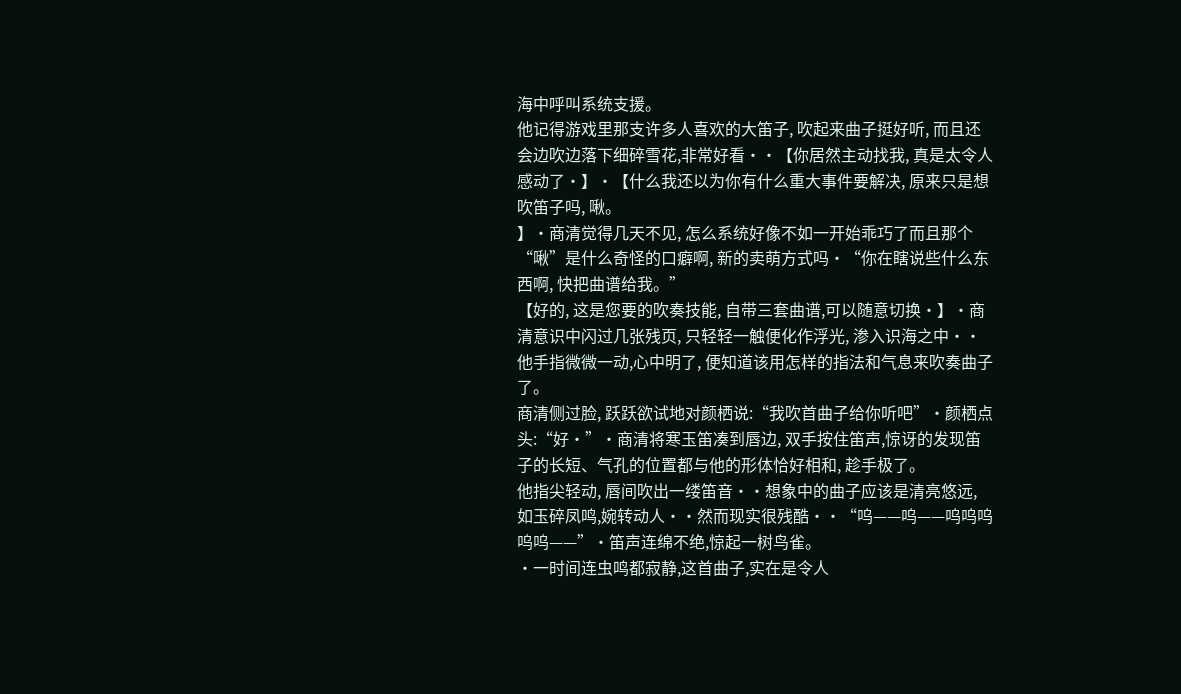海中呼叫系统支援。
他记得游戏里那支许多人喜欢的大笛子, 吹起来曲子挺好听, 而且还会边吹边落下细碎雪花,非常好看··【你居然主动找我, 真是太令人感动了·】·【什么我还以为你有什么重大事件要解决, 原来只是想吹笛子吗, 啾。
】·商清觉得几天不见, 怎么系统好像不如一开始乖巧了而且那个“啾”是什么奇怪的口癖啊, 新的卖萌方式吗·“你在瞎说些什么东西啊, 快把曲谱给我。”
【好的, 这是您要的吹奏技能, 自带三套曲谱,可以随意切换·】·商清意识中闪过几张残页, 只轻轻一触便化作浮光, 渗入识海之中··他手指微微一动,心中明了, 便知道该用怎样的指法和气息来吹奏曲子了。
商清侧过脸, 跃跃欲试地对颜栖说:“我吹首曲子给你听吧”·颜栖点头:“好·”·商清将寒玉笛凑到唇边, 双手按住笛声,惊讶的发现笛子的长短、气孔的位置都与他的形体恰好相和, 趁手极了。
他指尖轻动, 唇间吹出一缕笛音··想象中的曲子应该是清亮悠远, 如玉碎凤鸣,婉转动人··然而现实很残酷··“呜——呜——呜呜呜呜呜——”·笛声连绵不绝,惊起一树鸟雀。
·一时间连虫鸣都寂静,这首曲子,实在是令人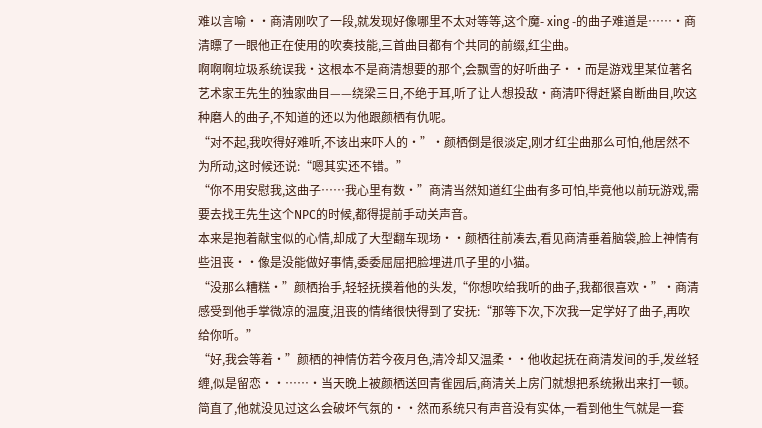难以言喻··商清刚吹了一段,就发现好像哪里不太对等等,这个魔- xing -的曲子难道是……·商清瞟了一眼他正在使用的吹奏技能,三首曲目都有个共同的前缀,红尘曲。
啊啊啊垃圾系统误我·这根本不是商清想要的那个,会飘雪的好听曲子··而是游戏里某位著名艺术家王先生的独家曲目——绕梁三日,不绝于耳,听了让人想投敌·商清吓得赶紧自断曲目,吹这种磨人的曲子,不知道的还以为他跟颜栖有仇呢。
“对不起,我吹得好难听,不该出来吓人的·”·颜栖倒是很淡定,刚才红尘曲那么可怕,他居然不为所动,这时候还说:“嗯其实还不错。”
“你不用安慰我,这曲子……我心里有数·”商清当然知道红尘曲有多可怕,毕竟他以前玩游戏,需要去找王先生这个NPC的时候,都得提前手动关声音。
本来是抱着献宝似的心情,却成了大型翻车现场··颜栖往前凑去,看见商清垂着脑袋,脸上神情有些沮丧··像是没能做好事情,委委屈屈把脸埋进爪子里的小猫。
“没那么糟糕·”颜栖抬手,轻轻抚摸着他的头发,“你想吹给我听的曲子,我都很喜欢·”·商清感受到他手掌微凉的温度,沮丧的情绪很快得到了安抚:“那等下次,下次我一定学好了曲子,再吹给你听。”
“好,我会等着·”颜栖的神情仿若今夜月色,清冷却又温柔··他收起抚在商清发间的手,发丝轻缠,似是留恋··……·当天晚上被颜栖送回青雀园后,商清关上房门就想把系统揪出来打一顿。
简直了,他就没见过这么会破坏气氛的··然而系统只有声音没有实体,一看到他生气就是一套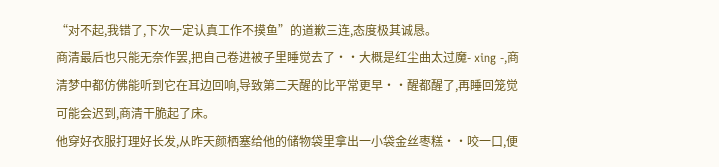“对不起,我错了,下次一定认真工作不摸鱼”的道歉三连,态度极其诚恳。
商清最后也只能无奈作罢,把自己卷进被子里睡觉去了··大概是红尘曲太过魔- xing -,商清梦中都仿佛能听到它在耳边回响,导致第二天醒的比平常更早··醒都醒了,再睡回笼觉可能会迟到,商清干脆起了床。
他穿好衣服打理好长发,从昨天颜栖塞给他的储物袋里拿出一小袋金丝枣糕··咬一口,便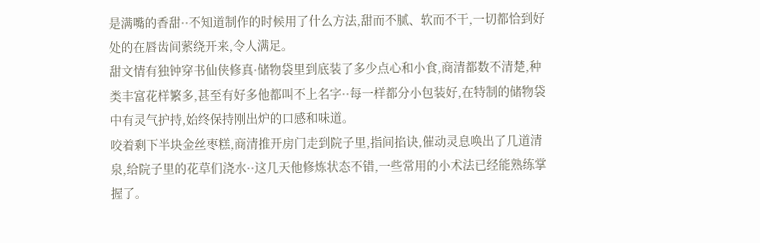是满嘴的香甜··不知道制作的时候用了什么方法,甜而不腻、软而不干,一切都恰到好处的在唇齿间萦绕开来,令人满足。
甜文情有独钟穿书仙侠修真·储物袋里到底装了多少点心和小食,商清都数不清楚,种类丰富花样繁多,甚至有好多他都叫不上名字··每一样都分小包装好,在特制的储物袋中有灵气护持,始终保持刚出炉的口感和味道。
咬着剩下半块金丝枣糕,商清推开房门走到院子里,指间掐诀,催动灵息唤出了几道清泉,给院子里的花草们浇水··这几天他修炼状态不错,一些常用的小术法已经能熟练掌握了。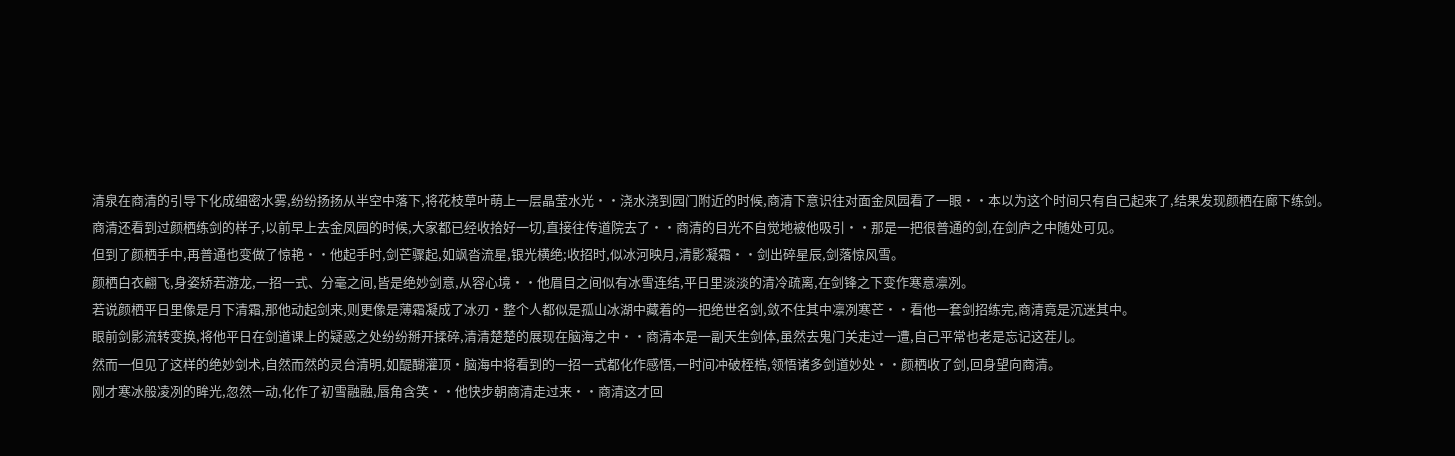清泉在商清的引导下化成细密水雾,纷纷扬扬从半空中落下,将花枝草叶萌上一层晶莹水光··浇水浇到园门附近的时候,商清下意识往对面金凤园看了一眼··本以为这个时间只有自己起来了,结果发现颜栖在廊下练剑。
商清还看到过颜栖练剑的样子,以前早上去金凤园的时候,大家都已经收拾好一切,直接往传道院去了··商清的目光不自觉地被他吸引··那是一把很普通的剑,在剑庐之中随处可见。
但到了颜栖手中,再普通也变做了惊艳··他起手时,剑芒骤起,如飒沓流星,银光横绝;收招时,似冰河映月,清影凝霜··剑出碎星辰,剑落惊风雪。
颜栖白衣翩飞,身姿矫若游龙,一招一式、分毫之间,皆是绝妙剑意,从容心境··他眉目之间似有冰雪连结,平日里淡淡的清冷疏离,在剑锋之下变作寒意凛冽。
若说颜栖平日里像是月下清霜,那他动起剑来,则更像是薄霜凝成了冰刃·整个人都似是孤山冰湖中藏着的一把绝世名剑,敛不住其中凛冽寒芒··看他一套剑招练完,商清竟是沉迷其中。
眼前剑影流转变换,将他平日在剑道课上的疑惑之处纷纷掰开揉碎,清清楚楚的展现在脑海之中··商清本是一副天生剑体,虽然去鬼门关走过一遭,自己平常也老是忘记这茬儿。
然而一但见了这样的绝妙剑术,自然而然的灵台清明,如醍醐灌顶·脑海中将看到的一招一式都化作感悟,一时间冲破桎梏,领悟诸多剑道妙处··颜栖收了剑,回身望向商清。
刚才寒冰般凌冽的眸光,忽然一动,化作了初雪融融,唇角含笑··他快步朝商清走过来··商清这才回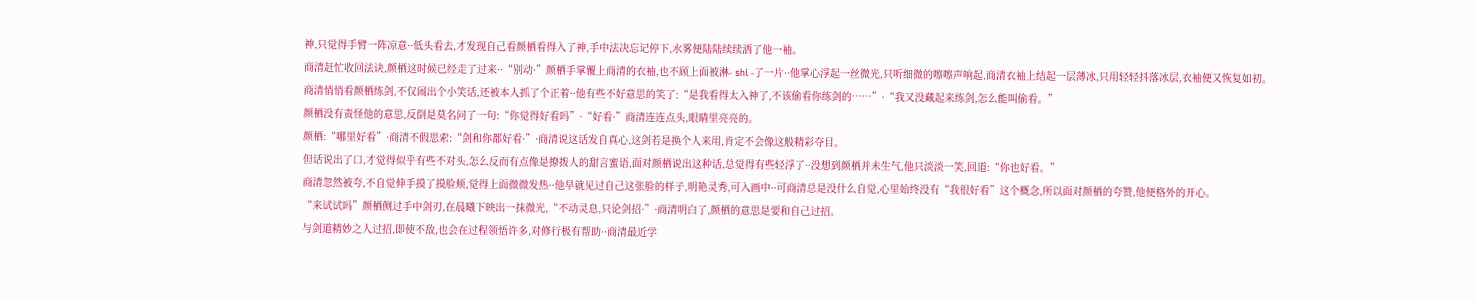神,只觉得手臂一阵凉意··低头看去,才发现自己看颜栖看得入了神,手中法决忘记停下,水雾便陆陆续续洒了他一袖。
商清赶忙收回法诀,颜栖这时候已经走了过来··“别动·”颜栖手掌覆上商清的衣袖,也不顾上面被淋- shi -了一片··他掌心浮起一丝微光,只听细微的嚓嚓声响起,商清衣袖上结起一层薄冰,只用轻轻抖落冰层,衣袖便又恢复如初。
商清悄悄看颜栖练剑,不仅闹出个小笑话,还被本人抓了个正着··他有些不好意思的笑了:“是我看得太入神了,不该偷看你练剑的……”·“我又没藏起来练剑,怎么能叫偷看。”
颜栖没有责怪他的意思,反倒是莫名问了一句:“你觉得好看吗”·“好看·”商清连连点头,眼睛里亮亮的。
颜栖:“哪里好看”·商清不假思索:“剑和你都好看·”·商清说这话发自真心,这剑若是换个人来用,肯定不会像这般精彩夺目。
但话说出了口,才觉得似乎有些不对头,怎么反而有点像是撩拨人的甜言蜜语,面对颜栖说出这种话,总觉得有些轻浮了··没想到颜栖并未生气,他只淡淡一笑,回道:“你也好看。”
商清忽然被夸,不自觉伸手摸了摸脸颊,觉得上面微微发热··他早就见过自己这张脸的样子,明艳灵秀,可入画中··可商清总是没什么自觉,心里始终没有“我很好看”这个概念,所以面对颜栖的夸赞,他便格外的开心。
“来试试吗”颜栖侧过手中剑刃,在晨曦下映出一抹微光,“不动灵息,只论剑招·”·商清明白了,颜栖的意思是要和自己过招。
与剑道精妙之人过招,即使不敌,也会在过程领悟许多,对修行极有帮助··商清最近学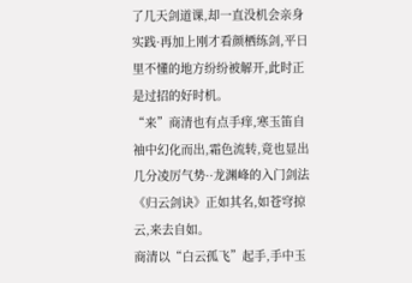了几天剑道课,却一直没机会亲身实践·再加上刚才看颜栖练剑,平日里不懂的地方纷纷被解开,此时正是过招的好时机。
“来”商清也有点手痒,寒玉笛自袖中幻化而出,霜色流转,竟也显出几分凌厉气势··龙渊峰的入门剑法《归云剑诀》正如其名,如苍穹掠云,来去自如。
商清以“白云孤飞”起手,手中玉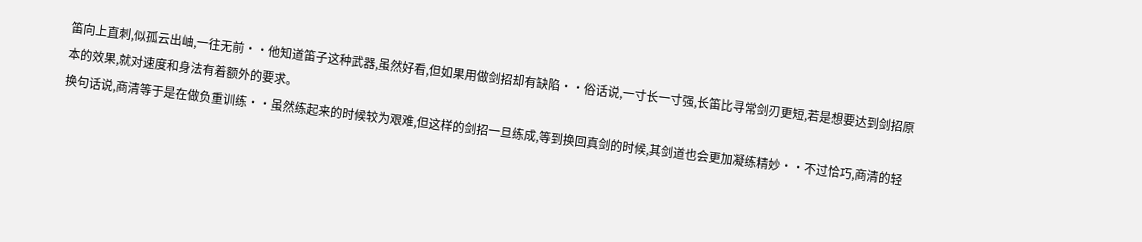笛向上直刺,似孤云出岫,一往无前··他知道笛子这种武器,虽然好看,但如果用做剑招却有缺陷··俗话说,一寸长一寸强,长笛比寻常剑刃更短,若是想要达到剑招原本的效果,就对速度和身法有着额外的要求。
换句话说,商清等于是在做负重训练··虽然练起来的时候较为艰难,但这样的剑招一旦练成,等到换回真剑的时候,其剑道也会更加凝练精妙··不过恰巧,商清的轻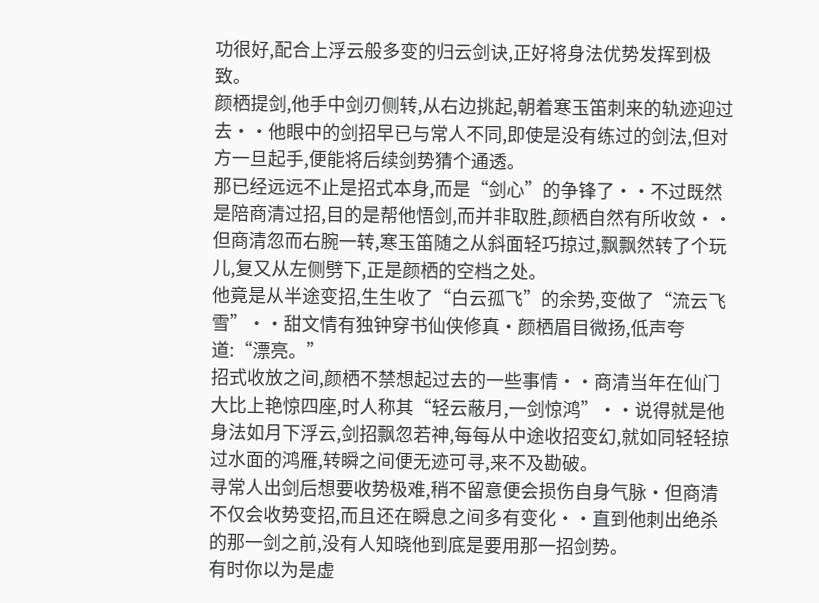功很好,配合上浮云般多变的归云剑诀,正好将身法优势发挥到极致。
颜栖提剑,他手中剑刃侧转,从右边挑起,朝着寒玉笛刺来的轨迹迎过去··他眼中的剑招早已与常人不同,即使是没有练过的剑法,但对方一旦起手,便能将后续剑势猜个通透。
那已经远远不止是招式本身,而是“剑心”的争锋了··不过既然是陪商清过招,目的是帮他悟剑,而并非取胜,颜栖自然有所收敛··但商清忽而右腕一转,寒玉笛随之从斜面轻巧掠过,飘飘然转了个玩儿,复又从左侧劈下,正是颜栖的空档之处。
他竟是从半途变招,生生收了“白云孤飞”的余势,变做了“流云飞雪”··甜文情有独钟穿书仙侠修真·颜栖眉目微扬,低声夸道:“漂亮。”
招式收放之间,颜栖不禁想起过去的一些事情··商清当年在仙门大比上艳惊四座,时人称其“轻云蔽月,一剑惊鸿”··说得就是他身法如月下浮云,剑招飘忽若神,每每从中途收招变幻,就如同轻轻掠过水面的鸿雁,转瞬之间便无迹可寻,来不及勘破。
寻常人出剑后想要收势极难,稍不留意便会损伤自身气脉·但商清不仅会收势变招,而且还在瞬息之间多有变化··直到他刺出绝杀的那一剑之前,没有人知晓他到底是要用那一招剑势。
有时你以为是虚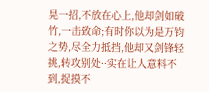晃一招,不放在心上,他却剑如破竹,一击致命;有时你以为是万钧之势,尽全力抵挡,他却又剑锋轻挑,转攻别处··实在让人意料不到,捉摸不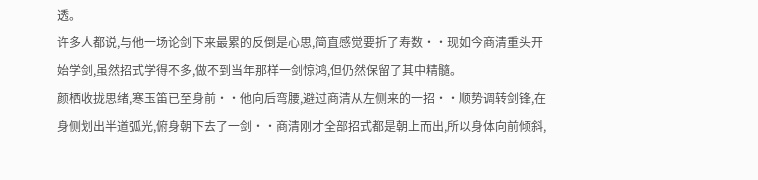透。
许多人都说,与他一场论剑下来最累的反倒是心思,简直感觉要折了寿数··现如今商清重头开始学剑,虽然招式学得不多,做不到当年那样一剑惊鸿,但仍然保留了其中精髓。
颜栖收拢思绪,寒玉笛已至身前··他向后弯腰,避过商清从左侧来的一招··顺势调转剑锋,在身侧划出半道弧光,俯身朝下去了一剑··商清刚才全部招式都是朝上而出,所以身体向前倾斜,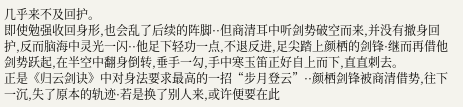几乎来不及回护。
即使勉强收回身形,也会乱了后续的阵脚··但商清耳中听剑势破空而来,并没有撤身回护,反而脑海中灵光一闪··他足下轻功一点,不退反进,足尖踏上颜栖的剑锋·继而再借他剑势跃起,在半空中翻身倒转,垂手一勾,手中寒玉笛正好自上而下,直直刺去。
正是《归云剑诀》中对身法要求最高的一招“步月登云”··颜栖剑锋被商清借势,往下一沉,失了原本的轨迹·若是换了别人来,或许便要在此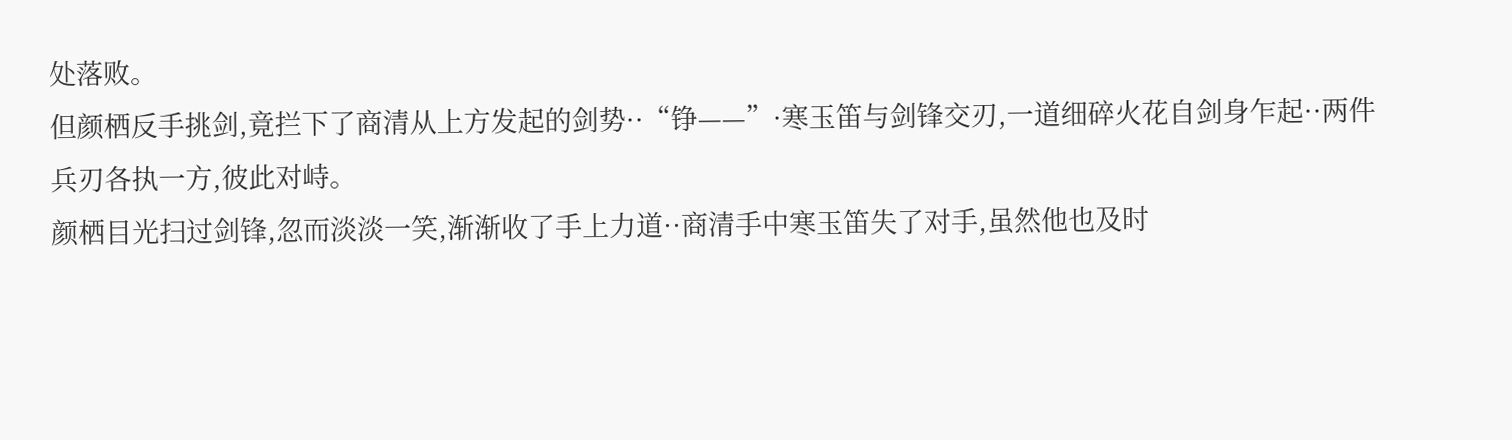处落败。
但颜栖反手挑剑,竟拦下了商清从上方发起的剑势··“铮——”·寒玉笛与剑锋交刃,一道细碎火花自剑身乍起··两件兵刃各执一方,彼此对峙。
颜栖目光扫过剑锋,忽而淡淡一笑,渐渐收了手上力道··商清手中寒玉笛失了对手,虽然他也及时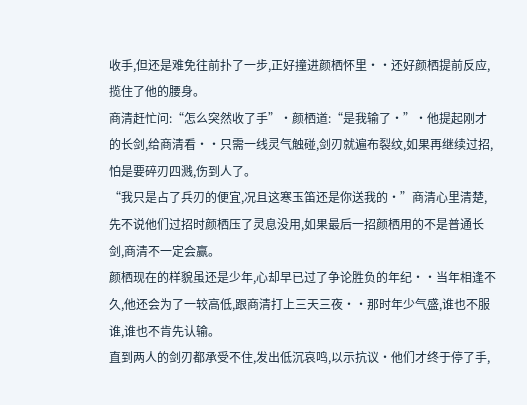收手,但还是难免往前扑了一步,正好撞进颜栖怀里··还好颜栖提前反应,揽住了他的腰身。
商清赶忙问:“怎么突然收了手”·颜栖道:“是我输了·”·他提起刚才的长剑,给商清看··只需一线灵气触碰,剑刃就遍布裂纹,如果再继续过招,怕是要碎刃四溅,伤到人了。
“我只是占了兵刃的便宜,况且这寒玉笛还是你送我的·”商清心里清楚,先不说他们过招时颜栖压了灵息没用,如果最后一招颜栖用的不是普通长剑,商清不一定会赢。
颜栖现在的样貌虽还是少年,心却早已过了争论胜负的年纪··当年相逢不久,他还会为了一较高低,跟商清打上三天三夜··那时年少气盛,谁也不服谁,谁也不肯先认输。
直到两人的剑刃都承受不住,发出低沉哀鸣,以示抗议·他们才终于停了手,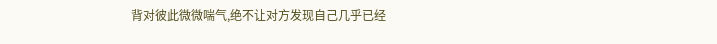背对彼此微微喘气,绝不让对方发现自己几乎已经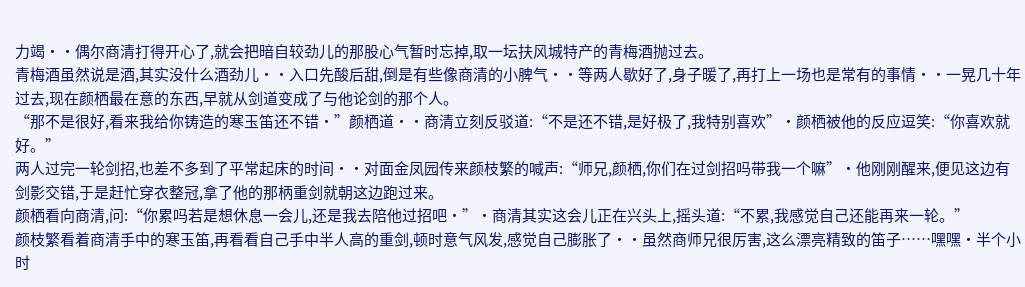力竭··偶尔商清打得开心了,就会把暗自较劲儿的那股心气暂时忘掉,取一坛扶风城特产的青梅酒抛过去。
青梅酒虽然说是酒,其实没什么酒劲儿··入口先酸后甜,倒是有些像商清的小脾气··等两人歇好了,身子暖了,再打上一场也是常有的事情··一晃几十年过去,现在颜栖最在意的东西,早就从剑道变成了与他论剑的那个人。
“那不是很好,看来我给你铸造的寒玉笛还不错·”颜栖道··商清立刻反驳道:“不是还不错,是好极了,我特别喜欢”·颜栖被他的反应逗笑:“你喜欢就好。”
两人过完一轮剑招,也差不多到了平常起床的时间··对面金凤园传来颜枝繁的喊声:“师兄,颜栖,你们在过剑招吗带我一个嘛”·他刚刚醒来,便见这边有剑影交错,于是赶忙穿衣整冠,拿了他的那柄重剑就朝这边跑过来。
颜栖看向商清,问:“你累吗若是想休息一会儿,还是我去陪他过招吧·”·商清其实这会儿正在兴头上,摇头道:“不累,我感觉自己还能再来一轮。”
颜枝繁看着商清手中的寒玉笛,再看看自己手中半人高的重剑,顿时意气风发,感觉自己膨胀了··虽然商师兄很厉害,这么漂亮精致的笛子……嘿嘿·半个小时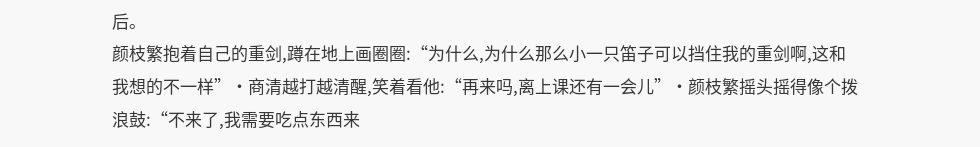后。
颜枝繁抱着自己的重剑,蹲在地上画圈圈:“为什么,为什么那么小一只笛子可以挡住我的重剑啊,这和我想的不一样”·商清越打越清醒,笑着看他:“再来吗,离上课还有一会儿”·颜枝繁摇头摇得像个拨浪鼓:“不来了,我需要吃点东西来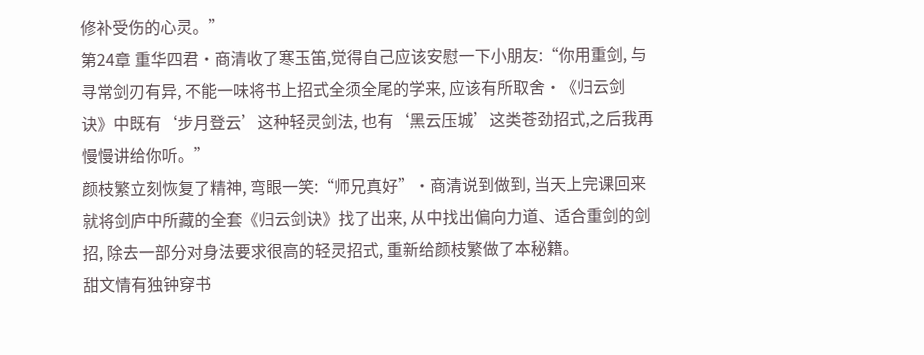修补受伤的心灵。”
第24章 重华四君·商清收了寒玉笛,觉得自己应该安慰一下小朋友:“你用重剑, 与寻常剑刃有异, 不能一味将书上招式全须全尾的学来, 应该有所取舍·《归云剑诀》中既有‘步月登云’这种轻灵剑法, 也有‘黑云压城’这类苍劲招式,之后我再慢慢讲给你听。”
颜枝繁立刻恢复了精神, 弯眼一笑:“师兄真好”·商清说到做到, 当天上完课回来就将剑庐中所藏的全套《归云剑诀》找了出来, 从中找出偏向力道、适合重剑的剑招, 除去一部分对身法要求很高的轻灵招式, 重新给颜枝繁做了本秘籍。
甜文情有独钟穿书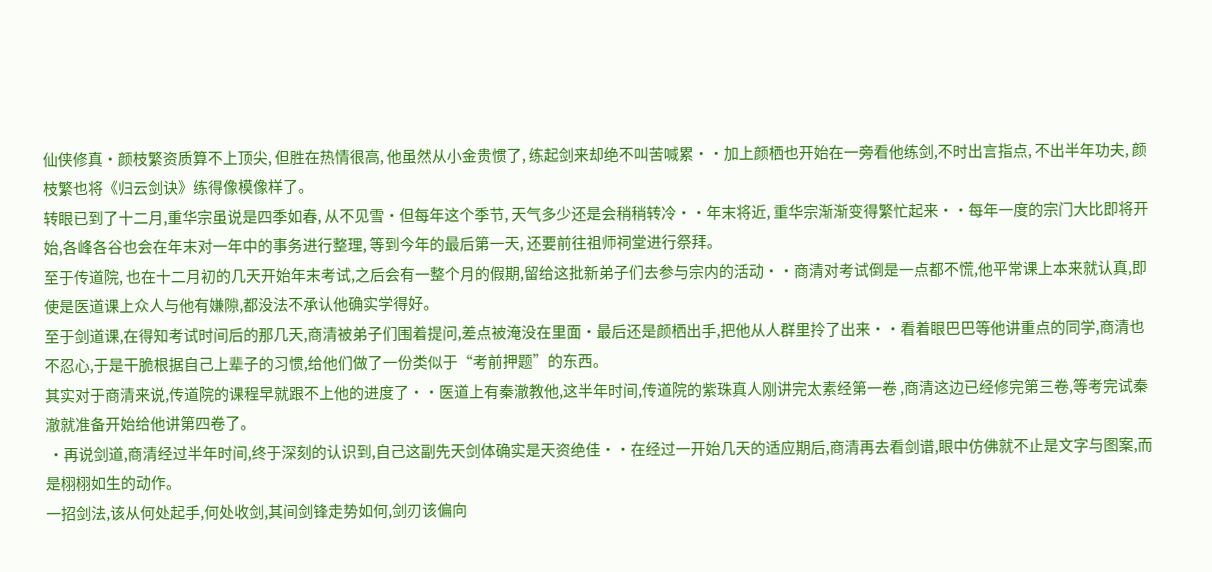仙侠修真·颜枝繁资质算不上顶尖, 但胜在热情很高, 他虽然从小金贵惯了, 练起剑来却绝不叫苦喊累··加上颜栖也开始在一旁看他练剑,不时出言指点, 不出半年功夫, 颜枝繁也将《归云剑诀》练得像模像样了。
转眼已到了十二月,重华宗虽说是四季如春, 从不见雪·但每年这个季节, 天气多少还是会稍稍转冷··年末将近, 重华宗渐渐变得繁忙起来··每年一度的宗门大比即将开始,各峰各谷也会在年末对一年中的事务进行整理, 等到今年的最后第一天, 还要前往祖师祠堂进行祭拜。
至于传道院, 也在十二月初的几天开始年末考试,之后会有一整个月的假期,留给这批新弟子们去参与宗内的活动··商清对考试倒是一点都不慌,他平常课上本来就认真,即使是医道课上众人与他有嫌隙,都没法不承认他确实学得好。
至于剑道课,在得知考试时间后的那几天,商清被弟子们围着提问,差点被淹没在里面·最后还是颜栖出手,把他从人群里拎了出来··看着眼巴巴等他讲重点的同学,商清也不忍心,于是干脆根据自己上辈子的习惯,给他们做了一份类似于“考前押题”的东西。
其实对于商清来说,传道院的课程早就跟不上他的进度了··医道上有秦澈教他,这半年时间,传道院的紫珠真人刚讲完太素经第一卷 ,商清这边已经修完第三卷,等考完试秦澈就准备开始给他讲第四卷了。
 ·再说剑道,商清经过半年时间,终于深刻的认识到,自己这副先天剑体确实是天资绝佳··在经过一开始几天的适应期后,商清再去看剑谱,眼中仿佛就不止是文字与图案,而是栩栩如生的动作。
一招剑法,该从何处起手,何处收剑,其间剑锋走势如何,剑刃该偏向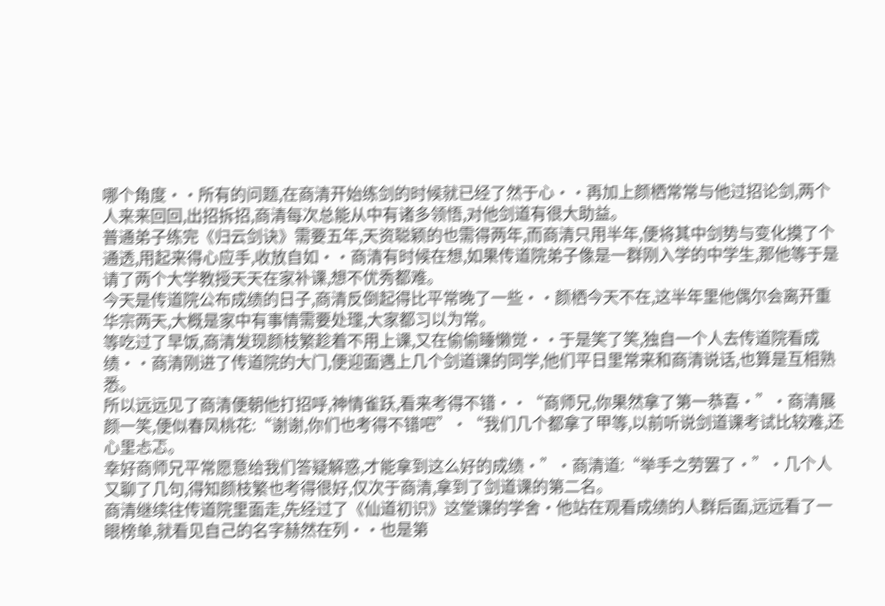哪个角度··所有的问题,在商清开始练剑的时候就已经了然于心··再加上颜栖常常与他过招论剑,两个人来来回回,出招拆招,商清每次总能从中有诸多领悟,对他剑道有很大助益。
普通弟子练完《归云剑诀》需要五年,天资聪颖的也需得两年,而商清只用半年,便将其中剑势与变化摸了个通透,用起来得心应手,收放自如··商清有时候在想,如果传道院弟子像是一群刚入学的中学生,那他等于是请了两个大学教授天天在家补课,想不优秀都难。
今天是传道院公布成绩的日子,商清反倒起得比平常晚了一些··颜栖今天不在,这半年里他偶尔会离开重华宗两天,大概是家中有事情需要处理,大家都习以为常。
等吃过了早饭,商清发现颜枝繁趁着不用上课,又在偷偷睡懒觉··于是笑了笑,独自一个人去传道院看成绩··商清刚进了传道院的大门,便迎面遇上几个剑道课的同学,他们平日里常来和商清说话,也算是互相熟悉。
所以远远见了商清便朝他打招呼,神情雀跃,看来考得不错··“商师兄,你果然拿了第一恭喜·”·商清展颜一笑,便似春风桃花:“谢谢,你们也考得不错吧”·“我们几个都拿了甲等,以前听说剑道课考试比较难,还心里忐忑。
幸好商师兄平常愿意给我们答疑解惑,才能拿到这么好的成绩·”·商清道:“举手之劳罢了·”·几个人又聊了几句,得知颜枝繁也考得很好,仅次于商清,拿到了剑道课的第二名。
商清继续往传道院里面走,先经过了《仙道初识》这堂课的学舍·他站在观看成绩的人群后面,远远看了一眼榜单,就看见自己的名字赫然在列··也是第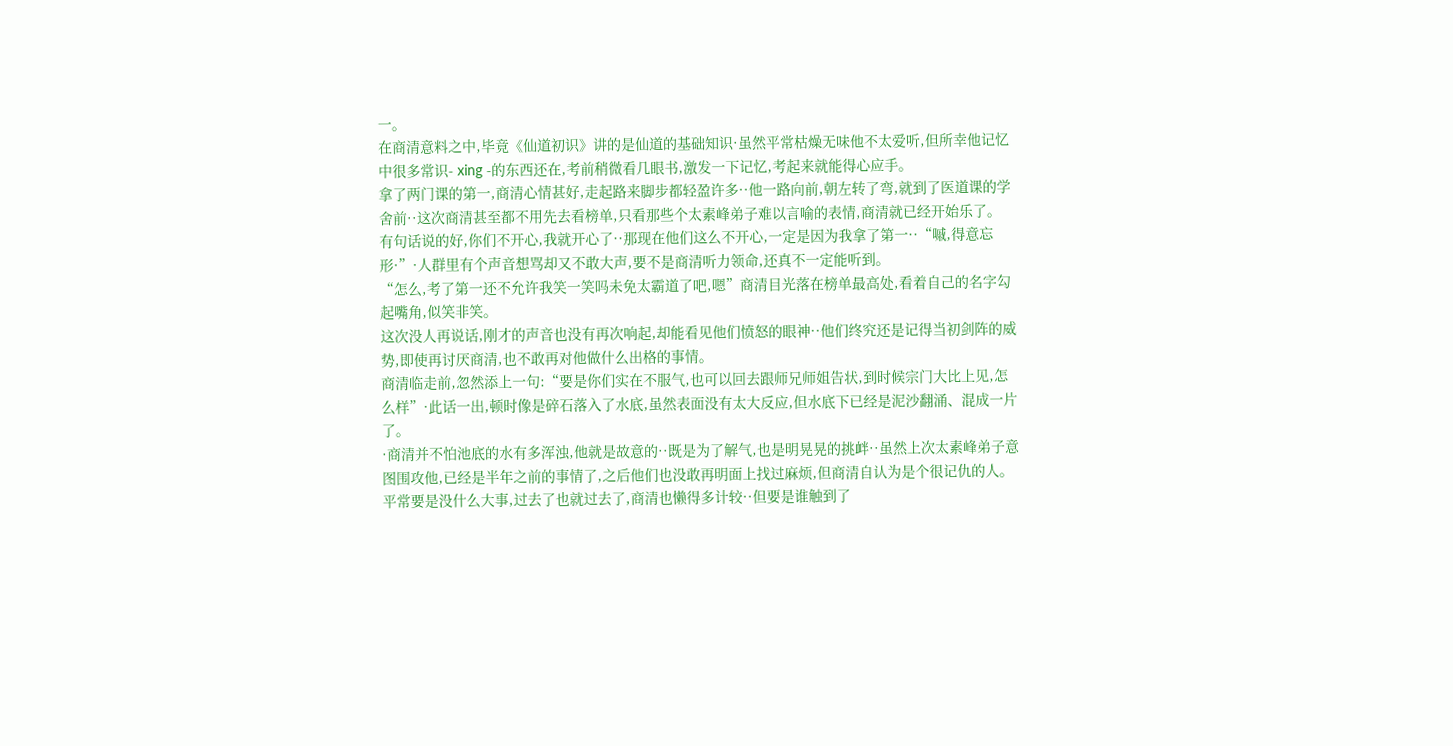一。
在商清意料之中,毕竟《仙道初识》讲的是仙道的基础知识·虽然平常枯燥无味他不太爱听,但所幸他记忆中很多常识- xing -的东西还在,考前稍微看几眼书,激发一下记忆,考起来就能得心应手。
拿了两门课的第一,商清心情甚好,走起路来脚步都轻盈许多··他一路向前,朝左转了弯,就到了医道课的学舍前··这次商清甚至都不用先去看榜单,只看那些个太素峰弟子难以言喻的表情,商清就已经开始乐了。
有句话说的好,你们不开心,我就开心了··那现在他们这么不开心,一定是因为我拿了第一··“嘁,得意忘形·”·人群里有个声音想骂却又不敢大声,要不是商清听力领命,还真不一定能听到。
“怎么,考了第一还不允许我笑一笑吗未免太霸道了吧,嗯”商清目光落在榜单最高处,看着自己的名字勾起嘴角,似笑非笑。
这次没人再说话,刚才的声音也没有再次响起,却能看见他们愤怒的眼神··他们终究还是记得当初剑阵的威势,即使再讨厌商清,也不敢再对他做什么出格的事情。
商清临走前,忽然添上一句:“要是你们实在不服气,也可以回去跟师兄师姐告状,到时候宗门大比上见,怎么样”·此话一出,顿时像是碎石落入了水底,虽然表面没有太大反应,但水底下已经是泥沙翻涌、混成一片了。
·商清并不怕池底的水有多浑浊,他就是故意的··既是为了解气,也是明晃晃的挑衅··虽然上次太素峰弟子意图围攻他,已经是半年之前的事情了,之后他们也没敢再明面上找过麻烦,但商清自认为是个很记仇的人。
平常要是没什么大事,过去了也就过去了,商清也懒得多计较··但要是谁触到了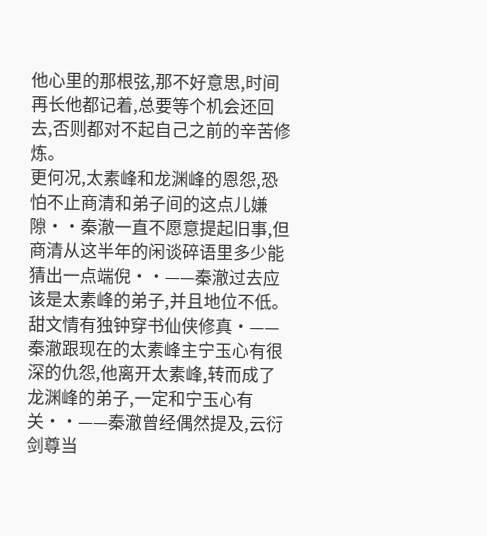他心里的那根弦,那不好意思,时间再长他都记着,总要等个机会还回去,否则都对不起自己之前的辛苦修炼。
更何况,太素峰和龙渊峰的恩怨,恐怕不止商清和弟子间的这点儿嫌隙··秦澈一直不愿意提起旧事,但商清从这半年的闲谈碎语里多少能猜出一点端倪··——秦澈过去应该是太素峰的弟子,并且地位不低。
甜文情有独钟穿书仙侠修真·——秦澈跟现在的太素峰主宁玉心有很深的仇怨,他离开太素峰,转而成了龙渊峰的弟子,一定和宁玉心有关··——秦澈曾经偶然提及,云衍剑尊当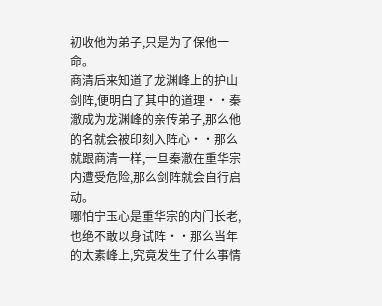初收他为弟子,只是为了保他一命。
商清后来知道了龙渊峰上的护山剑阵,便明白了其中的道理··秦澈成为龙渊峰的亲传弟子,那么他的名就会被印刻入阵心··那么就跟商清一样,一旦秦澈在重华宗内遭受危险,那么剑阵就会自行启动。
哪怕宁玉心是重华宗的内门长老,也绝不敢以身试阵··那么当年的太素峰上,究竟发生了什么事情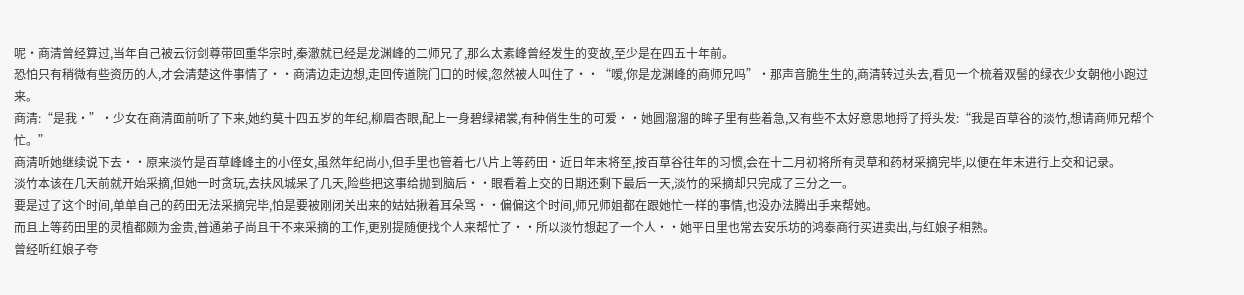呢·商清曾经算过,当年自己被云衍剑尊带回重华宗时,秦澈就已经是龙渊峰的二师兄了,那么太素峰曾经发生的变故,至少是在四五十年前。
恐怕只有稍微有些资历的人,才会清楚这件事情了··商清边走边想,走回传道院门口的时候,忽然被人叫住了··“嗳,你是龙渊峰的商师兄吗”·那声音脆生生的,商清转过头去,看见一个梳着双髻的绿衣少女朝他小跑过来。
商清:“是我·”·少女在商清面前听了下来,她约莫十四五岁的年纪,柳眉杏眼,配上一身碧绿裙裳,有种俏生生的可爱··她圆溜溜的眸子里有些着急,又有些不太好意思地捋了捋头发:“我是百草谷的淡竹,想请商师兄帮个忙。”
商清听她继续说下去··原来淡竹是百草峰峰主的小侄女,虽然年纪尚小,但手里也管着七八片上等药田·近日年末将至,按百草谷往年的习惯,会在十二月初将所有灵草和药材采摘完毕,以便在年末进行上交和记录。
淡竹本该在几天前就开始采摘,但她一时贪玩,去扶风城呆了几天,险些把这事给抛到脑后··眼看着上交的日期还剩下最后一天,淡竹的采摘却只完成了三分之一。
要是过了这个时间,单单自己的药田无法采摘完毕,怕是要被刚闭关出来的姑姑揪着耳朵骂··偏偏这个时间,师兄师姐都在跟她忙一样的事情,也没办法腾出手来帮她。
而且上等药田里的灵植都颇为金贵,普通弟子尚且干不来采摘的工作,更别提随便找个人来帮忙了··所以淡竹想起了一个人··她平日里也常去安乐坊的鸿泰商行买进卖出,与红娘子相熟。
曾经听红娘子夸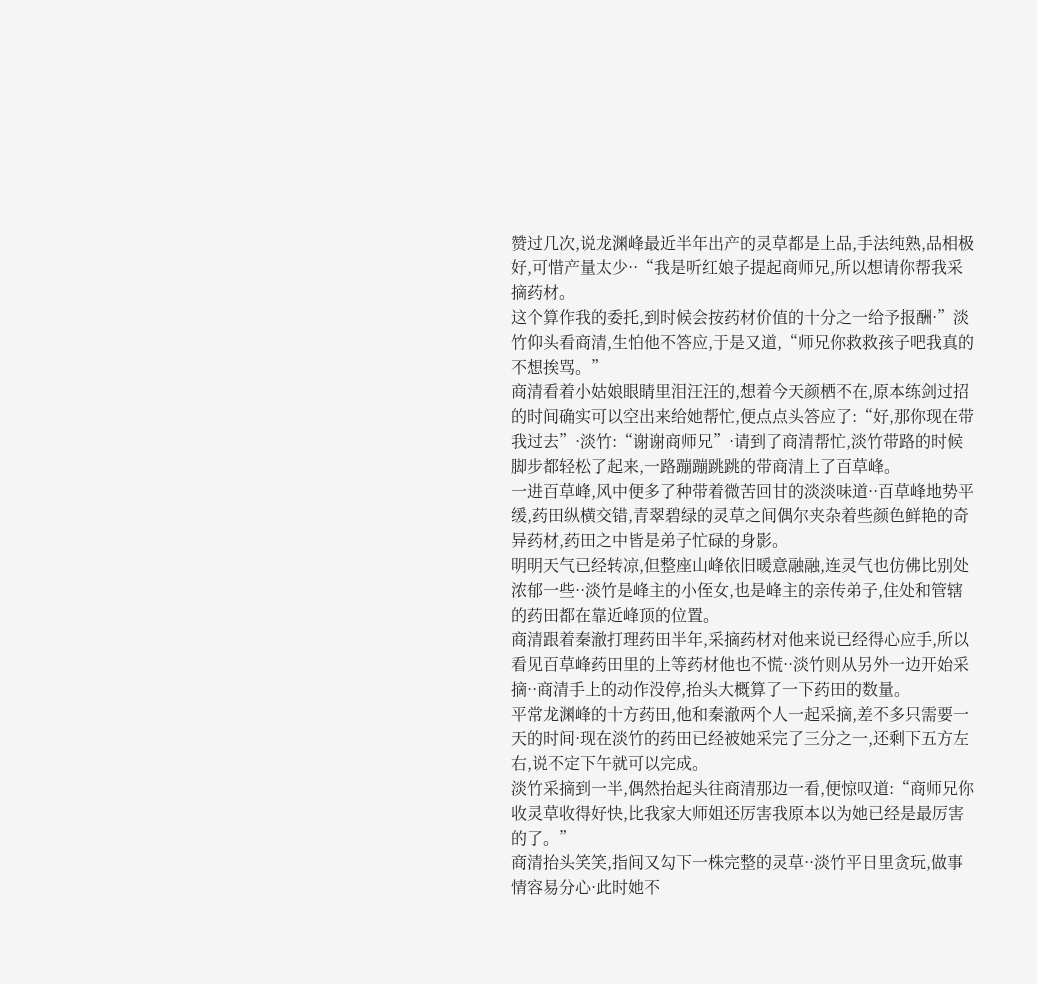赞过几次,说龙渊峰最近半年出产的灵草都是上品,手法纯熟,品相极好,可惜产量太少··“我是听红娘子提起商师兄,所以想请你帮我采摘药材。
这个算作我的委托,到时候会按药材价值的十分之一给予报酬·”淡竹仰头看商清,生怕他不答应,于是又道,“师兄你救救孩子吧我真的不想挨骂。”
商清看着小姑娘眼睛里泪汪汪的,想着今天颜栖不在,原本练剑过招的时间确实可以空出来给她帮忙,便点点头答应了:“好,那你现在带我过去”·淡竹:“谢谢商师兄”·请到了商清帮忙,淡竹带路的时候脚步都轻松了起来,一路蹦蹦跳跳的带商清上了百草峰。
一进百草峰,风中便多了种带着微苦回甘的淡淡味道··百草峰地势平缓,药田纵横交错,青翠碧绿的灵草之间偶尔夹杂着些颜色鲜艳的奇异药材,药田之中皆是弟子忙碌的身影。
明明天气已经转凉,但整座山峰依旧暖意融融,连灵气也仿佛比别处浓郁一些··淡竹是峰主的小侄女,也是峰主的亲传弟子,住处和管辖的药田都在靠近峰顶的位置。
商清跟着秦澈打理药田半年,采摘药材对他来说已经得心应手,所以看见百草峰药田里的上等药材他也不慌··淡竹则从另外一边开始采摘··商清手上的动作没停,抬头大概算了一下药田的数量。
平常龙渊峰的十方药田,他和秦澈两个人一起采摘,差不多只需要一天的时间·现在淡竹的药田已经被她采完了三分之一,还剩下五方左右,说不定下午就可以完成。
淡竹采摘到一半,偶然抬起头往商清那边一看,便惊叹道:“商师兄你收灵草收得好快,比我家大师姐还厉害我原本以为她已经是最厉害的了。”
商清抬头笑笑,指间又勾下一株完整的灵草··淡竹平日里贪玩,做事情容易分心·此时她不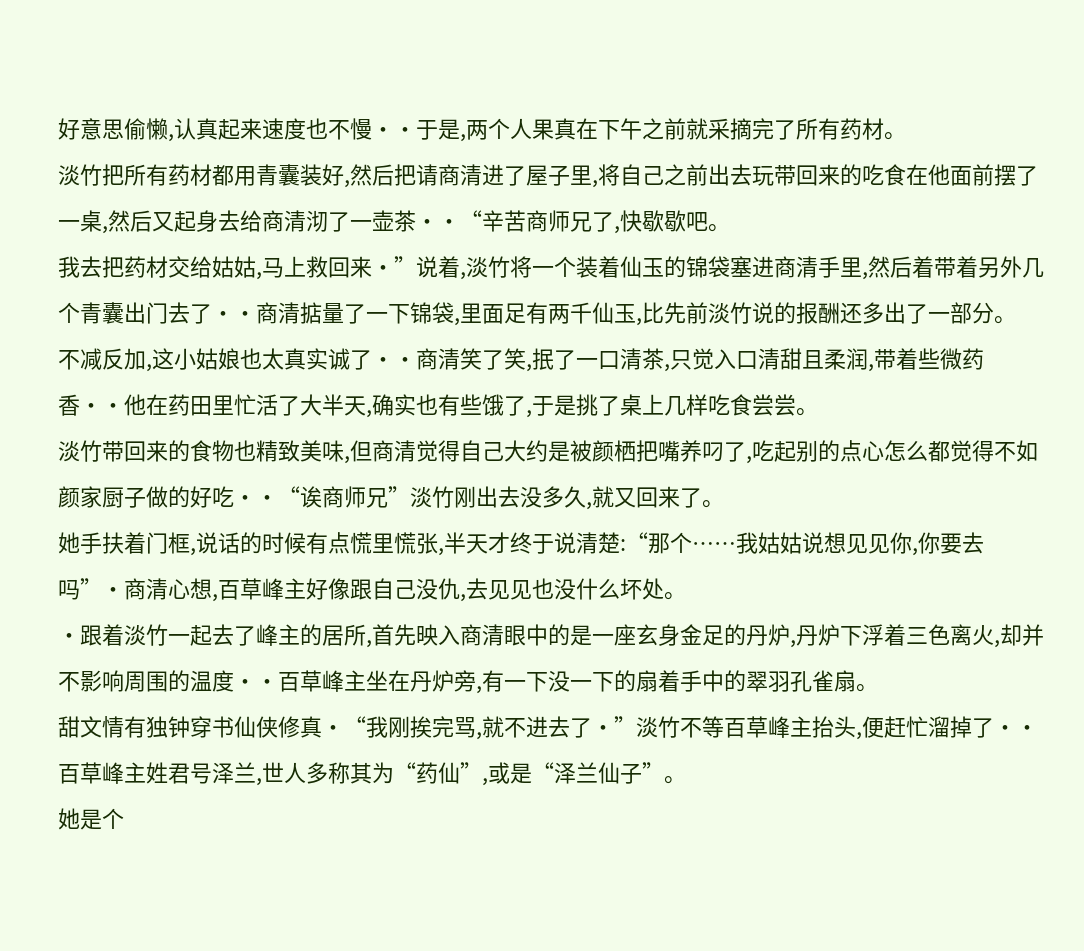好意思偷懒,认真起来速度也不慢··于是,两个人果真在下午之前就采摘完了所有药材。
淡竹把所有药材都用青囊装好,然后把请商清进了屋子里,将自己之前出去玩带回来的吃食在他面前摆了一桌,然后又起身去给商清沏了一壶茶··“辛苦商师兄了,快歇歇吧。
我去把药材交给姑姑,马上救回来·”说着,淡竹将一个装着仙玉的锦袋塞进商清手里,然后着带着另外几个青囊出门去了··商清掂量了一下锦袋,里面足有两千仙玉,比先前淡竹说的报酬还多出了一部分。
不减反加,这小姑娘也太真实诚了··商清笑了笑,抿了一口清茶,只觉入口清甜且柔润,带着些微药香··他在药田里忙活了大半天,确实也有些饿了,于是挑了桌上几样吃食尝尝。
淡竹带回来的食物也精致美味,但商清觉得自己大约是被颜栖把嘴养叼了,吃起别的点心怎么都觉得不如颜家厨子做的好吃··“诶商师兄”淡竹刚出去没多久,就又回来了。
她手扶着门框,说话的时候有点慌里慌张,半天才终于说清楚:“那个……我姑姑说想见见你,你要去吗”·商清心想,百草峰主好像跟自己没仇,去见见也没什么坏处。
·跟着淡竹一起去了峰主的居所,首先映入商清眼中的是一座玄身金足的丹炉,丹炉下浮着三色离火,却并不影响周围的温度··百草峰主坐在丹炉旁,有一下没一下的扇着手中的翠羽孔雀扇。
甜文情有独钟穿书仙侠修真·“我刚挨完骂,就不进去了·”淡竹不等百草峰主抬头,便赶忙溜掉了··百草峰主姓君号泽兰,世人多称其为“药仙”,或是“泽兰仙子”。
她是个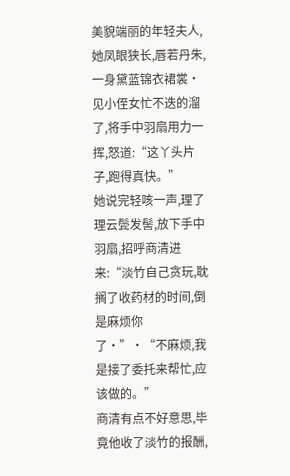美貌端丽的年轻夫人,她凤眼狭长,唇若丹朱,一身黛蓝锦衣裙裳·见小侄女忙不迭的溜了,将手中羽扇用力一挥,怒道:“这丫头片子,跑得真快。”
她说完轻咳一声,理了理云鬓发髻,放下手中羽扇,招呼商清进来:“淡竹自己贪玩,耽搁了收药材的时间,倒是麻烦你了·”·“不麻烦,我是接了委托来帮忙,应该做的。”
商清有点不好意思,毕竟他收了淡竹的报酬,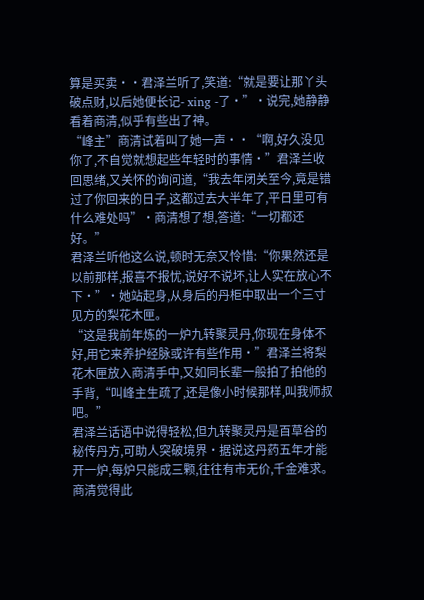算是买卖··君泽兰听了,笑道:“就是要让那丫头破点财,以后她便长记- xing -了·”·说完,她静静看着商清,似乎有些出了神。
“峰主”商清试着叫了她一声··“啊,好久没见你了,不自觉就想起些年轻时的事情·”君泽兰收回思绪,又关怀的询问道,“我去年闭关至今,竟是错过了你回来的日子,这都过去大半年了,平日里可有什么难处吗”·商清想了想,答道:“一切都还好。”
君泽兰听他这么说,顿时无奈又怜惜:“你果然还是以前那样,报喜不报忧,说好不说坏,让人实在放心不下·”·她站起身,从身后的丹柜中取出一个三寸见方的梨花木匣。
“这是我前年炼的一炉九转聚灵丹,你现在身体不好,用它来养护经脉或许有些作用·”君泽兰将梨花木匣放入商清手中,又如同长辈一般拍了拍他的手背,“叫峰主生疏了,还是像小时候那样,叫我师叔吧。”
君泽兰话语中说得轻松,但九转聚灵丹是百草谷的秘传丹方,可助人突破境界·据说这丹药五年才能开一炉,每炉只能成三颗,往往有市无价,千金难求。
商清觉得此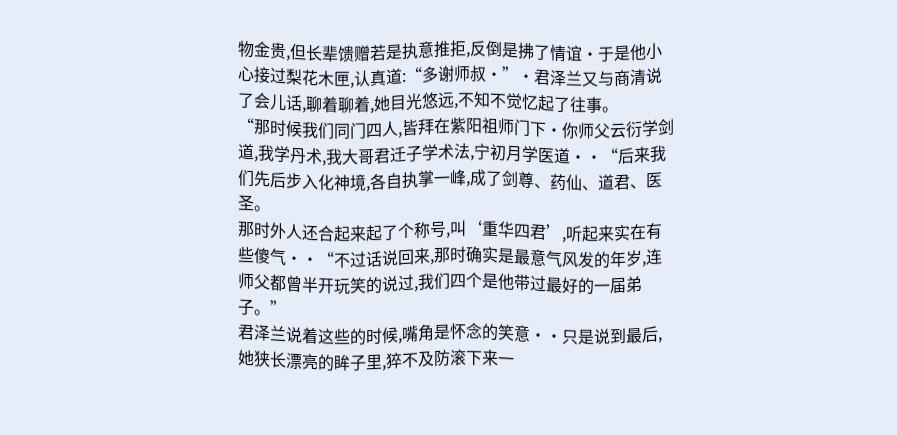物金贵,但长辈馈赠若是执意推拒,反倒是拂了情谊·于是他小心接过梨花木匣,认真道:“多谢师叔·”·君泽兰又与商清说了会儿话,聊着聊着,她目光悠远,不知不觉忆起了往事。
“那时候我们同门四人,皆拜在紫阳祖师门下·你师父云衍学剑道,我学丹术,我大哥君迁子学术法,宁初月学医道··“后来我们先后步入化神境,各自执掌一峰,成了剑尊、药仙、道君、医圣。
那时外人还合起来起了个称号,叫‘重华四君’,听起来实在有些傻气··“不过话说回来,那时确实是最意气风发的年岁,连师父都曾半开玩笑的说过,我们四个是他带过最好的一届弟子。”
君泽兰说着这些的时候,嘴角是怀念的笑意··只是说到最后,她狭长漂亮的眸子里,猝不及防滚下来一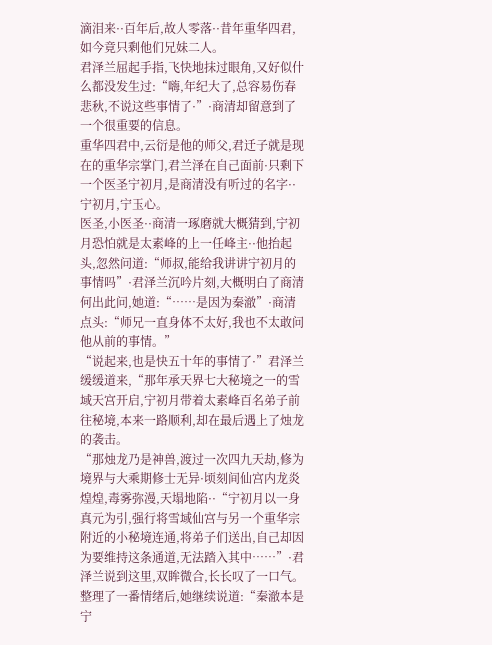滴泪来··百年后,故人零落··昔年重华四君,如今竟只剩他们兄妹二人。
君泽兰屈起手指,飞快地抹过眼角,又好似什么都没发生过:“嗨,年纪大了,总容易伤春悲秋,不说这些事情了·”·商清却留意到了一个很重要的信息。
重华四君中,云衍是他的师父,君迁子就是现在的重华宗掌门,君兰泽在自己面前·只剩下一个医圣宁初月,是商清没有听过的名字··宁初月,宁玉心。
医圣,小医圣··商清一琢磨就大概猜到,宁初月恐怕就是太素峰的上一任峰主··他抬起头,忽然问道:“师叔,能给我讲讲宁初月的事情吗”·君泽兰沉吟片刻,大概明白了商清何出此问,她道:“……是因为秦澈”·商清点头:“师兄一直身体不太好,我也不太敢问他从前的事情。”
“说起来,也是快五十年的事情了·”君泽兰缓缓道来,“那年承天界七大秘境之一的雪域天宫开启,宁初月带着太素峰百名弟子前往秘境,本来一路顺利,却在最后遇上了烛龙的袭击。
“那烛龙乃是神兽,渡过一次四九天劫,修为境界与大乘期修士无异·顷刻间仙宫内龙炎煌煌,毒雾弥漫,天塌地陷··“宁初月以一身真元为引,强行将雪域仙宫与另一个重华宗附近的小秘境连通,将弟子们送出,自己却因为要维持这条通道,无法踏入其中……”·君泽兰说到这里,双眸微合,长长叹了一口气。
整理了一番情绪后,她继续说道:“秦澈本是宁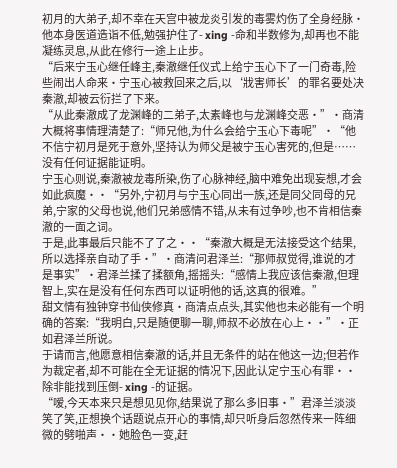初月的大弟子,却不幸在天宫中被龙炎引发的毒雾灼伤了全身经脉·他本身医道造诣不低,勉强护住了- xing -命和半数修为,却再也不能凝练灵息,从此在修行一途上止步。
“后来宁玉心继任峰主,秦澈继任仪式上给宁玉心下了一门奇毒,险些闹出人命来·宁玉心被救回来之后,以‘戕害师长’的罪名要处决秦澈,却被云衍拦了下来。
“从此秦澈成了龙渊峰的二弟子,太素峰也与龙渊峰交恶·”·商清大概将事情理清楚了:“师兄他,为什么会给宁玉心下毒呢”·“他不信宁初月是死于意外,坚持认为师父是被宁玉心害死的,但是……没有任何证据能证明。
宁玉心则说,秦澈被龙毒所染,伤了心脉神经,脑中难免出现妄想,才会如此疯魔··“另外,宁初月与宁玉心同出一族,还是同父同母的兄弟,宁家的父母也说,他们兄弟感情不错,从未有过争吵,也不肯相信秦澈的一面之词。
于是,此事最后只能不了了之··“秦澈大概是无法接受这个结果,所以选择亲自动了手·”·商清问君泽兰:“那师叔觉得,谁说的才是事实”·君泽兰揉了揉额角,摇摇头:“感情上我应该信秦澈,但理智上,实在是没有任何东西可以证明他的话,这真的很难。”
甜文情有独钟穿书仙侠修真·商清点点头,其实他也未必能有一个明确的答案:“我明白,只是随便聊一聊,师叔不必放在心上··”·正如君泽兰所说。
于请而言,他愿意相信秦澈的话,并且无条件的站在他这一边;但若作为裁定者,却不可能在全无证据的情况下,因此认定宁玉心有罪··除非能找到压倒- xing -的证据。
“嗳,今天本来只是想见见你,结果说了那么多旧事·”君泽兰淡淡笑了笑,正想换个话题说点开心的事情,却只听身后忽然传来一阵细微的劈啪声··她脸色一变,赶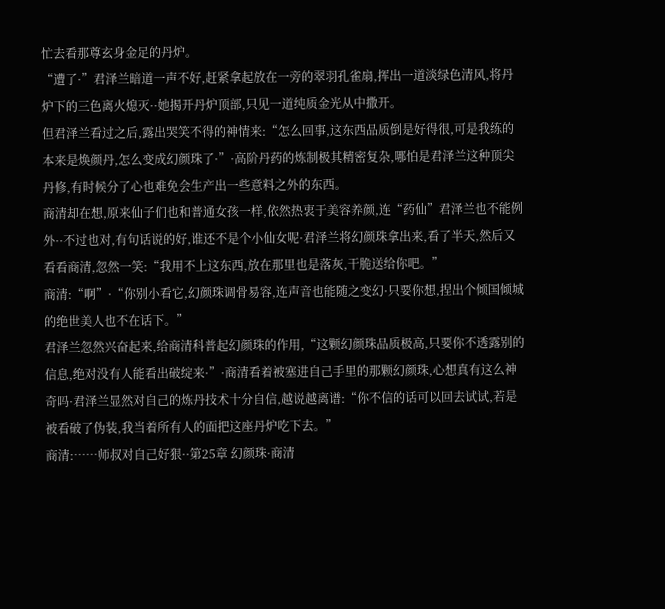忙去看那尊玄身金足的丹炉。
“遭了·”君泽兰暗道一声不好,赶紧拿起放在一旁的翠羽孔雀扇,挥出一道淡绿色清风,将丹炉下的三色离火熄灭··她揭开丹炉顶部,只见一道纯质金光从中撒开。
但君泽兰看过之后,露出哭笑不得的神情来:“怎么回事,这东西品质倒是好得很,可是我练的本来是焕颜丹,怎么变成幻颜珠了·”·高阶丹药的炼制极其精密复杂,哪怕是君泽兰这种顶尖丹修,有时候分了心也难免会生产出一些意料之外的东西。
商清却在想,原来仙子们也和普通女孩一样,依然热衷于美容养颜,连“药仙”君泽兰也不能例外··不过也对,有句话说的好,谁还不是个小仙女呢·君泽兰将幻颜珠拿出来,看了半天,然后又看看商清,忽然一笑:“我用不上这东西,放在那里也是落灰,干脆送给你吧。”
商清:“啊”·“你别小看它,幻颜珠调骨易容,连声音也能随之变幻·只要你想,捏出个倾国倾城的绝世美人也不在话下。”
君泽兰忽然兴奋起来,给商清科普起幻颜珠的作用,“这颗幻颜珠品质极高,只要你不透露别的信息,绝对没有人能看出破绽来·”·商清看着被塞进自己手里的那颗幻颜珠,心想真有这么神奇吗·君泽兰显然对自己的炼丹技术十分自信,越说越离谱:“你不信的话可以回去试试,若是被看破了伪装,我当着所有人的面把这座丹炉吃下去。”
商清:……师叔对自己好狠··第25章 幻颜珠·商清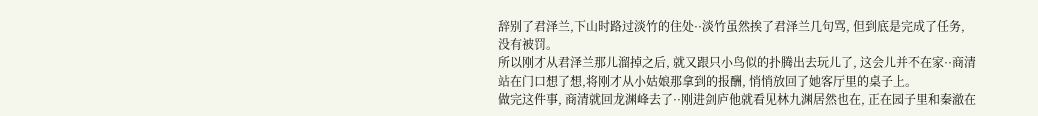辞别了君泽兰,下山时路过淡竹的住处··淡竹虽然挨了君泽兰几句骂, 但到底是完成了任务, 没有被罚。
所以刚才从君泽兰那儿溜掉之后, 就又跟只小鸟似的扑腾出去玩儿了, 这会儿并不在家··商清站在门口想了想,将刚才从小姑娘那拿到的报酬, 悄悄放回了她客厅里的桌子上。
做完这件事, 商清就回龙渊峰去了··刚进剑庐他就看见林九渊居然也在, 正在园子里和秦澈在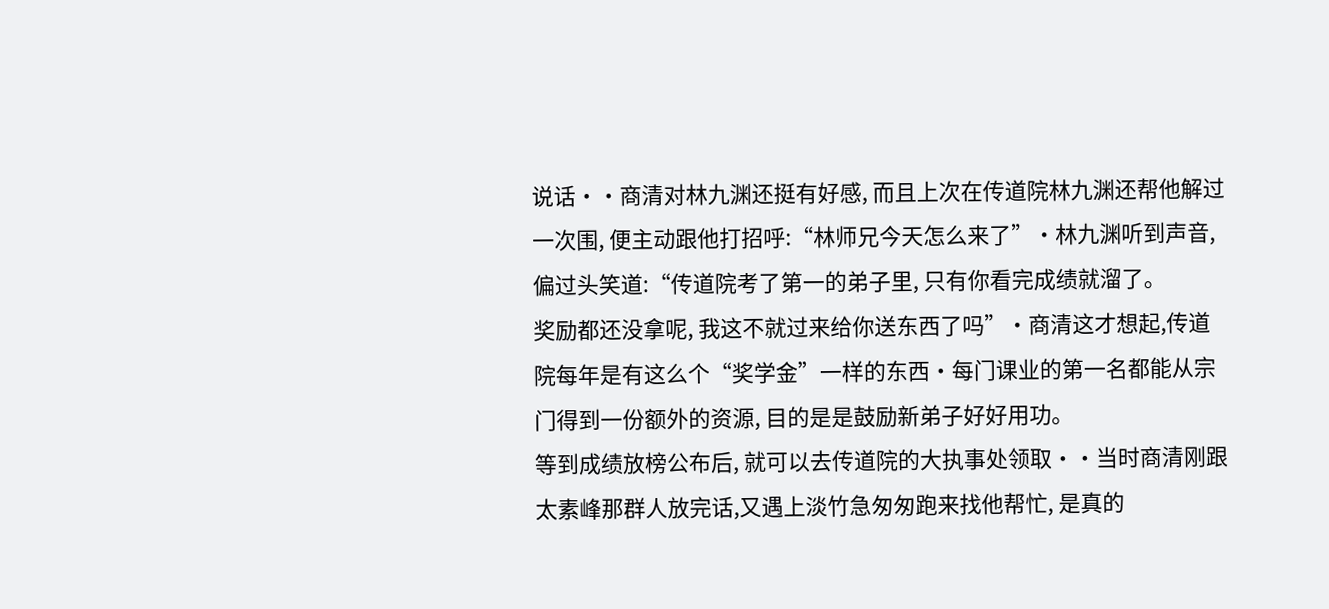说话··商清对林九渊还挺有好感, 而且上次在传道院林九渊还帮他解过一次围, 便主动跟他打招呼:“林师兄今天怎么来了”·林九渊听到声音, 偏过头笑道:“传道院考了第一的弟子里, 只有你看完成绩就溜了。
奖励都还没拿呢, 我这不就过来给你送东西了吗”·商清这才想起,传道院每年是有这么个“奖学金”一样的东西·每门课业的第一名都能从宗门得到一份额外的资源, 目的是是鼓励新弟子好好用功。
等到成绩放榜公布后, 就可以去传道院的大执事处领取··当时商清刚跟太素峰那群人放完话,又遇上淡竹急匆匆跑来找他帮忙, 是真的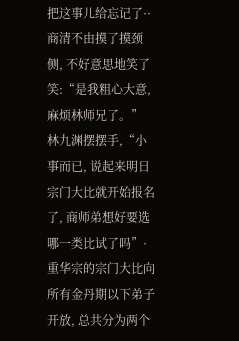把这事儿给忘记了··商清不由摸了摸颈侧, 不好意思地笑了笑:“是我粗心大意, 麻烦林师兄了。”
林九渊摆摆手,“小事而已, 说起来明日宗门大比就开始报名了, 商师弟想好要选哪一类比试了吗”·重华宗的宗门大比向所有金丹期以下弟子开放, 总共分为两个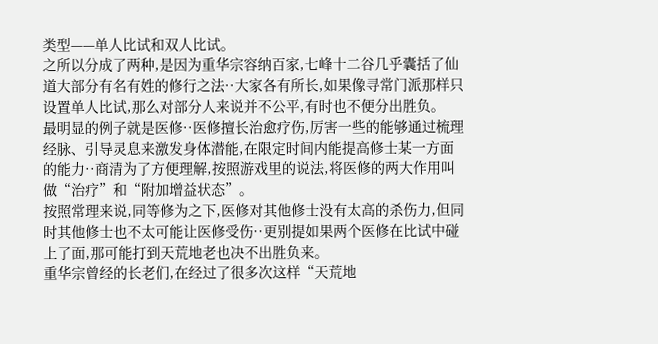类型——单人比试和双人比试。
之所以分成了两种,是因为重华宗容纳百家,七峰十二谷几乎囊括了仙道大部分有名有姓的修行之法··大家各有所长,如果像寻常门派那样只设置单人比试,那么对部分人来说并不公平,有时也不便分出胜负。
最明显的例子就是医修··医修擅长治愈疗伤,厉害一些的能够通过梳理经脉、引导灵息来激发身体潜能,在限定时间内能提高修士某一方面的能力··商清为了方便理解,按照游戏里的说法,将医修的两大作用叫做“治疗”和“附加增益状态”。
按照常理来说,同等修为之下,医修对其他修士没有太高的杀伤力,但同时其他修士也不太可能让医修受伤··更别提如果两个医修在比试中碰上了面,那可能打到天荒地老也决不出胜负来。
重华宗曾经的长老们,在经过了很多次这样“天荒地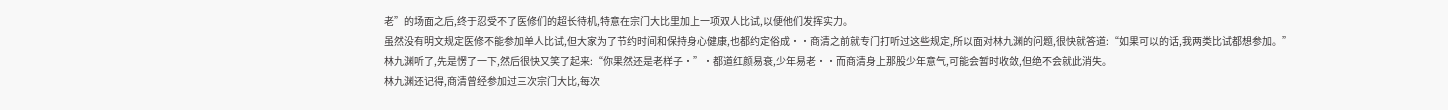老”的场面之后,终于忍受不了医修们的超长待机,特意在宗门大比里加上一项双人比试,以便他们发挥实力。
虽然没有明文规定医修不能参加单人比试,但大家为了节约时间和保持身心健康,也都约定俗成··商清之前就专门打听过这些规定,所以面对林九渊的问题,很快就答道:“如果可以的话,我两类比试都想参加。”
林九渊听了,先是愣了一下,然后很快又笑了起来:“你果然还是老样子·”·都道红颜易衰,少年易老··而商清身上那股少年意气,可能会暂时收敛,但绝不会就此消失。
林九渊还记得,商清曾经参加过三次宗门大比,每次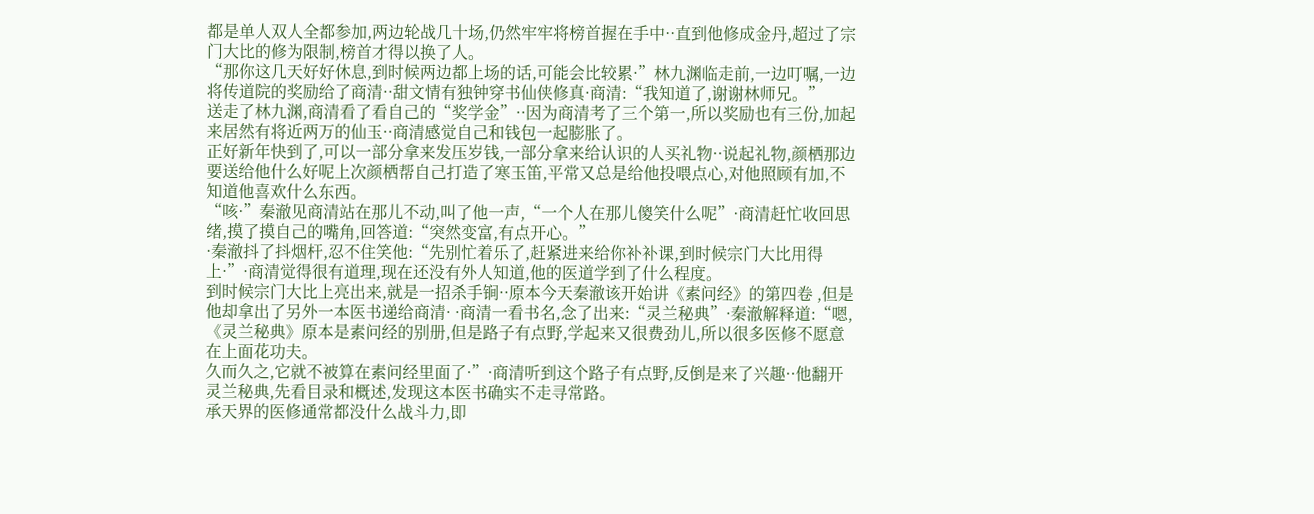都是单人双人全都参加,两边轮战几十场,仍然牢牢将榜首握在手中··直到他修成金丹,超过了宗门大比的修为限制,榜首才得以换了人。
“那你这几天好好休息,到时候两边都上场的话,可能会比较累·”林九渊临走前,一边叮嘱,一边将传道院的奖励给了商清··甜文情有独钟穿书仙侠修真·商清:“我知道了,谢谢林师兄。”
送走了林九渊,商清看了看自己的“奖学金”··因为商清考了三个第一,所以奖励也有三份,加起来居然有将近两万的仙玉··商清感觉自己和钱包一起膨胀了。
正好新年快到了,可以一部分拿来发压岁钱,一部分拿来给认识的人买礼物··说起礼物,颜栖那边要送给他什么好呢上次颜栖帮自己打造了寒玉笛,平常又总是给他投喂点心,对他照顾有加,不知道他喜欢什么东西。
“咳·”秦澈见商清站在那儿不动,叫了他一声,“一个人在那儿傻笑什么呢”·商清赶忙收回思绪,摸了摸自己的嘴角,回答道:“突然变富,有点开心。”
·秦澈抖了抖烟杆,忍不住笑他:“先别忙着乐了,赶紧进来给你补补课,到时候宗门大比用得上·”·商清觉得很有道理,现在还没有外人知道,他的医道学到了什么程度。
到时候宗门大比上亮出来,就是一招杀手锏··原本今天秦澈该开始讲《素问经》的第四卷 ,但是他却拿出了另外一本医书递给商清· ·商清一看书名,念了出来:“灵兰秘典”·秦澈解释道:“嗯,《灵兰秘典》原本是素问经的别册,但是路子有点野,学起来又很费劲儿,所以很多医修不愿意在上面花功夫。
久而久之,它就不被算在素问经里面了·”·商清听到这个路子有点野,反倒是来了兴趣··他翻开灵兰秘典,先看目录和概述,发现这本医书确实不走寻常路。
承天界的医修通常都没什么战斗力,即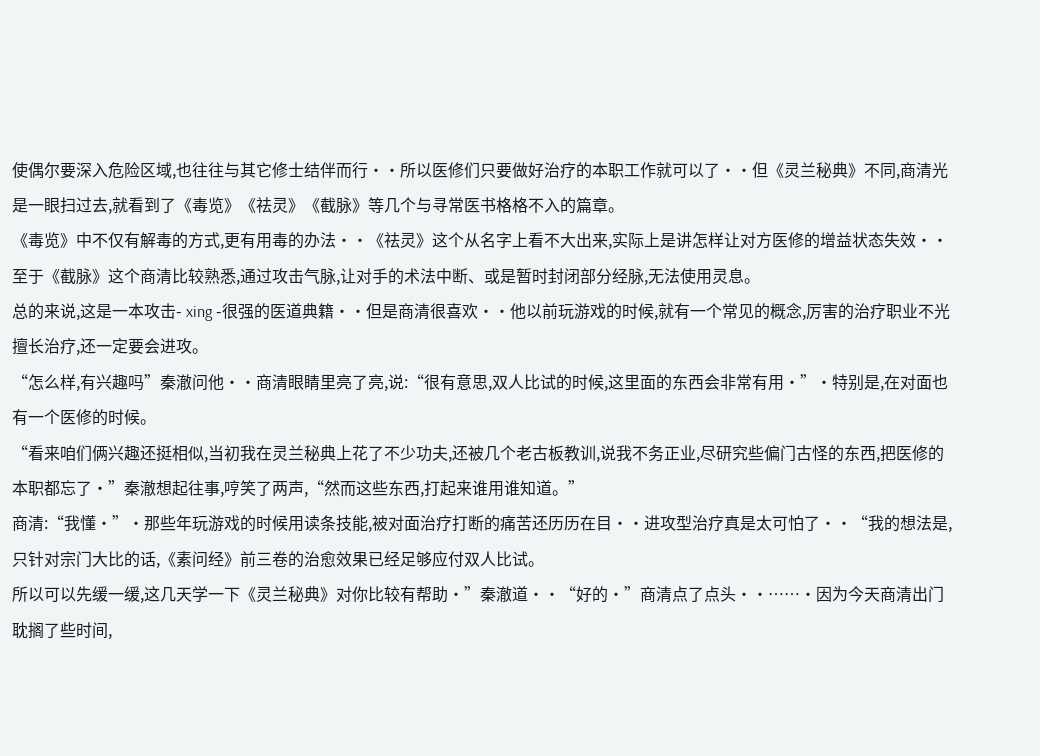使偶尔要深入危险区域,也往往与其它修士结伴而行··所以医修们只要做好治疗的本职工作就可以了··但《灵兰秘典》不同,商清光是一眼扫过去,就看到了《毒览》《祛灵》《截脉》等几个与寻常医书格格不入的篇章。
《毒览》中不仅有解毒的方式,更有用毒的办法··《祛灵》这个从名字上看不大出来,实际上是讲怎样让对方医修的增益状态失效··至于《截脉》这个商清比较熟悉,通过攻击气脉,让对手的术法中断、或是暂时封闭部分经脉,无法使用灵息。
总的来说,这是一本攻击- xing -很强的医道典籍··但是商清很喜欢··他以前玩游戏的时候,就有一个常见的概念,厉害的治疗职业不光擅长治疗,还一定要会进攻。
“怎么样,有兴趣吗”秦澈问他··商清眼睛里亮了亮,说:“很有意思,双人比试的时候,这里面的东西会非常有用·”·特别是,在对面也有一个医修的时候。
“看来咱们俩兴趣还挺相似,当初我在灵兰秘典上花了不少功夫,还被几个老古板教训,说我不务正业,尽研究些偏门古怪的东西,把医修的本职都忘了·”秦澈想起往事,哼笑了两声,“然而这些东西,打起来谁用谁知道。”
商清:“我懂·”·那些年玩游戏的时候用读条技能,被对面治疗打断的痛苦还历历在目··进攻型治疗真是太可怕了··“我的想法是,只针对宗门大比的话,《素问经》前三卷的治愈效果已经足够应付双人比试。
所以可以先缓一缓,这几天学一下《灵兰秘典》对你比较有帮助·”秦澈道··“好的·”商清点了点头··……·因为今天商清出门耽搁了些时间,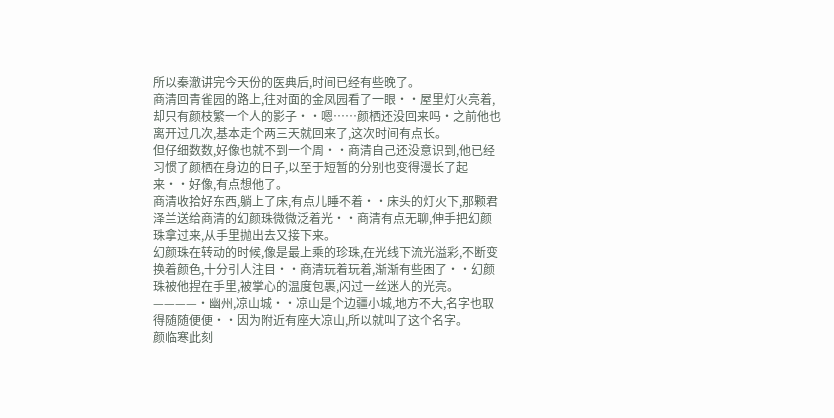所以秦澈讲完今天份的医典后,时间已经有些晚了。
商清回青雀园的路上,往对面的金凤园看了一眼··屋里灯火亮着,却只有颜枝繁一个人的影子··嗯……颜栖还没回来吗·之前他也离开过几次,基本走个两三天就回来了,这次时间有点长。
但仔细数数,好像也就不到一个周··商清自己还没意识到,他已经习惯了颜栖在身边的日子,以至于短暂的分别也变得漫长了起来··好像,有点想他了。
商清收拾好东西,躺上了床,有点儿睡不着··床头的灯火下,那颗君泽兰送给商清的幻颜珠微微泛着光··商清有点无聊,伸手把幻颜珠拿过来,从手里抛出去又接下来。
幻颜珠在转动的时候,像是最上乘的珍珠,在光线下流光溢彩,不断变换着颜色,十分引人注目··商清玩着玩着,渐渐有些困了··幻颜珠被他捏在手里,被掌心的温度包裹,闪过一丝迷人的光亮。
————·幽州,凉山城··凉山是个边疆小城,地方不大,名字也取得随随便便··因为附近有座大凉山,所以就叫了这个名字。
颜临寒此刻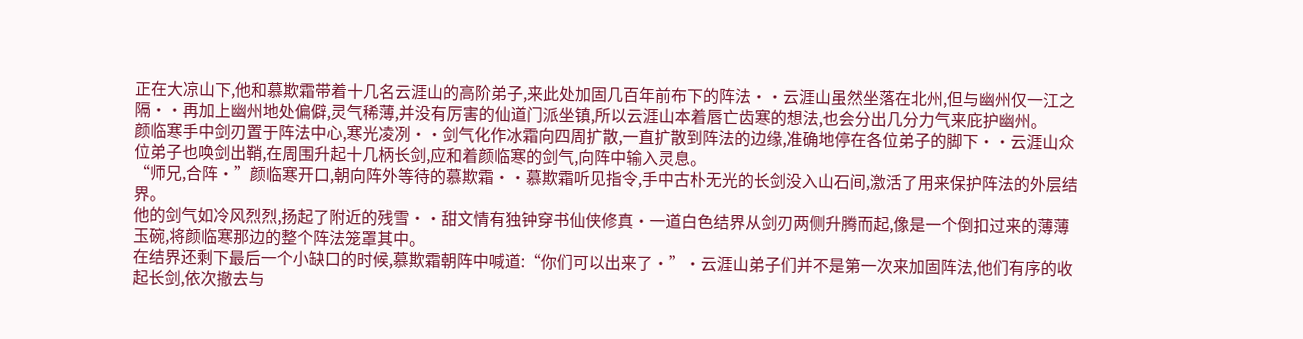正在大凉山下,他和慕欺霜带着十几名云涯山的高阶弟子,来此处加固几百年前布下的阵法··云涯山虽然坐落在北州,但与幽州仅一江之隔··再加上幽州地处偏僻,灵气稀薄,并没有厉害的仙道门派坐镇,所以云涯山本着唇亡齿寒的想法,也会分出几分力气来庇护幽州。
颜临寒手中剑刃置于阵法中心,寒光凌冽··剑气化作冰霜向四周扩散,一直扩散到阵法的边缘,准确地停在各位弟子的脚下··云涯山众位弟子也唤剑出鞘,在周围升起十几柄长剑,应和着颜临寒的剑气,向阵中输入灵息。
“师兄,合阵·”颜临寒开口,朝向阵外等待的慕欺霜··慕欺霜听见指令,手中古朴无光的长剑没入山石间,激活了用来保护阵法的外层结界。
他的剑气如冷风烈烈,扬起了附近的残雪··甜文情有独钟穿书仙侠修真·一道白色结界从剑刃两侧升腾而起,像是一个倒扣过来的薄薄玉碗,将颜临寒那边的整个阵法笼罩其中。
在结界还剩下最后一个小缺口的时候,慕欺霜朝阵中喊道:“你们可以出来了·”·云涯山弟子们并不是第一次来加固阵法,他们有序的收起长剑,依次撤去与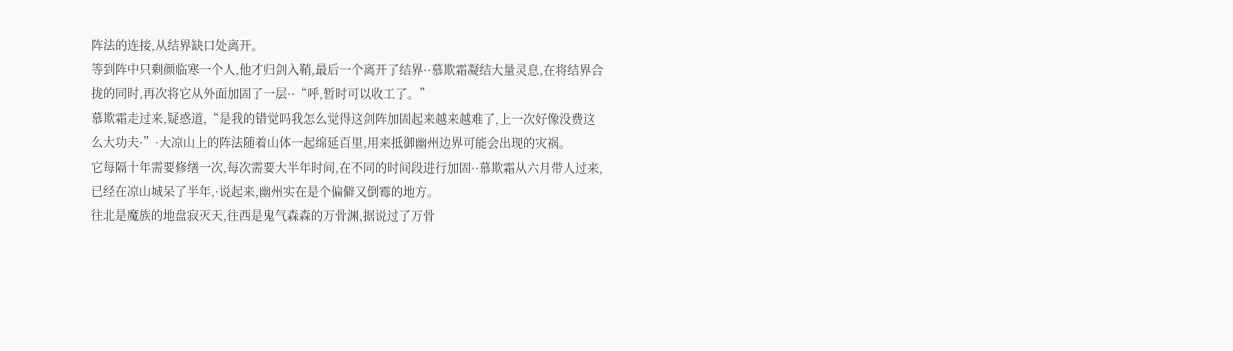阵法的连接,从结界缺口处离开。
等到阵中只剩颜临寒一个人,他才归剑入鞘,最后一个离开了结界··慕欺霜凝结大量灵息,在将结界合拢的同时,再次将它从外面加固了一层··“呼,暂时可以收工了。”
慕欺霜走过来,疑惑道,“是我的错觉吗我怎么觉得这剑阵加固起来越来越难了,上一次好像没费这么大功夫·”·大凉山上的阵法随着山体一起绵延百里,用来抵御幽州边界可能会出现的灾祸。
它每隔十年需要修缮一次,每次需要大半年时间,在不同的时间段进行加固··慕欺霜从六月带人过来,已经在凉山城呆了半年,·说起来,幽州实在是个偏僻又倒霉的地方。
往北是魔族的地盘寂灭天,往西是鬼气森森的万骨渊,据说过了万骨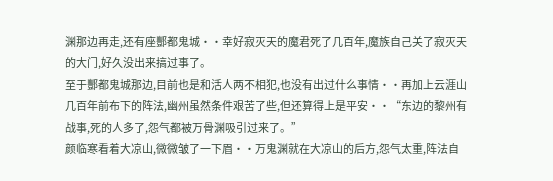渊那边再走,还有座酆都鬼城··幸好寂灭天的魔君死了几百年,魔族自己关了寂灭天的大门,好久没出来搞过事了。
至于酆都鬼城那边,目前也是和活人两不相犯,也没有出过什么事情··再加上云涯山几百年前布下的阵法,幽州虽然条件艰苦了些,但还算得上是平安··“东边的黎州有战事,死的人多了,怨气都被万骨渊吸引过来了。”
颜临寒看着大凉山,微微皱了一下眉··万鬼渊就在大凉山的后方,怨气太重,阵法自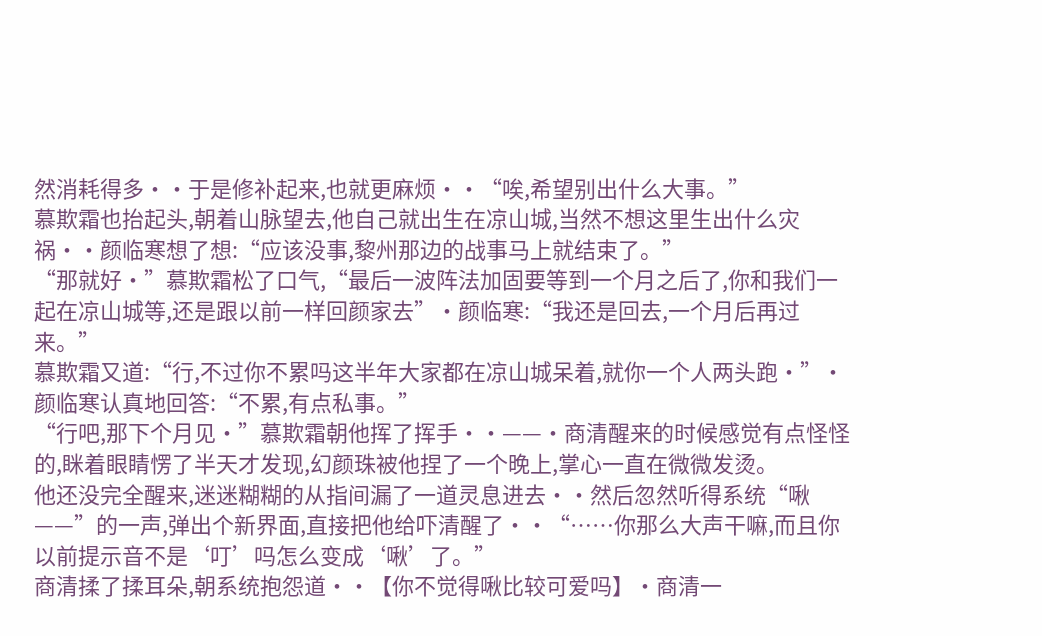然消耗得多··于是修补起来,也就更麻烦··“唉,希望别出什么大事。”
慕欺霜也抬起头,朝着山脉望去,他自己就出生在凉山城,当然不想这里生出什么灾祸··颜临寒想了想:“应该没事,黎州那边的战事马上就结束了。”
“那就好·”慕欺霜松了口气,“最后一波阵法加固要等到一个月之后了,你和我们一起在凉山城等,还是跟以前一样回颜家去”·颜临寒:“我还是回去,一个月后再过来。”
慕欺霜又道:“行,不过你不累吗这半年大家都在凉山城呆着,就你一个人两头跑·”·颜临寒认真地回答:“不累,有点私事。”
“行吧,那下个月见·”慕欺霜朝他挥了挥手··——·商清醒来的时候感觉有点怪怪的,眯着眼睛愣了半天才发现,幻颜珠被他捏了一个晚上,掌心一直在微微发烫。
他还没完全醒来,迷迷糊糊的从指间漏了一道灵息进去··然后忽然听得系统“啾——”的一声,弹出个新界面,直接把他给吓清醒了··“……你那么大声干嘛,而且你以前提示音不是‘叮’吗怎么变成‘啾’了。”
商清揉了揉耳朵,朝系统抱怨道··【你不觉得啾比较可爱吗】·商清一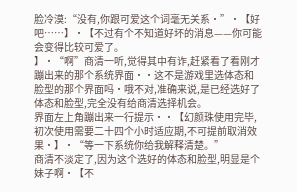脸冷漠:“没有,你跟可爱这个词毫无关系·”·【好吧……】·【不过有个不知道好坏的消息——你可能会变得比较可爱了。
】·“啊”商清一听,觉得其中有诈,赶紧看了看刚才蹦出来的那个系统界面··这不是游戏里选体态和脸型的那个界面吗·哦不对,准确来说,是已经选好了体态和脸型,完全没有给商清选择机会。
界面左上角蹦出来一行提示··【幻颜珠使用完毕,初次使用需要二十四个小时适应期,不可提前取消效果·】·“等一下系统你给我解释清楚。”
商清不淡定了,因为这个选好的体态和脸型,明显是个妹子啊·【不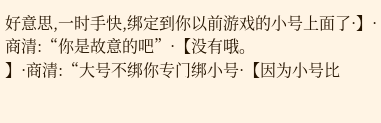好意思,一时手快,绑定到你以前游戏的小号上面了·】·商清:“你是故意的吧”·【没有哦。
】·商清:“大号不绑你专门绑小号·【因为小号比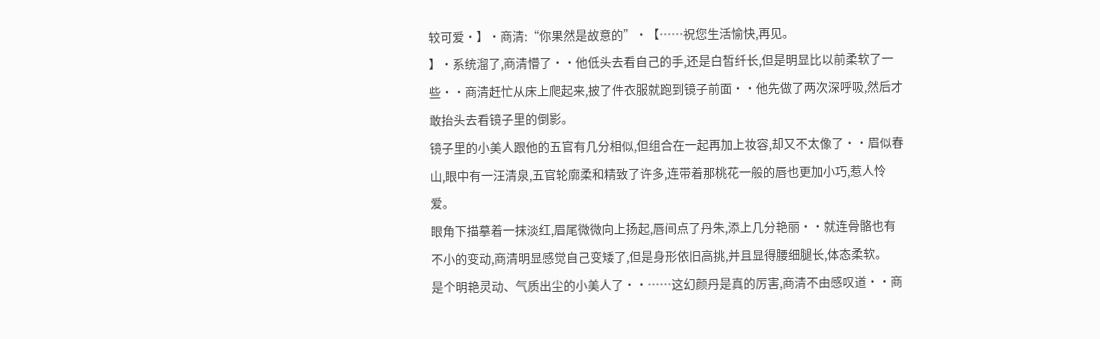较可爱·】·商清:“你果然是故意的”·【……祝您生活愉快,再见。
】·系统溜了,商清懵了··他低头去看自己的手,还是白皙纤长,但是明显比以前柔软了一些··商清赶忙从床上爬起来,披了件衣服就跑到镜子前面··他先做了两次深呼吸,然后才敢抬头去看镜子里的倒影。
镜子里的小美人跟他的五官有几分相似,但组合在一起再加上妆容,却又不太像了··眉似春山,眼中有一汪清泉,五官轮廓柔和精致了许多,连带着那桃花一般的唇也更加小巧,惹人怜爱。
眼角下描摹着一抹淡红,眉尾微微向上扬起,唇间点了丹朱,添上几分艳丽··就连骨骼也有不小的变动,商清明显感觉自己变矮了,但是身形依旧高挑,并且显得腰细腿长,体态柔软。
是个明艳灵动、气质出尘的小美人了··……这幻颜丹是真的厉害,商清不由感叹道··商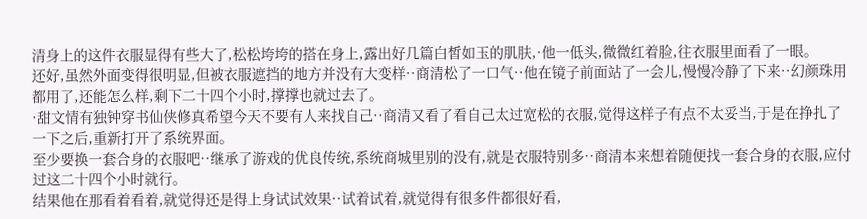清身上的这件衣服显得有些大了,松松垮垮的搭在身上,露出好几篇白皙如玉的肌肤,·他一低头,微微红着脸,往衣服里面看了一眼。
还好,虽然外面变得很明显,但被衣服遮挡的地方并没有大变样··商清松了一口气··他在镜子前面站了一会儿,慢慢冷静了下来··幻颜珠用都用了,还能怎么样,剩下二十四个小时,撑撑也就过去了。
·甜文情有独钟穿书仙侠修真希望今天不要有人来找自己··商清又看了看自己太过宽松的衣服,觉得这样子有点不太妥当,于是在挣扎了一下之后,重新打开了系统界面。
至少要换一套合身的衣服吧··继承了游戏的优良传统,系统商城里别的没有,就是衣服特别多··商清本来想着随便找一套合身的衣服,应付过这二十四个小时就行。
结果他在那看着看着,就觉得还是得上身试试效果··试着试着,就觉得有很多件都很好看,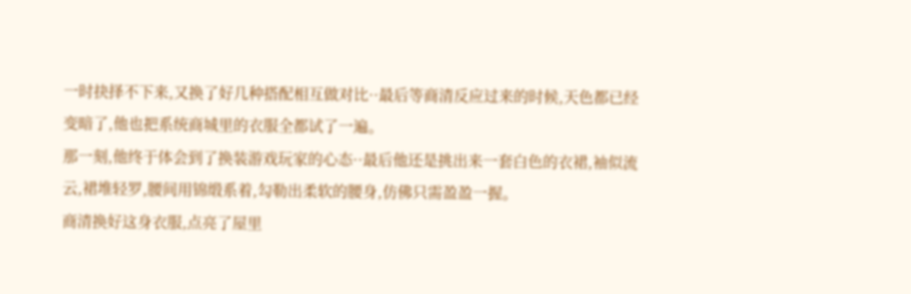一时抉择不下来,又换了好几种搭配相互做对比··最后等商清反应过来的时候,天色都已经变暗了,他也把系统商城里的衣服全都试了一遍。
那一刻,他终于体会到了换装游戏玩家的心态··最后他还是挑出来一套白色的衣裙,袖似流云,裙堆轻罗,腰间用锦缎系着,勾勒出柔软的腰身,仿佛只需盈盈一握。
商清换好这身衣服,点亮了屋里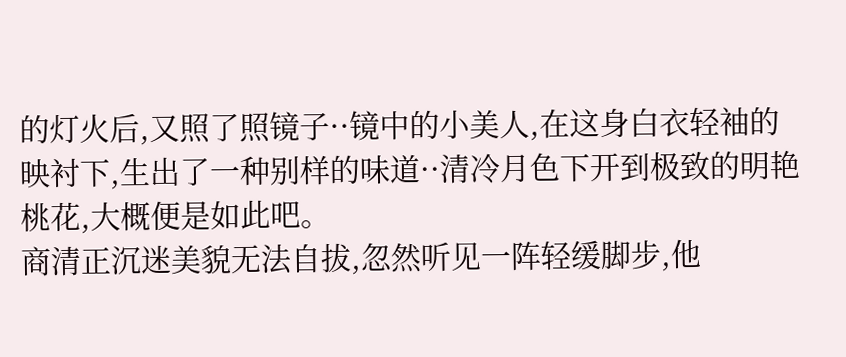的灯火后,又照了照镜子··镜中的小美人,在这身白衣轻袖的映衬下,生出了一种别样的味道··清冷月色下开到极致的明艳桃花,大概便是如此吧。
商清正沉迷美貌无法自拔,忽然听见一阵轻缓脚步,他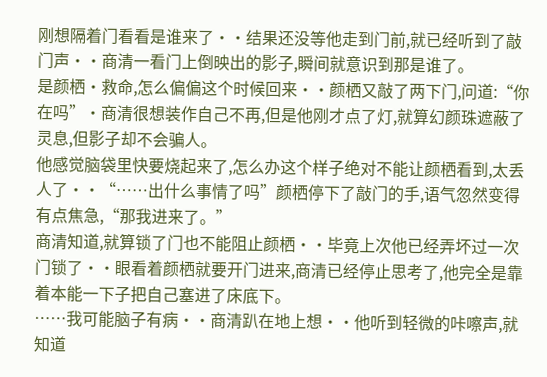刚想隔着门看看是谁来了··结果还没等他走到门前,就已经听到了敲门声··商清一看门上倒映出的影子,瞬间就意识到那是谁了。
是颜栖·救命,怎么偏偏这个时候回来··颜栖又敲了两下门,问道:“你在吗”·商清很想装作自己不再,但是他刚才点了灯,就算幻颜珠遮蔽了灵息,但影子却不会骗人。
他感觉脑袋里快要烧起来了,怎么办这个样子绝对不能让颜栖看到,太丢人了··“……出什么事情了吗”颜栖停下了敲门的手,语气忽然变得有点焦急,“那我进来了。”
商清知道,就算锁了门也不能阻止颜栖··毕竟上次他已经弄坏过一次门锁了··眼看着颜栖就要开门进来,商清已经停止思考了,他完全是靠着本能一下子把自己塞进了床底下。
……我可能脑子有病··商清趴在地上想··他听到轻微的咔嚓声,就知道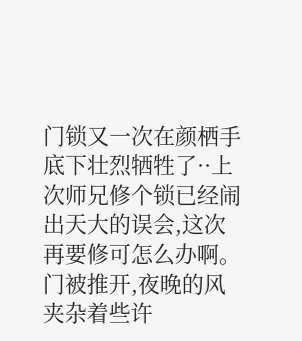门锁又一次在颜栖手底下壮烈牺牲了··上次师兄修个锁已经闹出天大的误会,这次再要修可怎么办啊。
门被推开,夜晚的风夹杂着些许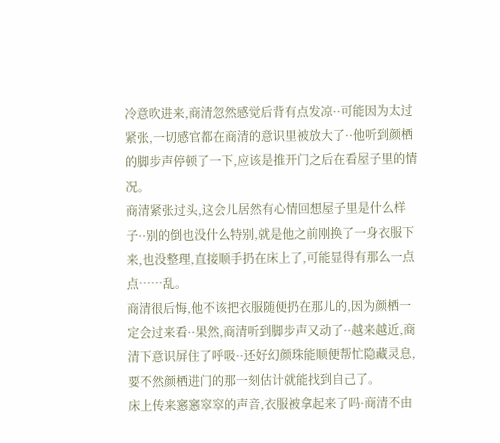冷意吹进来,商清忽然感觉后背有点发凉··可能因为太过紧张,一切感官都在商清的意识里被放大了··他听到颜栖的脚步声停顿了一下,应该是推开门之后在看屋子里的情况。
商清紧张过头,这会儿居然有心情回想屋子里是什么样子··别的倒也没什么特别,就是他之前刚换了一身衣服下来,也没整理,直接顺手扔在床上了,可能显得有那么一点点……乱。
商清很后悔,他不该把衣服随便扔在那儿的,因为颜栖一定会过来看··果然,商清听到脚步声又动了··越来越近,商清下意识屏住了呼吸··还好幻颜珠能顺便帮忙隐藏灵息,要不然颜栖进门的那一刻估计就能找到自己了。
床上传来窸窸窣窣的声音,衣服被拿起来了吗·商清不由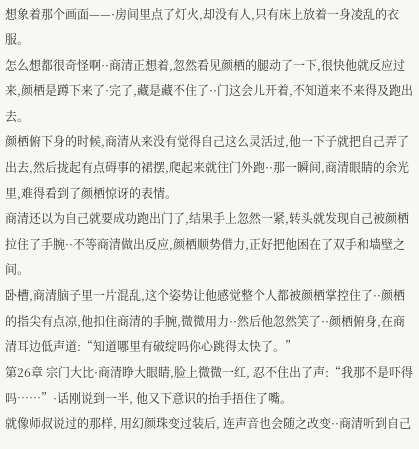想象着那个画面——·房间里点了灯火,却没有人,只有床上放着一身凌乱的衣服。
怎么想都很奇怪啊··商清正想着,忽然看见颜栖的腿动了一下,很快他就反应过来,颜栖是蹲下来了·完了,藏是藏不住了··门这会儿开着,不知道来不来得及跑出去。
颜栖俯下身的时候,商清从来没有觉得自己这么灵活过,他一下子就把自己弄了出去,然后拢起有点碍事的裙摆,爬起来就往门外跑··那一瞬间,商清眼睛的余光里,难得看到了颜栖惊讶的表情。
商清还以为自己就要成功跑出门了,结果手上忽然一紧,转头就发现自己被颜栖拉住了手腕··不等商清做出反应,颜栖顺势借力,正好把他困在了双手和墙壁之间。
卧槽,商清脑子里一片混乱,这个姿势让他感觉整个人都被颜栖掌控住了··颜栖的指尖有点凉,他扣住商清的手腕,微微用力··然后他忽然笑了··颜栖俯身,在商清耳边低声道:“知道哪里有破绽吗你心跳得太快了。”
第26章 宗门大比·商清睁大眼睛,脸上微微一红, 忍不住出了声:“我那不是吓得吗……”·话刚说到一半, 他又下意识的抬手捂住了嘴。
就像师叔说过的那样, 用幻颜珠变过装后, 连声音也会随之改变··商清听到自己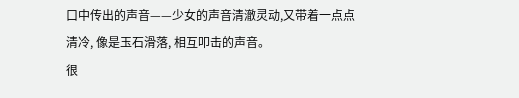口中传出的声音——少女的声音清澈灵动,又带着一点点清冷, 像是玉石滑落, 相互叩击的声音。
很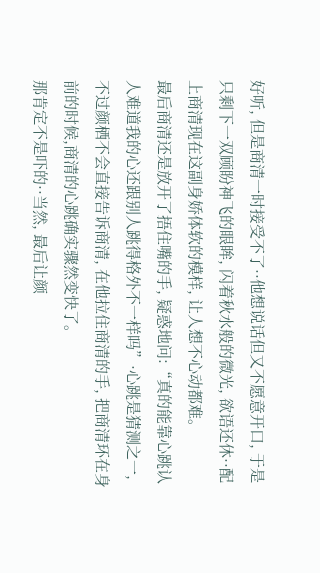好听, 但是商清一时接受不了··他想说话但又不愿意开口, 于是只剩下一双顾盼神飞的眼眸, 闪着秋水般的微光, 欲语还休··配上商清现在这副身娇体软的模样, 让人想不心动都难。
最后商清还是放开了捂住嘴的手, 疑惑地问:“真的能靠心跳认人难道我的心还跟别人跳得格外不一样吗”·心跳是猜测之一,不过颜栖不会直接告诉商清, 在他拉住商清的手, 把商清环在身前的时候,商清的心跳确实骤然变快了。
那肯定不是吓的··当然, 最后让颜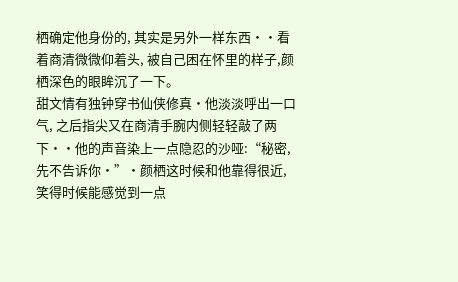栖确定他身份的, 其实是另外一样东西··看着商清微微仰着头, 被自己困在怀里的样子,颜栖深色的眼眸沉了一下。
甜文情有独钟穿书仙侠修真·他淡淡呼出一口气, 之后指尖又在商清手腕内侧轻轻敲了两下··他的声音染上一点隐忍的沙哑:“秘密, 先不告诉你·”·颜栖这时候和他靠得很近, 笑得时候能感觉到一点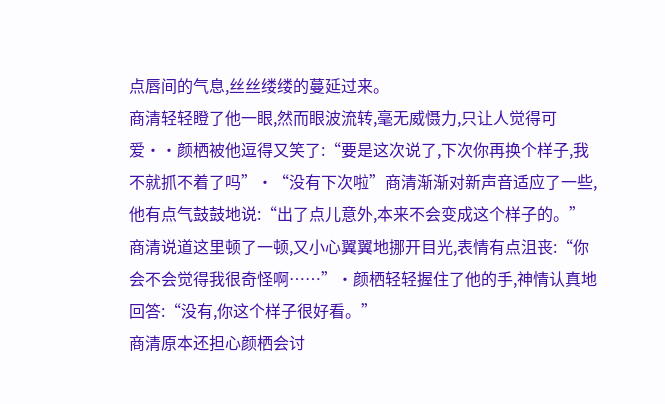点唇间的气息,丝丝缕缕的蔓延过来。
商清轻轻瞪了他一眼,然而眼波流转,毫无威慑力,只让人觉得可爱··颜栖被他逗得又笑了:“要是这次说了,下次你再换个样子,我不就抓不着了吗”·“没有下次啦”商清渐渐对新声音适应了一些,他有点气鼓鼓地说:“出了点儿意外,本来不会变成这个样子的。”
商清说道这里顿了一顿,又小心翼翼地挪开目光,表情有点沮丧:“你会不会觉得我很奇怪啊……”·颜栖轻轻握住了他的手,神情认真地回答:“没有,你这个样子很好看。”
商清原本还担心颜栖会讨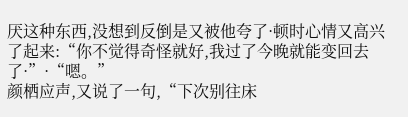厌这种东西,没想到反倒是又被他夸了·顿时心情又高兴了起来:“你不觉得奇怪就好,我过了今晚就能变回去了·”·“嗯。”
颜栖应声,又说了一句,“下次别往床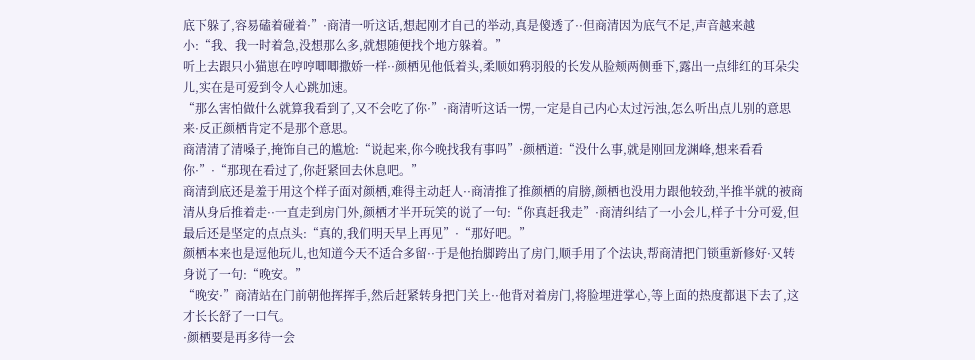底下躲了,容易磕着碰着·”·商清一听这话,想起刚才自己的举动,真是傻透了··但商清因为底气不足,声音越来越小:“我、我一时着急,没想那么多,就想随便找个地方躲着。”
听上去跟只小猫崽在哼哼唧唧撒娇一样··颜栖见他低着头,柔顺如鸦羽般的长发从脸颊两侧垂下,露出一点绯红的耳朵尖儿,实在是可爱到令人心跳加速。
“那么害怕做什么就算我看到了,又不会吃了你·”·商清听这话一愣,一定是自己内心太过污浊,怎么听出点儿别的意思来·反正颜栖肯定不是那个意思。
商清清了清嗓子,掩饰自己的尴尬:“说起来,你今晚找我有事吗”·颜栖道:“没什么事,就是刚回龙渊峰,想来看看你·”·“那现在看过了,你赶紧回去休息吧。”
商清到底还是羞于用这个样子面对颜栖,难得主动赶人··商清推了推颜栖的肩膀,颜栖也没用力跟他较劲,半推半就的被商清从身后推着走··一直走到房门外,颜栖才半开玩笑的说了一句:“你真赶我走”·商清纠结了一小会儿,样子十分可爱,但最后还是坚定的点点头:“真的,我们明天早上再见”·“那好吧。”
颜栖本来也是逗他玩儿,也知道今天不适合多留··于是他抬脚跨出了房门,顺手用了个法诀,帮商清把门锁重新修好·又转身说了一句:“晚安。”
“晚安·”商清站在门前朝他挥挥手,然后赶紧转身把门关上··他背对着房门,将脸埋进掌心,等上面的热度都退下去了,这才长长舒了一口气。
·颜栖要是再多待一会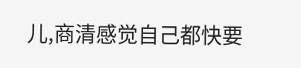儿,商清感觉自己都快要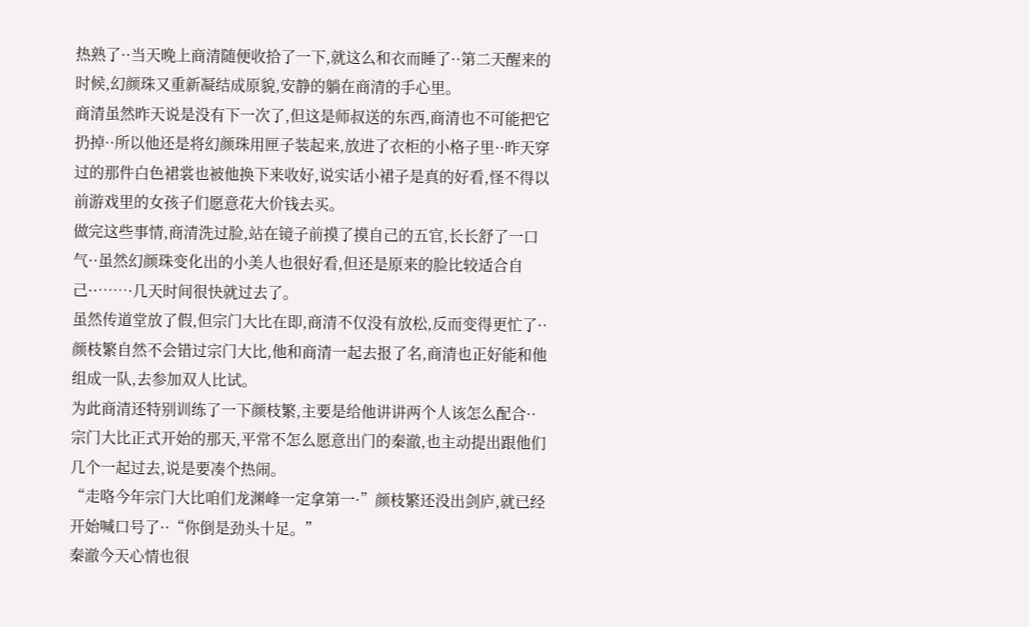热熟了··当天晚上商清随便收拾了一下,就这么和衣而睡了··第二天醒来的时候,幻颜珠又重新凝结成原貌,安静的躺在商清的手心里。
商清虽然昨天说是没有下一次了,但这是师叔送的东西,商清也不可能把它扔掉··所以他还是将幻颜珠用匣子装起来,放进了衣柜的小格子里··昨天穿过的那件白色裙裳也被他换下来收好,说实话小裙子是真的好看,怪不得以前游戏里的女孩子们愿意花大价钱去买。
做完这些事情,商清洗过脸,站在镜子前摸了摸自己的五官,长长舒了一口气··虽然幻颜珠变化出的小美人也很好看,但还是原来的脸比较适合自己··……·几天时间很快就过去了。
虽然传道堂放了假,但宗门大比在即,商清不仅没有放松,反而变得更忙了··颜枝繁自然不会错过宗门大比,他和商清一起去报了名,商清也正好能和他组成一队,去参加双人比试。
为此商清还特别训练了一下颜枝繁,主要是给他讲讲两个人该怎么配合··宗门大比正式开始的那天,平常不怎么愿意出门的秦澈,也主动提出跟他们几个一起过去,说是要凑个热闹。
“走咯今年宗门大比咱们龙渊峰一定拿第一·”颜枝繁还没出剑庐,就已经开始喊口号了··“你倒是劲头十足。”
秦澈今天心情也很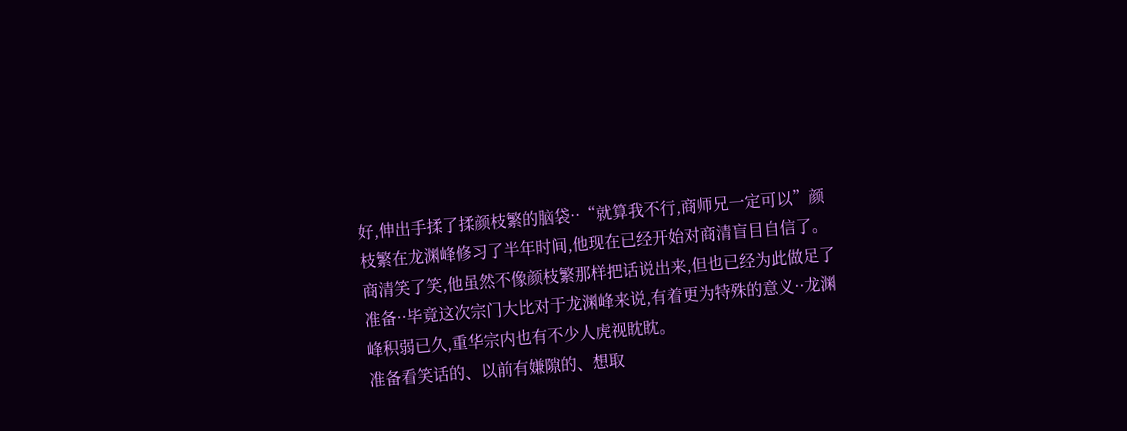好,伸出手揉了揉颜枝繁的脑袋··“就算我不行,商师兄一定可以”颜枝繁在龙渊峰修习了半年时间,他现在已经开始对商清盲目自信了。
商清笑了笑,他虽然不像颜枝繁那样把话说出来,但也已经为此做足了准备··毕竟这次宗门大比对于龙渊峰来说,有着更为特殊的意义··龙渊峰积弱已久,重华宗内也有不少人虎视眈眈。
准备看笑话的、以前有嫌隙的、想取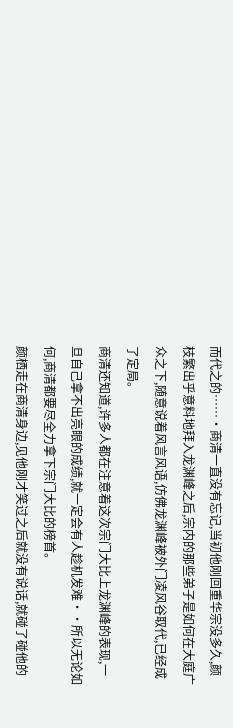而代之的……·商清一直没有忘记,当初他刚回重华宗没多久,颜枝繁出乎意料地拜入龙渊峰之后,宗内的那些弟子是如何在大庭广众之下,随意说着风言风语,仿佛龙渊峰被外门凌风谷取代,已经成了定局。
商清还知道,许多人都在注意着这次宗门大比上龙渊峰的表现,一旦自己拿不出亮眼的成绩,就一定会有人趁机发难··所以无论如何,商清都要尽全力拿下宗门大比的榜首。
颜栖走在商清身边,见他刚才笑过之后就没有说话,就碰了碰他的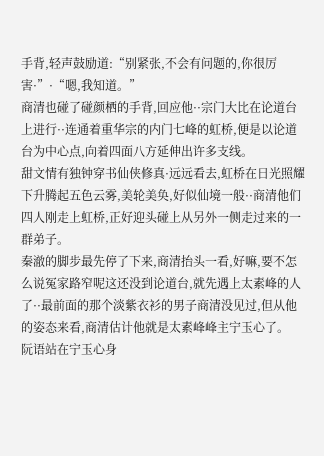手背,轻声鼓励道:“别紧张,不会有问题的,你很厉害·”·“嗯,我知道。”
商清也碰了碰颜栖的手背,回应他··宗门大比在论道台上进行··连通着重华宗的内门七峰的虹桥,便是以论道台为中心点,向着四面八方延伸出许多支线。
甜文情有独钟穿书仙侠修真·远远看去,虹桥在日光照耀下升腾起五色云雾,美轮美奂,好似仙境一般··商清他们四人刚走上虹桥,正好迎头碰上从另外一侧走过来的一群弟子。
秦澈的脚步最先停了下来,商清抬头一看,好嘛,要不怎么说冤家路窄呢这还没到论道台,就先遇上太素峰的人了··最前面的那个淡紫衣衫的男子商清没见过,但从他的姿态来看,商清估计他就是太素峰峰主宁玉心了。
阮语站在宁玉心身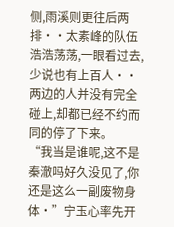侧,雨溪则更往后两排··太素峰的队伍浩浩荡荡,一眼看过去,少说也有上百人··两边的人并没有完全碰上,却都已经不约而同的停了下来。
“我当是谁呢,这不是秦澈吗好久没见了,你还是这么一副废物身体·”宁玉心率先开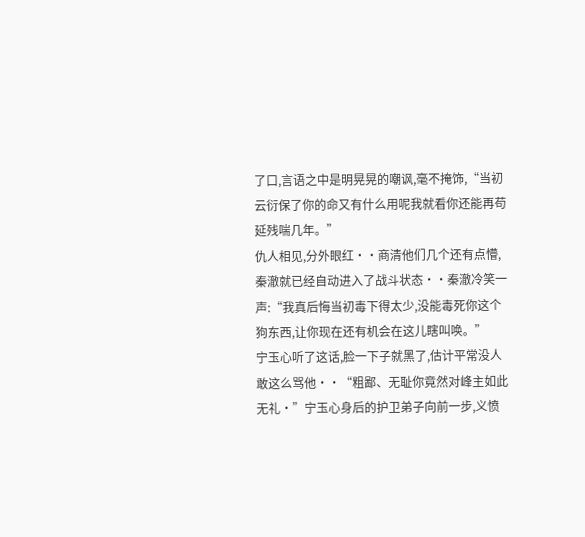了口,言语之中是明晃晃的嘲讽,毫不掩饰,“当初云衍保了你的命又有什么用呢我就看你还能再苟延残喘几年。”
仇人相见,分外眼红··商清他们几个还有点懵,秦澈就已经自动进入了战斗状态··秦澈冷笑一声:“我真后悔当初毒下得太少,没能毒死你这个狗东西,让你现在还有机会在这儿瞎叫唤。”
宁玉心听了这话,脸一下子就黑了,估计平常没人敢这么骂他··“粗鄙、无耻你竟然对峰主如此无礼·”宁玉心身后的护卫弟子向前一步,义愤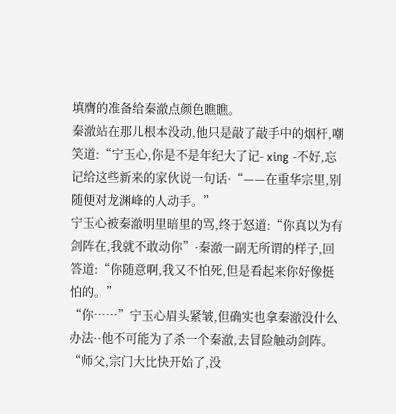填膺的准备给秦澈点颜色瞧瞧。
秦澈站在那儿根本没动,他只是敲了敲手中的烟杆,嘲笑道:“宁玉心,你是不是年纪大了记- xing -不好,忘记给这些新来的家伙说一句话·“——在重华宗里,别随便对龙渊峰的人动手。”
宁玉心被秦澈明里暗里的骂,终于怒道:“你真以为有剑阵在,我就不敢动你”·秦澈一副无所谓的样子,回答道:“你随意啊,我又不怕死,但是看起来你好像挺怕的。”
“你……”宁玉心眉头紧皱,但确实也拿秦澈没什么办法··他不可能为了杀一个秦澈,去冒险触动剑阵。
“师父,宗门大比快开始了,没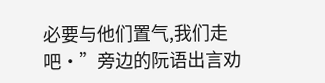必要与他们置气,我们走吧·”旁边的阮语出言劝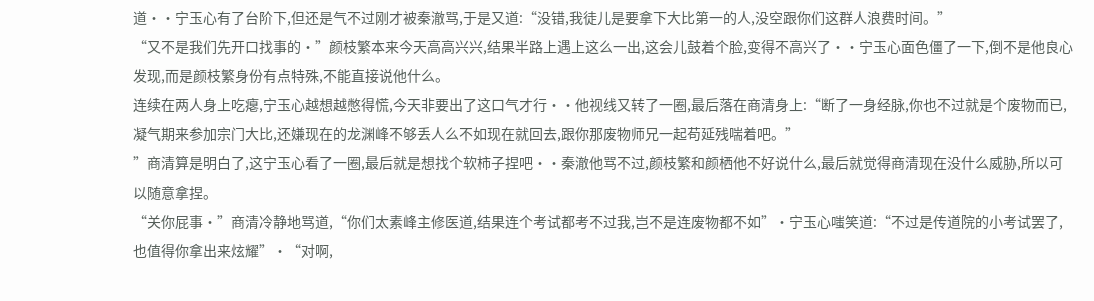道··宁玉心有了台阶下,但还是气不过刚才被秦澈骂,于是又道:“没错,我徒儿是要拿下大比第一的人,没空跟你们这群人浪费时间。”
“又不是我们先开口找事的·”颜枝繁本来今天高高兴兴,结果半路上遇上这么一出,这会儿鼓着个脸,变得不高兴了··宁玉心面色僵了一下,倒不是他良心发现,而是颜枝繁身份有点特殊,不能直接说他什么。
连续在两人身上吃瘪,宁玉心越想越憋得慌,今天非要出了这口气才行··他视线又转了一圈,最后落在商清身上:“断了一身经脉,你也不过就是个废物而已,凝气期来参加宗门大比,还嫌现在的龙渊峰不够丢人么不如现在就回去,跟你那废物师兄一起苟延残喘着吧。”
”商清算是明白了,这宁玉心看了一圈,最后就是想找个软柿子捏吧··秦澈他骂不过,颜枝繁和颜栖他不好说什么,最后就觉得商清现在没什么威胁,所以可以随意拿捏。
“关你屁事·”商清冷静地骂道,“你们太素峰主修医道,结果连个考试都考不过我,岂不是连废物都不如”·宁玉心嗤笑道:“不过是传道院的小考试罢了,也值得你拿出来炫耀”·“对啊,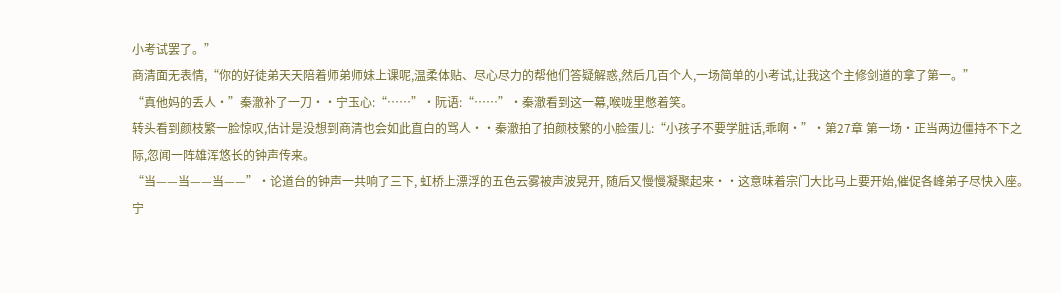小考试罢了。”
商清面无表情,“你的好徒弟天天陪着师弟师妹上课呢,温柔体贴、尽心尽力的帮他们答疑解惑,然后几百个人,一场简单的小考试,让我这个主修剑道的拿了第一。”
“真他妈的丢人·”秦澈补了一刀··宁玉心:“……”·阮语:“……”·秦澈看到这一幕,喉咙里憋着笑。
转头看到颜枝繁一脸惊叹,估计是没想到商清也会如此直白的骂人··秦澈拍了拍颜枝繁的小脸蛋儿:“小孩子不要学脏话,乖啊·”·第27章 第一场·正当两边僵持不下之际,忽闻一阵雄浑悠长的钟声传来。
“当——当——当——”·论道台的钟声一共响了三下, 虹桥上漂浮的五色云雾被声波晃开, 随后又慢慢凝聚起来··这意味着宗门大比马上要开始,催促各峰弟子尽快入座。
宁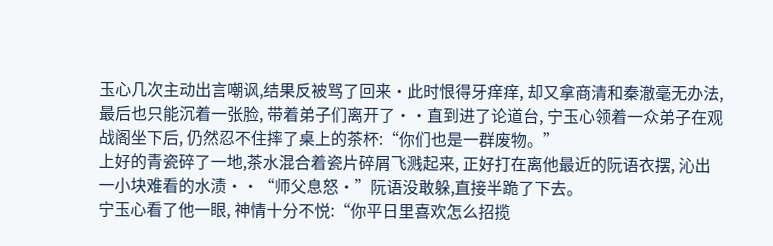玉心几次主动出言嘲讽,结果反被骂了回来·此时恨得牙痒痒, 却又拿商清和秦澈毫无办法, 最后也只能沉着一张脸, 带着弟子们离开了··直到进了论道台, 宁玉心领着一众弟子在观战阁坐下后, 仍然忍不住摔了桌上的茶杯:“你们也是一群废物。”
上好的青瓷碎了一地,茶水混合着瓷片碎屑飞溅起来, 正好打在离他最近的阮语衣摆, 沁出一小块难看的水渍··“师父息怒·”阮语没敢躲,直接半跪了下去。
宁玉心看了他一眼, 神情十分不悦:“你平日里喜欢怎么招揽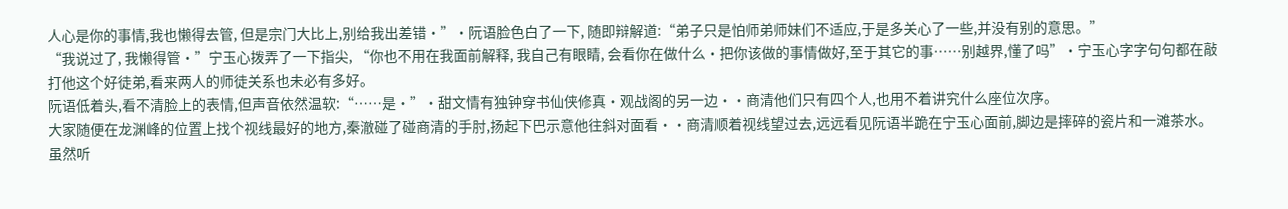人心是你的事情,我也懒得去管, 但是宗门大比上,别给我出差错·”·阮语脸色白了一下, 随即辩解道:“弟子只是怕师弟师妹们不适应,于是多关心了一些,并没有别的意思。”
“我说过了, 我懒得管·”宁玉心拨弄了一下指尖, “你也不用在我面前解释, 我自己有眼睛, 会看你在做什么·把你该做的事情做好,至于其它的事……别越界,懂了吗”·宁玉心字字句句都在敲打他这个好徒弟,看来两人的师徒关系也未必有多好。
阮语低着头,看不清脸上的表情,但声音依然温软:“……是·”·甜文情有独钟穿书仙侠修真·观战阁的另一边··商清他们只有四个人,也用不着讲究什么座位次序。
大家随便在龙渊峰的位置上找个视线最好的地方,秦澈碰了碰商清的手肘,扬起下巴示意他往斜对面看··商清顺着视线望过去,远远看见阮语半跪在宁玉心面前,脚边是摔碎的瓷片和一滩茶水。
虽然听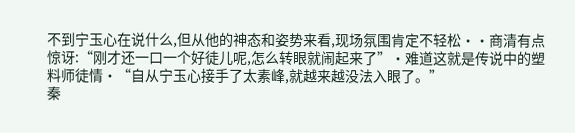不到宁玉心在说什么,但从他的神态和姿势来看,现场氛围肯定不轻松··商清有点惊讶:“刚才还一口一个好徒儿呢,怎么转眼就闹起来了”·难道这就是传说中的塑料师徒情·“自从宁玉心接手了太素峰,就越来越没法入眼了。”
秦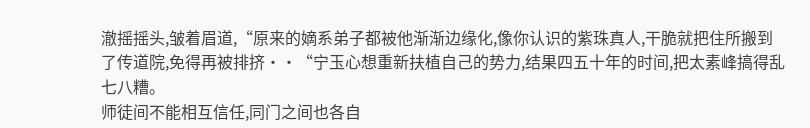澈摇摇头,皱着眉道,“原来的嫡系弟子都被他渐渐边缘化,像你认识的紫珠真人,干脆就把住所搬到了传道院,免得再被排挤··“宁玉心想重新扶植自己的势力,结果四五十年的时间,把太素峰搞得乱七八糟。
师徒间不能相互信任,同门之间也各自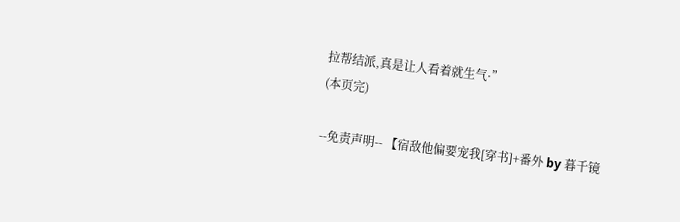拉帮结派,真是让人看着就生气·”
(本页完)

--免责声明-- 【宿敌他偏要宠我[穿书]+番外 by 暮千镜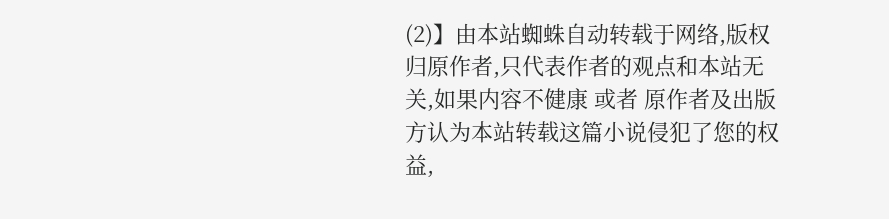(2)】由本站蜘蛛自动转载于网络,版权归原作者,只代表作者的观点和本站无关,如果内容不健康 或者 原作者及出版方认为本站转载这篇小说侵犯了您的权益,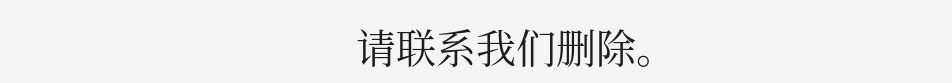请联系我们删除。